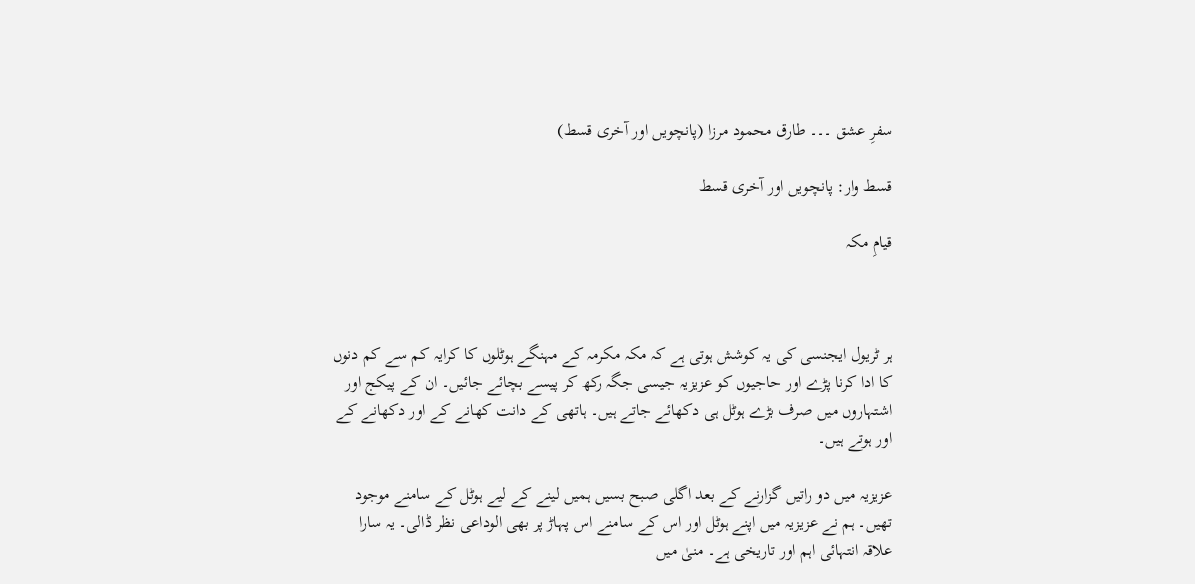سفرِ عشق ۔۔۔ طارق محمود مرزا (پانچویں اور آخری قسط)

قسط وار: پانچویں اور آخری قسط

قیامِ مکہ



ہر ٹریول ایجنسی کی یہ کوشش ہوتی ہے کہ مکہ مکرمہ کے مہنگے ہوٹلوں کا کرایہ کم سے کم دنوں کا ادا کرنا پڑے اور حاجیوں کو عزیزیہ جیسی جگہ رکھ کر پیسے بچائے جائیں۔ ان کے پیکج اور اشتہاروں میں صرف بڑے ہوٹل ہی دکھائے جاتے ہیں۔ ہاتھی کے دانت کھانے کے اور دکھانے کے اور ہوتے ہیں۔

عزیزیہ میں دو راتیں گزارنے کے بعد اگلی صبح بسیں ہمیں لینے کے لیے ہوٹل کے سامنے موجود تھیں۔ ہم نے عزیزیہ میں اپنے ہوٹل اور اس کے سامنے اس پہاڑ پر بھی الوداعی نظر ڈالی۔ یہ سارا علاقہ انتہائی اہم اور تاریخی ہے۔ منیٰ میں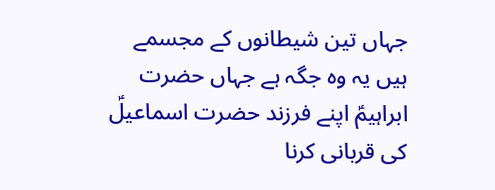جہاں تین شیطانوں کے مجسمے ہیں یہ وہ جگہ ہے جہاں حضرت ابراہیمؑ اپنے فرزند حضرت اسماعیلؑ کی قربانی کرنا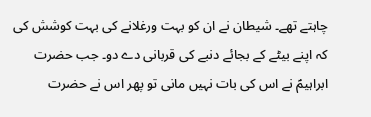چاہتے تھے۔ شیطان نے ان کو بہت ورغلانے کی بہت کوشش کی کہ اپنے بیٹے کے بجائے دنبے کی قربانی دے دو۔ جب حضرت ابراہیمؑ نے اس کی بات نہیں مانی تو پھر اس نے حضرت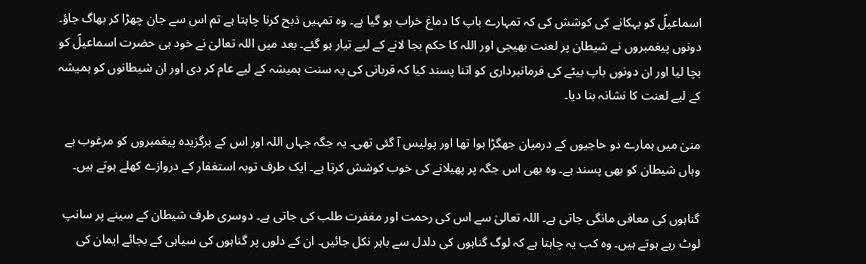اسماعیلؑ کو بہکانے کی کوشش کی کہ تمہارے باپ کا دماغ خراب ہو گیا ہے۔ وہ تمہیں ذبح کرنا چاہتا ہے تم اس سے جان چھڑا کر بھاگ جاؤ۔ دونوں پیغمبروں نے شیطان پر لعنت بھیجی اور اللہ کا حکم بجا لانے کے لیے تیار ہو گئے۔ بعد میں اللہ تعالیٰ نے خود ہی حضرت اسماعیلؑ کو بچا لیا اور ان دونوں باپ بیٹے کی فرمانبرداری کو اتنا پسند کیا کہ قربانی کی یہ سنت ہمیشہ کے لیے عام کر دی اور ان شیطانوں کو ہمیشہ کے لیے لعنت کا نشانہ بنا دیا۔

منیٰ میں ہمارے دو حاجیوں کے درمیان جھگڑا ہوا تھا اور پولیس آ گئی تھی۔ یہ جگہ جہاں اللہ اور اس کے برگزیدہ پیغمبروں کو مرغوب ہے وہاں شیطان کو بھی پسند ہے۔ وہ بھی اس جگہ پر پھیلانے کی خوب کوشش کرتا ہے۔ ایک طرف توبہ استغفار کے دروازے کھلے ہوتے ہیں۔

گناہوں کی معافی مانگی جاتی ہے۔ اللہ تعالیٰ سے اس کی رحمت اور مغفرت طلب کی جاتی ہے۔ دوسری طرف شیطان کے سینے پر سانپ لوٹ رہے ہوتے ہیں۔ وہ کب یہ چاہتا ہے کہ لوگ گناہوں کی دلدل سے باہر نکل جائیں۔ ان کے دلوں پر گناہوں کی سیاہی کے بجائے ایمان کی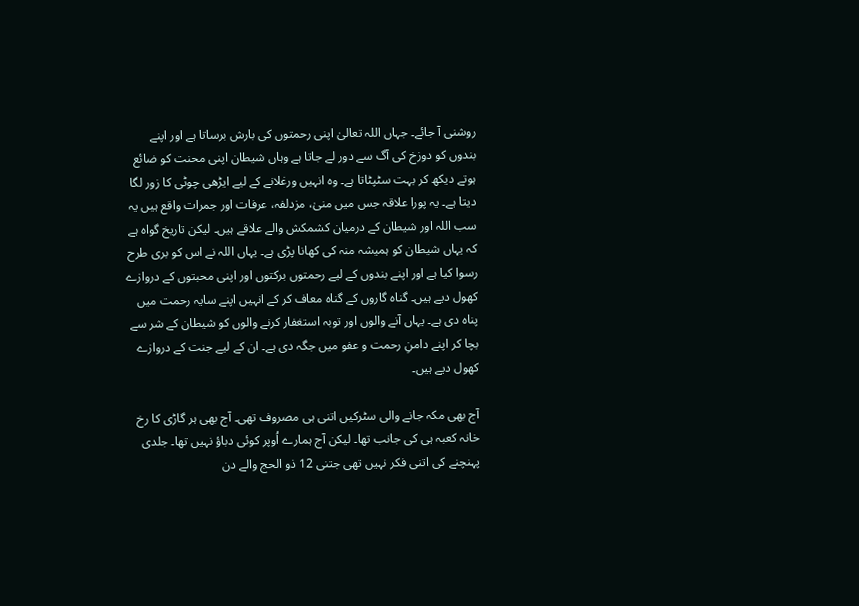روشنی آ جائے۔ جہاں اللہ تعالیٰ اپنی رحمتوں کی بارش برساتا ہے اور اپنے بندوں کو دوزخ کی آگ سے دور لے جاتا ہے وہاں شیطان اپنی محنت کو ضائع ہوتے دیکھ کر بہت سٹپٹاتا ہے۔ وہ انہیں ورغلانے کے لیے ایڑھی چوٹی کا زور لگا دیتا ہے۔ یہ پورا علاقہ جس میں منیٰ، مزدلفہ، عرفات اور جمرات واقع ہیں یہ سب اللہ اور شیطان کے درمیان کشمکش والے علاقے ہیں۔ لیکن تاریخ گواہ ہے کہ یہاں شیطان کو ہمیشہ منہ کی کھانا پڑی ہے۔ یہاں اللہ نے اس کو بری طرح رسوا کیا ہے اور اپنے بندوں کے لیے رحمتوں برکتوں اور اپنی محبتوں کے دروازے کھول دیے ہیں۔ گناہ گاروں کے گناہ معاف کر کے انہیں اپنے سایہ رحمت میں پناہ دی ہے۔ یہاں آنے والوں اور توبہ استغفار کرنے والوں کو شیطان کے شر سے بچا کر اپنے دامنِ رحمت و عفو میں جگہ دی ہے۔ ان کے لیے جنت کے دروازے کھول دیے ہیں۔

آج بھی مکہ جانے والی سٹرکیں اتنی ہی مصروف تھی۔ آج بھی ہر گاڑی کا رخ خانہ کعبہ ہی کی جانب تھا۔ لیکن آج ہمارے اُوپر کوئی دباؤ نہیں تھا۔ جلدی پہنچنے کی اتنی فکر نہیں تھی جتنی 12 ذو الحج والے دن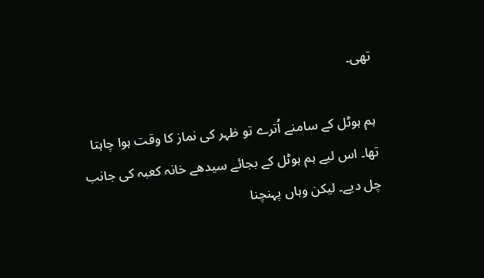تھی۔

ہم ہوٹل کے سامنے اُترے تو ظہر کی نماز کا وقت ہوا چاہتا تھا۔ اس لیے ہم ہوٹل کے بجائے سیدھے خانہ کعبہ کی جانب چل دیے۔ لیکن وہاں پہنچنا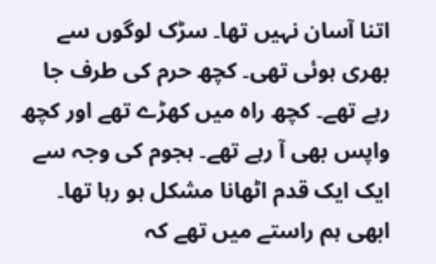اتنا آسان نہیں تھا۔ سڑک لوگوں سے بھری ہوئی تھی۔ کچھ حرم کی طرف جا رہے تھے۔ کچھ راہ میں کھڑے تھے اور کچھ واپس بھی آ رہے تھے۔ ہجوم کی وجہ سے ایک ایک قدم اٹھانا مشکل ہو رہا تھا۔ ابھی ہم راستے میں تھے کہ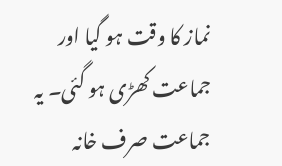نماز کا وقت ہو گیا اور جماعت کھڑی ہو گئی۔ یہ جماعت صرف خانہ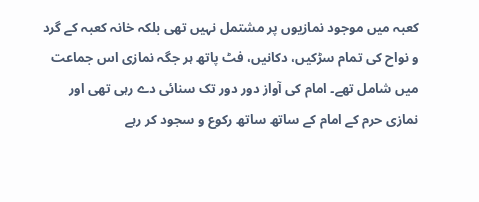کعبہ میں موجود نمازیوں پر مشتمل نہیں تھی بلکہ خانہ کعبہ کے گرد و نواح کی تمام سڑکیں، دکانیں، فٹ پاتھ ہر جگہ نمازی اس جماعت میں شامل تھے۔ امام کی آواز دور دور تک سنائی دے رہی تھی اور نمازی حرم کے امام کے ساتھ ساتھ رکوع و سجود کر رہے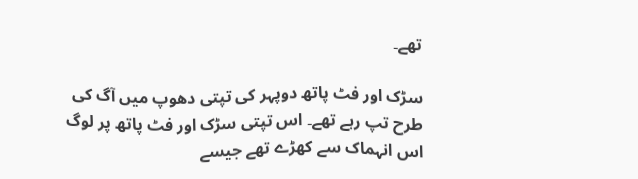تھے۔

سڑک اور فٹ پاتھ دوپہر کی تپتی دھوپ میں آگ کی طرح تپ رہے تھے۔ اس تپتی سڑک اور فٹ پاتھ پر لوگ اس انہماک سے کھڑے تھے جیسے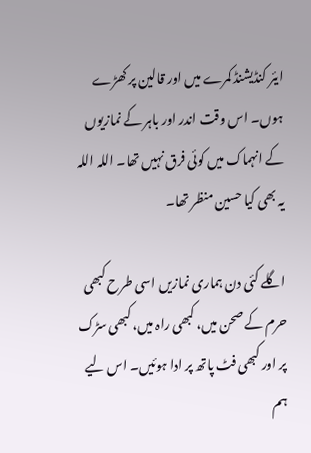ایئر کنڈیشنڈ کمرے میں اور قالین پر کھڑے ہوں۔ اس وقت اندر اور باہر کے نمازیوں کے انہماک میں کوئی فرق نہیں تھا۔ اللہ اللہ یہ بھی کیا حسین منظر تھا۔

اگلے کئی دن ہماری نمازیں اسی طرح کبھی حرم کے صحن میں، کبھی راہ میں، کبھی سڑک پر اور کبھی فٹ پاتھ پر ادا ہوئیں۔ اس لیے ہم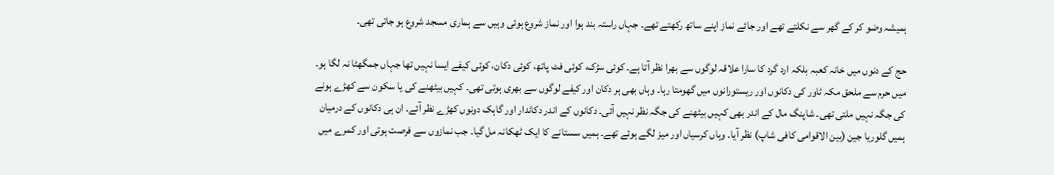ہمیشہ وضو کر کے گھر سے نکلتے تھے اور جائے نماز اپنے ساتھ رکھتے تھے۔ جہاں راستہ بند ہوا اور نماز شروع ہوئی وہیں سے ہماری مسجد شروع ہو جاتی تھی۔

حج کے دنوں میں خانہ کعبہ بلکہ ارد گرد کا سارا علاقہ لوگوں سے بھرا نظر آتا ہے۔ کوئی سڑک، کوئی فٹ پاتھ، کوئی دکان، کوئی کیفے ایسا نہیں تھا جہاں جمگھٹا نہ لگا ہو۔ میں حرم سے ملحق مکہ ٹاور کی دکانوں اور ریستورانوں میں گھومتا رہا۔ وہاں بھی ہر دکان اور کیفے لوگوں سے بھری ہوتی تھی۔ کہیں بیٹھنے کی یا سکون سے کھڑے ہونے کی جگہ نہیں ملتی تھی۔ شاپنگ مال کے اندر بھی کہیں بیٹھنے کی جگہ نظر نہیں آئی۔ دکانوں کے اندر دکاندار اور گاہک دونوں کھڑے نظر آئے۔ ان ہی دکانوں کے درمیان ہمیں گلوریا جین (بین الاقوامی کافی شاپ) نظر آیا۔ وہاں کرسیاں اور میز لگے ہوئے تھے۔ ہمیں سستانے کا ایک ٹھکانہ مل گیا۔ جب نمازوں سے فرصت ہوتی اور کمرے میں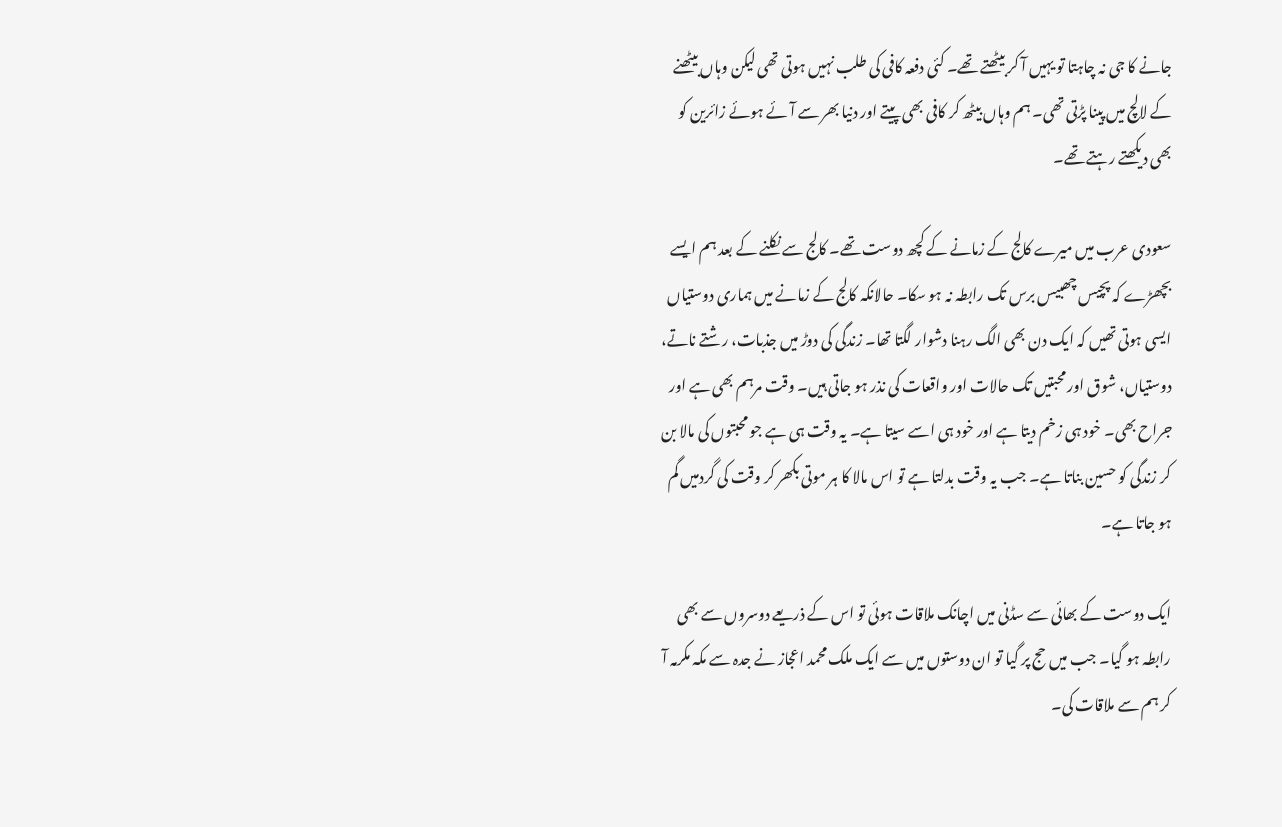جانے کا جی نہ چاہتا تو یہیں آ کر بیٹھتے تھے۔ کئی دفعہ کافی کی طلب نہیں ہوتی تھی لیکن وہاں بیٹھنے کے لالچ میں پینا پڑتی تھی۔ ہم وہاں بیٹھ کر کافی بھی پیتے اور دنیا بھر سے آئے ہوئے زائرین کو بھی دیکھتے رہتے تھے۔

سعودی عرب میں میرے کالج کے زمانے کے کچھ دوست تھے۔ کالج سے نکلنے کے بعد ہم ایسے بچھڑے کہ پچیس چھبیس برس تک رابطہ نہ ہو سکا۔ حالانکہ کالج کے زمانے میں ہماری دوستیاں ایسی ہوتی تھیں کہ ایک دن بھی الگ رہنا دشوار لگتا تھا۔ زندگی کی دوڑ میں جذبات، رشتے ناتے، دوستیاں، شوق اور محبتیں تک حالات اور واقعات کی نذر ہو جاتی ہیں۔ وقت مرہم بھی ہے اور جراح بھی۔ خود ہی زخم دیتا ہے اور خود ہی اسے سیتا ہے۔ یہ وقت ہی ہے جو محبتوں کی مالا بن کر زندگی کو حسین بناتا ہے۔ جب یہ وقت بدلتا ہے تو اس مالا کا ہر موتی بکھر کر وقت کی گردمیں گم ہو جاتا ہے۔

ایک دوست کے بھائی سے سڈنی میں اچانک ملاقات ہوئی تو اس کے ذریعے دوسروں سے بھی رابطہ ہو گیا۔ جب میں حج پر گیا تو ان دوستوں میں سے ایک ملک محمد اعجاز نے جدہ سے مکہ مکرمہ آ کر ہم سے ملاقات کی۔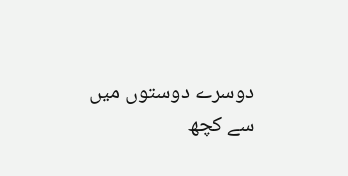دوسرے دوستوں میں سے کچھ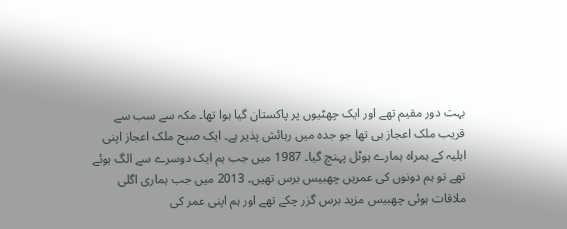بہت دور مقیم تھے اور ایک چھٹیوں پر پاکستان گیا ہوا تھا۔ مکہ سے سب سے قریب ملک اعجاز ہی تھا جو جدہ میں رہائش پذیر ہے۔ ایک صبح ملک اعجاز اپنی اہلیہ کے ہمراہ ہمارے ہوٹل پہنچ گیا۔ 1987 میں جب ہم ایک دوسرے سے الگ ہوئے تھے تو ہم دونوں کی عمریں چھبیس برس تھیں۔ 2013 میں جب ہماری اگلی ملاقات ہوئی چھبیس مزید برس گزر چکے تھے اور ہم اپنی عمر کی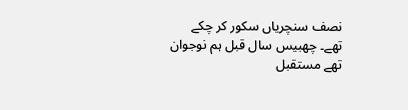نصف سنچریاں سکور کر چکے تھے۔ چھبیس سال قبل ہم نوجوان تھے مستقبل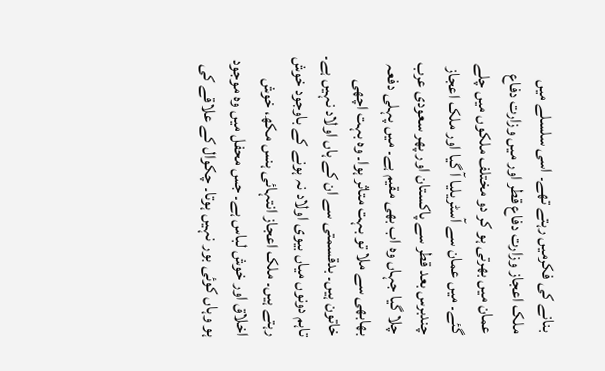بنانے کی فکرمیں رہتے تھے۔ اسی سلسلے میں ملک اعجاز وزارت دفاع قطر اور میں وزارت دفاع عمان میں بھرتی ہو کر دو مختلف ملکوں میں چلے گئے۔ میں عمان سے آسٹریلیا آ گیا اور ملک اعجاز چندبرس بعد قطر سے پاکستان اور پھر سعودی عرب چلا گیا جہاں وہ اب بھی مقیم ہے۔ میں پہلی دفعہ بھابھی سے ملا تو بہت متاثر ہوا۔ وہ بہت اچھی خاتون ہیں۔ بدقسمتی سے ان کے ہاں اولاد نہیں ہے۔ تاہم دونوں میاں بیوی اولاد نہ ہونے کے باوجود خوش رہتے ہیں۔ ملک اعجاز انتہائی ہنس مکھ، خوش اخلاق اور خوش لباس ہے۔ جس محفل میں وہ موجود ہو وہاں کوئی بور نہیں ہوتا۔ چکوال کے علاقے کی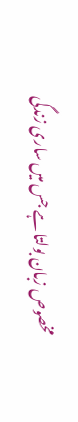مخصوص زبان بولتا ہے جس میں ساری زندگی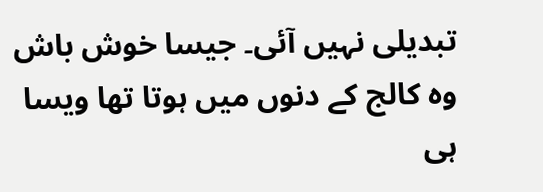تبدیلی نہیں آئی۔ جیسا خوش باش وہ کالج کے دنوں میں ہوتا تھا ویسا ہی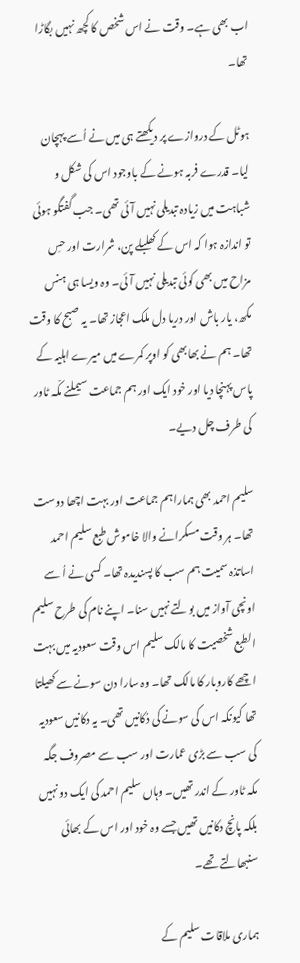اب بھی ہے۔ وقت نے اس شخص کا کچھ نہیں بگاڑا تھا۔

ہوٹل کے دروازے پر دیکھتے ہی میں نے اُسے پہچان لیا۔ قدرے فربہ ہونے کے باوجود اس کی شکل و شباہت میں زیادہ تبدیلی نہیں آئی تھی۔ جب گفتگو ہوئی تو اندازہ ہوا کہ اس کے کھلبلے پن، شرارت اور حسِ مزاح میں بھی کوئی تبدیلی نہیں آئی۔ وہ ویسا ہی ہنس مکھ، یار باش اور دریا دل ملک اعجاز تھا۔ یہ صبح کا وقت تھا۔ ہم نے بھابھی کو اوپر کمرے میں میرے اہلیہ کے پاس پہنچا دیا اور خود ایک اور ہم جماعت سیملنے مکّہ ٹاور کی طرف چل دیے۔

سلیم احمد بھی ہماراہم جماعت اور بہت اچھا دوست تھا۔ ہر وقت مسکرانے والا خاموش طبع سلیم احمد اساتذہ سمیت ہم سب کا پسندیدہ تھا۔ کسی نے اُ سے اونچی آواز میں بولتے نہیں سنا۔ اپنے نام کی طرح سلیم الطبع شخصیت کا مالک سلیم اس وقت سعودیہ میں بہت اچھے کاروبار کا مالک تھا۔ وہ سارا دن سونے سے کھیلتا تھا کیونکہ اس کی سونے کی دُکانیں تھی۔ یہ دکانیں سعودیہ کی سب سے بڑی عمارت اور سب سے مصروف جگہ مکہ ٹاور کے اندر تھیں۔ وہاں سلیم احمد کی ایک دو نہیں بلکہ پانچ دکانیں تھیں جسے وہ خود اور اس کے بھائی سنبھالتے تھے۔

ہماری ملاقات سلیم کے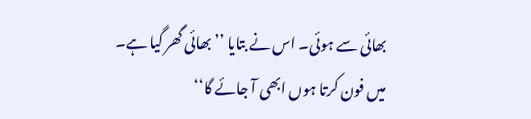بھائی سے ہوئی۔ اس نے بتایا ’’بھائی گھر گیا ہے۔ میں فون کرتا ہوں ابھی آ جائے گا‘‘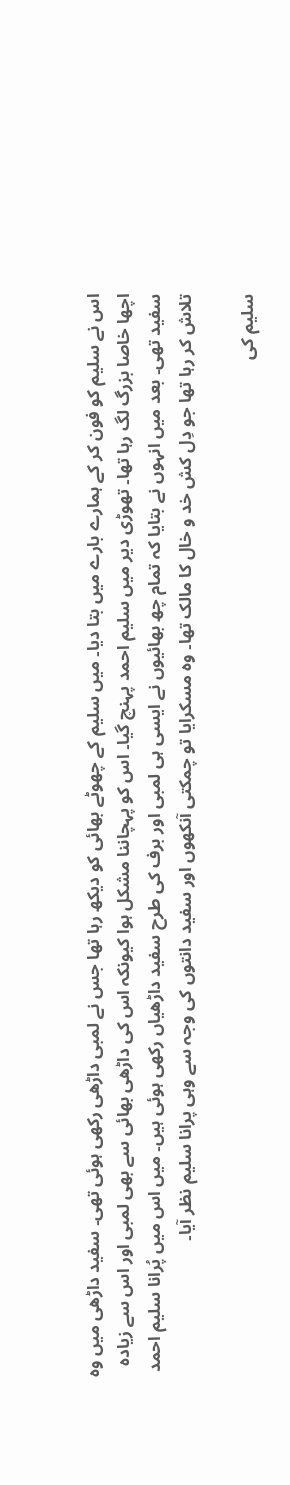اس نے سلیم کو فون کر کے ہمارے بارے میں بتا دیا۔ میں سلیم کے چھوٹے بھائی کو دیکھ رہا تھا جس نے لمبی داڑھی رکھی ہوئی تھی۔ سفید داڑھی میں وہ اچھا خاصا بزرگ لگ رہا تھا۔ تھوڑی دیر میں سلیم احمد پہنچ گیا۔ اس کو پہچاننا مشکل ہوا کیونکہ اس کی داڑھی بھائی سے بھی لمبی اور اس سے زیادہ سفید تھی۔ بعد میں انہوں نے بتایا کہ تمام چھ بھائیوں نے ایسی ہی لمبی اور برف کی طرح سفید داڑھیاں رکھی ہوئی ہیں۔ میں اس میں پُرانا سلیم احمد تلاش کر رہا تھا جو دِل کش خد و خال کا مالک تھا۔ وہ مسکرایا تو چمکتی آنکھوں اور سفید دانتوں کی وجہ سے وہی پرانا سلیم نظر آیا۔

سلیم کی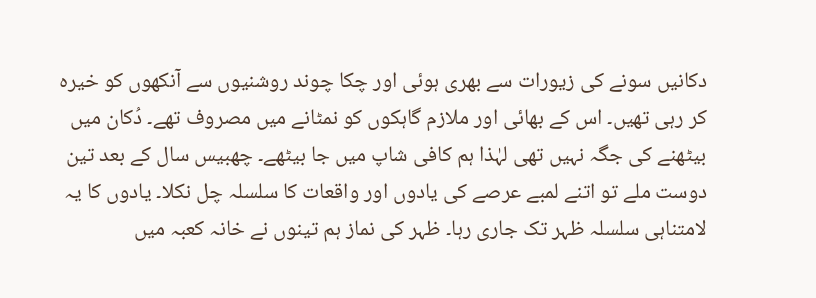دکانیں سونے کی زیورات سے بھری ہوئی اور چکا چوند روشنیوں سے آنکھوں کو خیرہ کر رہی تھیں۔ اس کے بھائی اور ملازم گاہکوں کو نمٹانے میں مصروف تھے۔ دُکان میں بیٹھنے کی جگہ نہیں تھی لہٰذا ہم کافی شاپ میں جا بیٹھے۔ چھبیس سال کے بعد تین دوست ملے تو اتنے لمبے عرصے کی یادوں اور واقعات کا سلسلہ چل نکلا۔ یادوں کا یہ لامتناہی سلسلہ ظہر تک جاری رہا۔ ظہر کی نماز ہم تینوں نے خانہ کعبہ میں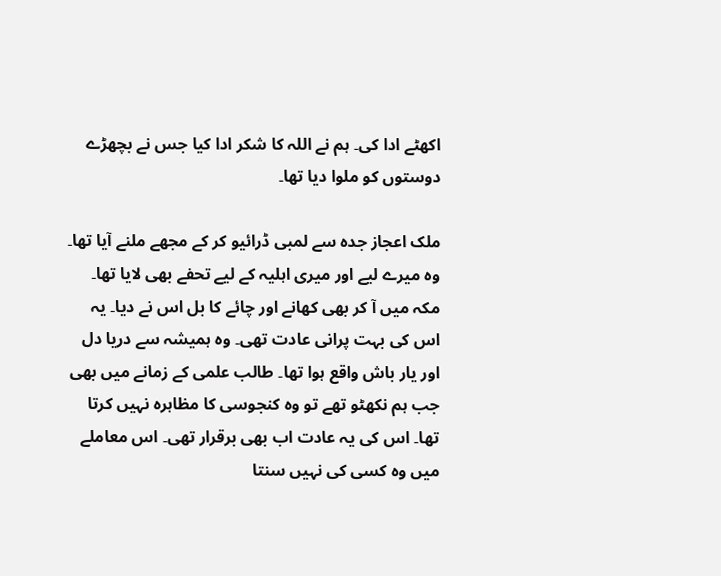اکھٹے ادا کی۔ ہم نے اللہ کا شکر ادا کیا جس نے بچھڑے دوستوں کو ملوا دیا تھا۔

ملک اعجاز جدہ سے لمبی ڈرائیو کر کے مجھے ملنے آیا تھا۔ وہ میرے لیے اور میری اہلیہ کے لیے تحفے بھی لایا تھا۔ مکہ میں آ کر بھی کھانے اور چائے کا بل اس نے دیا۔ یہ اس کی بہت پرانی عادت تھی۔ وہ ہمیشہ سے دریا دل اور یار باش واقع ہوا تھا۔ طالب علمی کے زمانے میں بھی جب ہم نکھٹو تھے تو وہ کنجوسی کا مظاہرہ نہیں کرتا تھا۔ اس کی یہ عادت اب بھی برقرار تھی۔ اس معاملے میں وہ کسی کی نہیں سنتا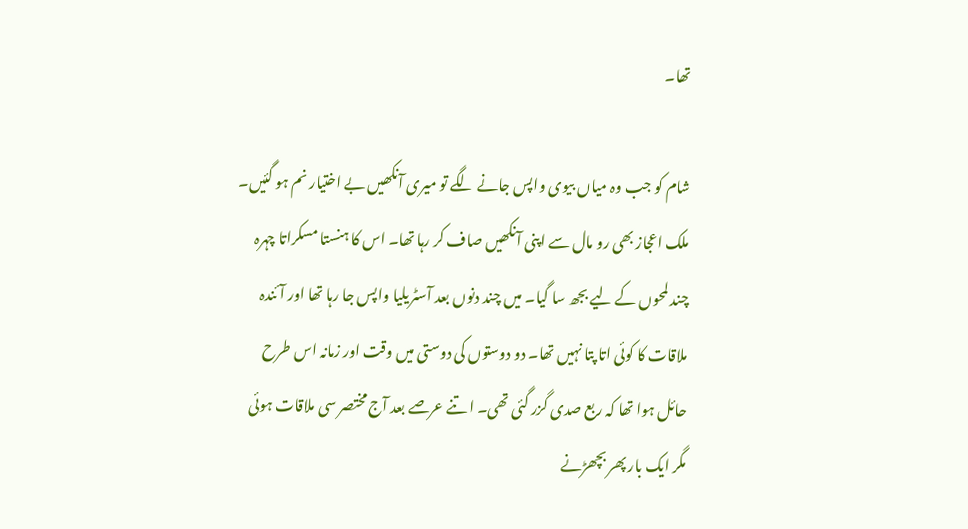تھا۔

شام کو جب وہ میاں بیوی واپس جانے لگے تو میری آنکھیں بے اختیار نم ہو گئیں۔ ملک اعجاز بھی رو مال سے اپنی آنکھیں صاف کر رہا تھا۔ اس کا ہنستا مسکراتا چہرہ چند لمحوں کے لیے بجھ سا گیا۔ میں چند دنوں بعد آسٹریلیا واپس جا رہا تھا اور آئندہ ملاقات کا کوئی اتا پتا نہیں تھا۔ دو دوستوں کی دوستی میں وقت اور زمانہ اس طرح حائل ہوا تھا کہ ربع صدی گزر گئی تھی۔ ا تنے عرصے بعد آج مختصر سی ملاقات ہوئی مگر ایک بار پھر بچھڑنے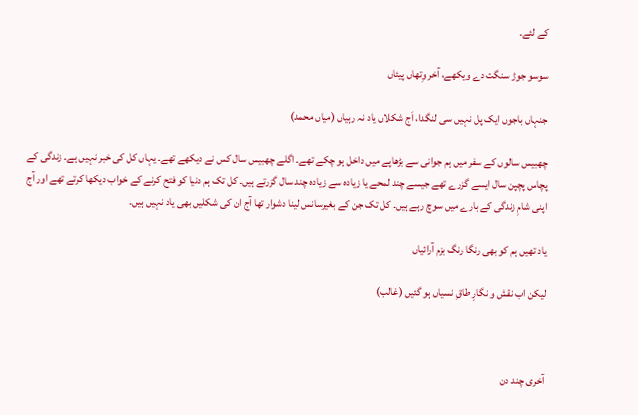کے لئے۔

سوسو جوڑ سنگت دے ویکھے، آخر وِتھاں پیئاں

جنہاں باجوں ایک پل نہیں سی لنگدا، اَج شکلاں یاد نہ رہیاں (میاں محمد)

چھبیس سالوں کے سفر میں ہم جوانی سے بڑھاپے میں داخل ہو چکے تھے۔ اگلے چھبیس سال کس نے دیکھے تھے۔ یہاں کل کی خبر نہیں ہے۔ زندگی کے پچاس پچپن سال ایسے گزرے تھے جیسے چند لمحے یا زیادہ سے زیادہ چند سال گزرتے ہیں۔ کل تک ہم دنیا کو فتح کرنے کے خواب دیکھا کرتے تھے اور آج اپنی شامِ زندگی کے بارے میں سوچ رہے ہیں۔ کل تک جن کے بغیرسانس لینا دشوار تھا آج ان کی شکلیں بھی یاد نہیں ہیں۔

یاد تھیں ہم کو بھی رنگا رنگ بزم آرائیاں

لیکن اب نقش و نگارِ طاقِ نسیاں ہو گئیں (غالب)



آخری چند دن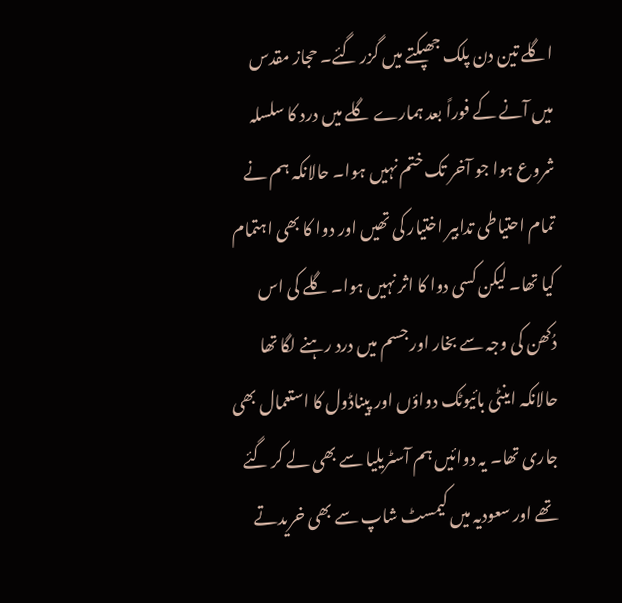اگلے تین دن پلک جھپکتے میں گزر گئے۔ حجاز مقدس میں آنے کے فوراً بعد ہمارے گلے میں درد کا سلسلہ شروع ہوا جو آخر تک ختم نہیں ہوا۔ حالانکہ ہم نے تمام احتیاطی تدابیر اختیار کی تھیں اور دوا کا بھی اہتمام کیا تھا۔ لیکن کسی دوا کا اثر نہیں ہوا۔ گلے کی اس دُکھن کی وجہ سے بخار اور جسم میں درد رہنے لگا تھا حالانکہ اینٹی بائیوٹک دواؤں اور پیناڈول کا استعمال بھی جاری تھا۔ یہ دوائیں ہم آسٹریلیا سے بھی لے کر گئے تھے اور سعودیہ میں کیمسٹ شاپ سے بھی خریدتے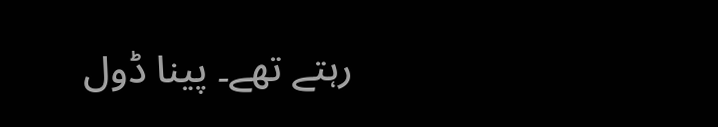رہتے تھے۔ پینا ڈول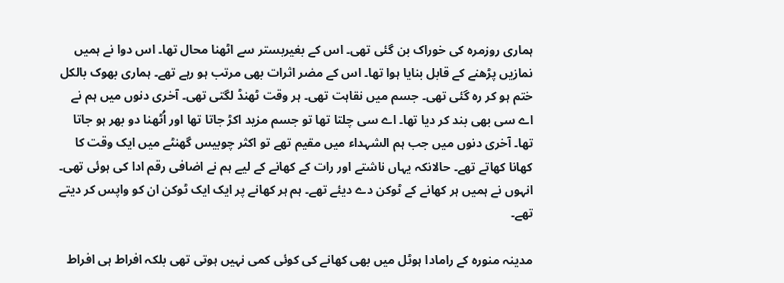ہماری روزمرہ کی خوراک بن گئی تھی۔ اس کے بغیربستر سے اٹھنا محال تھا۔ اس دوا نے ہمیں نمازیں پڑھنے کے قابل بنایا ہوا تھا۔ اس کے مضر اثرات بھی مرتب ہو رہے تھے۔ ہماری بھوک بالکل ختم ہو کر رہ گئی تھی۔ جسم میں نقاہت تھی۔ ہر وقت ٹھنڈ لگتی تھی۔ آخری دنوں میں ہم نے اے سی بھی بند کر دیا تھا۔ اے سی چلتا تھا تو جسم مزید اکڑ جاتا تھا اور اُٹھنا دو بھر ہو جاتا تھا۔ آخری دنوں میں جب ہم الشہداء میں مقیم تھے تو اکثر چوبیس گھنٹے میں ایک وقت کا کھانا کھاتے تھے۔ حالانکہ یہاں ناشتے اور رات کے کھانے کے لیے ہم نے اضافی رقم ادا کی ہوئی تھی۔ انہوں نے ہمیں ہر کھانے کے ٹوکن دے دیئے تھے۔ ہم ہر کھانے پر ایک ایک ٹوکن ان کو واپس کر دیتے تھے۔

مدینہ منورہ کے رامادا ہوٹل میں بھی کھانے کی کوئی کمی نہیں ہوتی تھی بلکہ افراط ہی افراط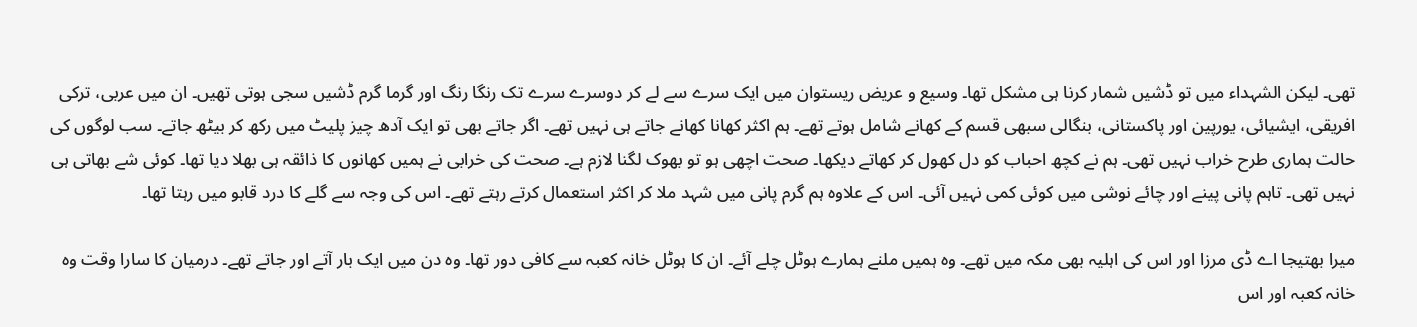تھی۔ لیکن الشہداء میں تو ڈشیں شمار کرنا ہی مشکل تھا۔ وسیع و عریض ریستوان میں ایک سرے سے لے کر دوسرے سرے تک رنگا رنگ اور گرما گرم ڈشیں سجی ہوتی تھیں۔ ان میں عربی، ترکی افریقی، ایشیائی، یورپین اور پاکستانی، بنگالی سبھی قسم کے کھانے شامل ہوتے تھے۔ ہم اکثر کھانا کھانے جاتے ہی نہیں تھے۔ اگر جاتے بھی تو ایک آدھ چیز پلیٹ میں رکھ کر بیٹھ جاتے۔ سب لوگوں کی حالت ہماری طرح خراب نہیں تھی۔ ہم نے کچھ احباب کو دل کھول کر کھاتے دیکھا۔ صحت اچھی ہو تو بھوک لگنا لازم ہے۔ صحت کی خرابی نے ہمیں کھانوں کا ذائقہ ہی بھلا دیا تھا۔ کوئی شے بھاتی ہی نہیں تھی۔ تاہم پانی پینے اور چائے نوشی میں کوئی کمی نہیں آئی۔ اس کے علاوہ ہم گرم پانی میں شہد ملا کر اکثر استعمال کرتے رہتے تھے۔ اس کی وجہ سے گلے کا درد قابو میں رہتا تھا۔

میرا بھتیجا اے ڈی مرزا اور اس کی اہلیہ بھی مکہ میں تھے۔ وہ ہمیں ملنے ہمارے ہوٹل چلے آئے۔ ان کا ہوٹل خانہ کعبہ سے کافی دور تھا۔ وہ دن میں ایک بار آتے اور جاتے تھے۔ درمیان کا سارا وقت وہ خانہ کعبہ اور اس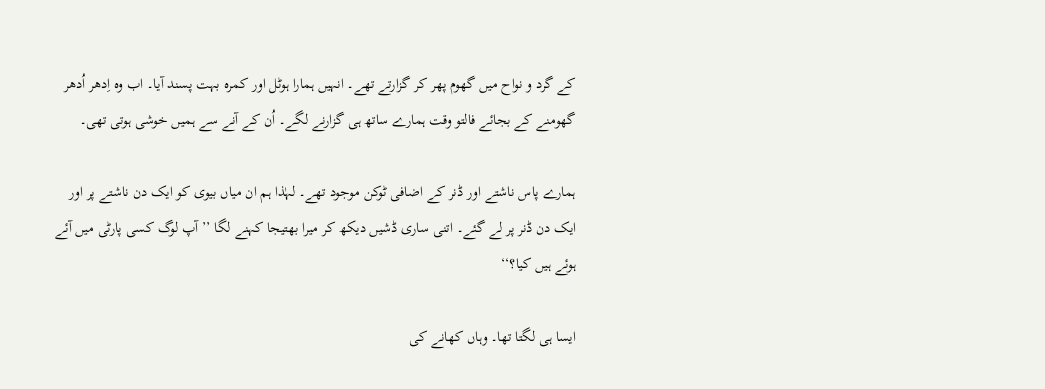کے گرد و نواح میں گھوم پھر کر گزارتے تھے۔ انہیں ہمارا ہوٹل اور کمرہ بہت پسند آیا۔ اب وہ اِدھر اُدھر گھومنے کے بجائے فالتو وقت ہمارے ساتھ ہی گزارنے لگے۔ اُن کے آنے سے ہمیں خوشی ہوتی تھی۔

ہمارے پاس ناشتے اور ڈنر کے اضافی ٹوکن موجود تھے۔ لہٰذا ہم ان میاں بیوی کو ایک دن ناشتے پر اور ایک دن ڈنر پر لے گئے۔ اتنی ساری ڈشیں دیکھ کر میرا بھتیجا کہنے لگا ’’آپ لوگ کسی پارٹی میں آئے ہوئے ہیں کیا؟‘‘

ایسا ہی لگتا تھا۔ وہاں کھانے کی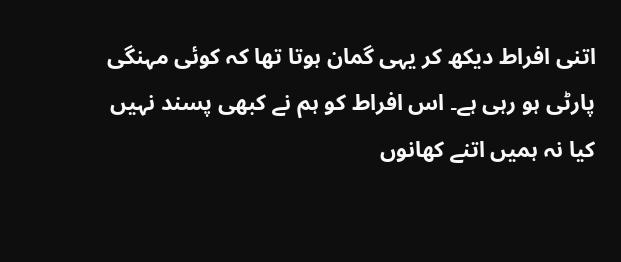اتنی افراط دیکھ کر یہی گمان ہوتا تھا کہ کوئی مہنگی پارٹی ہو رہی ہے۔ اس افراط کو ہم نے کبھی پسند نہیں کیا نہ ہمیں اتنے کھانوں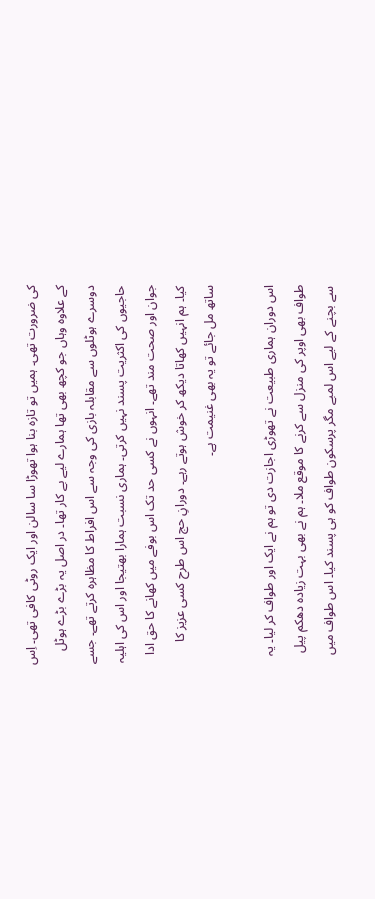کی ضرورت تھی۔ ہمیں تو تازہ بنا ہوا تھوڑا سا سالن اور ایک روٹی کافی تھی۔ اِس کے علاوہ وہاں جو کچھ بھی تھا ہمارے لیے بے کار تھا۔ در اصل یہ بڑے بڑے ہوٹل دوسرے ہوٹلوں سے مقابلہ بازی کی وجہ سے اس افراط کا مظاہرہ کرتے تھے۔ جسے حاجیوں کی اکثریت پسند نہیں کرتی۔ ہماری نسبت ہمارا بھتیجا اور اس کی اہلیہ جوان اور صحت مند تھے۔ انہوں نے کسی حد تک اس بوفے میں کھانے کا حق ادا کیا۔ ہم انہیں کھاتا دیکھ کر خوش ہوتے رہے۔ دورانِ حج اس طرح کسی عزیز کا ساتھ مل جائے تو یہ بھی غنیمت ہے۔

اس دوران ہماری طبیعت نے تھوڑی اجازت دی تو ہم نے ایک اور طواف کر لیا۔ یہ طواف بھی اوپر کی منزل سے کرنے کا موقع ملا۔ ہم نے بھی بہت زیادہ دھکم پیل سے بچنے کے لیے اس لمبے مگر پرسکون طواف کو ہی پسند کیا۔ اس طواف میں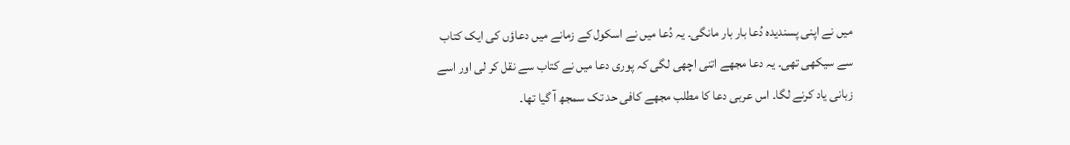میں نے اپنی پسندیدہ دُعا بار بار مانگی۔ یہ دُعا میں نے اسکول کے زمانے میں دعاؤں کی ایک کتاب سے سیکھی تھی۔ یہ دعا مجھے اتنی اچھی لگی کہ پوری دعا میں نے کتاب سے نقل کر لی اور اسے زبانی یاد کرنے لگا۔ اس عربی دعا کا مطلب مجھے کافی حد تک سمجھ آ گیا تھا۔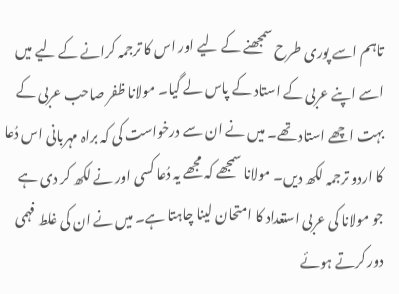تاہم اسے پوری طرح سمجھنے کے لیے اور اس کا ترجمہ کرانے کے لیے میں اسے اپنے عربی کے استاد کے پاس لے گیا۔ مولانا ظفر صاحب عربی کے بہت اچھے استاد تھے۔ میں نے ان سے درخواست کی کہ براہ مہربانی اس دُعا کا اردو ترجمہ لکھ دیں۔ مولانا سمجھے کہ مجھے یہ دُعا کسی اور نے لکھ کر دی ہے جو مولانا کی عربی استعداد کا امتحان لینا چاہتا ہے۔ میں نے ان کی غلط فہمی دور کرتے ہوئے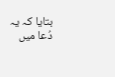بتایا کہ یہ دُعا میں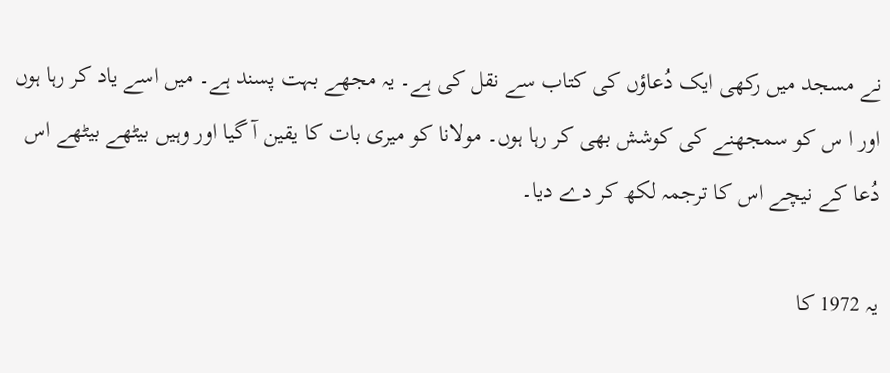نے مسجد میں رکھی ایک دُعاؤں کی کتاب سے نقل کی ہے۔ یہ مجھے بہت پسند ہے۔ میں اسے یاد کر رہا ہوں اور ا س کو سمجھنے کی کوشش بھی کر رہا ہوں۔ مولانا کو میری بات کا یقین آ گیا اور وہیں بیٹھے بیٹھے اس دُعا کے نیچے اس کا ترجمہ لکھ کر دے دیا۔

یہ 1972 کا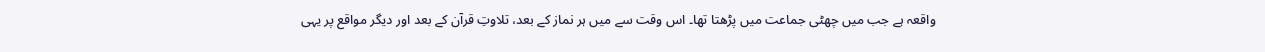واقعہ ہے جب میں چھٹی جماعت میں پڑھتا تھا۔ اس وقت سے میں ہر نماز کے بعد، تلاوتِ قرآن کے بعد اور دیگر مواقع پر یہی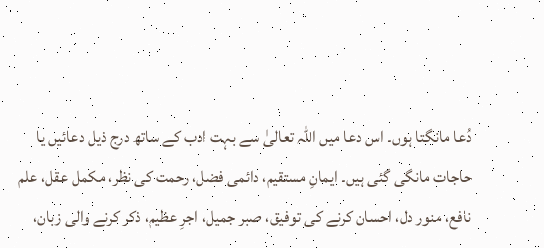دُعا مانگتا ہوں۔ اس دعا میں اللہ تعالیٰ سے بہت ادب کے ساتھ درج ذیل دعائیں یا حاجات مانگی گئی ہیں۔ ایمانِ مستقیم، دائمی فضل، رحمت کی نظر، مکمل عقل، علم نافع، منور دل، احسان کرنے کی توفیق، صبر جمیل، اجرِ عظیم، ذکر کرنے والی زبان،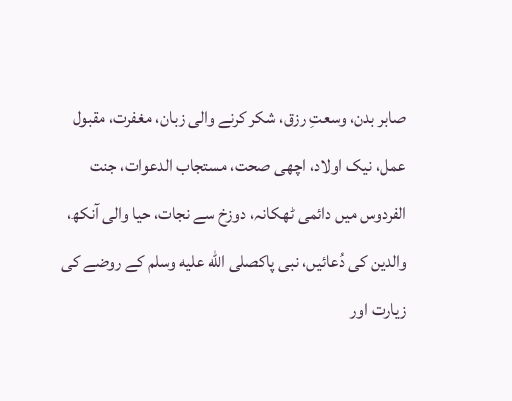صابر بدن، وسعتِ رزق، شکر کرنے والی زبان، مغفرت، مقبول عمل، نیک اولاد، اچھی صحت، مستجاب الدعوات، جنت الفردوس میں دائمی ٹھکانہ، دوزخ سے نجات، حیا والی آنکھ، والدین کی دُعائیں، نبی پاکصلى الله عليه وسلم کے روضے کی زیارت اور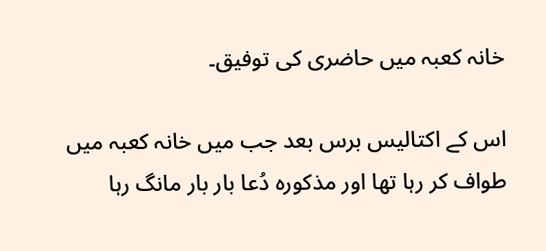خانہ کعبہ میں حاضری کی توفیق۔

اس کے اکتالیس برس بعد جب میں خانہ کعبہ میں طواف کر رہا تھا اور مذکورہ دُعا بار بار مانگ رہا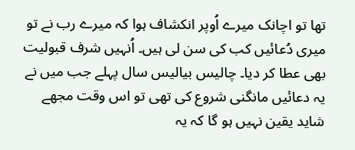تھا تو اچانک میرے اُوپر انکشاف ہوا کہ میرے رب نے تو میری دُعائیں کب کی سن لی ہیں۔ اُنہیں شرف قبولیت بھی عطا کر دیا۔ چالیس بیالیس سال پہلے جب میں نے یہ دعائیں مانگنی شروع کی تھی تو اس وقت مجھے شاید یقین نہیں ہو گا کہ یہ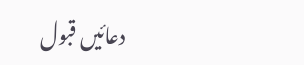دعائیں قبول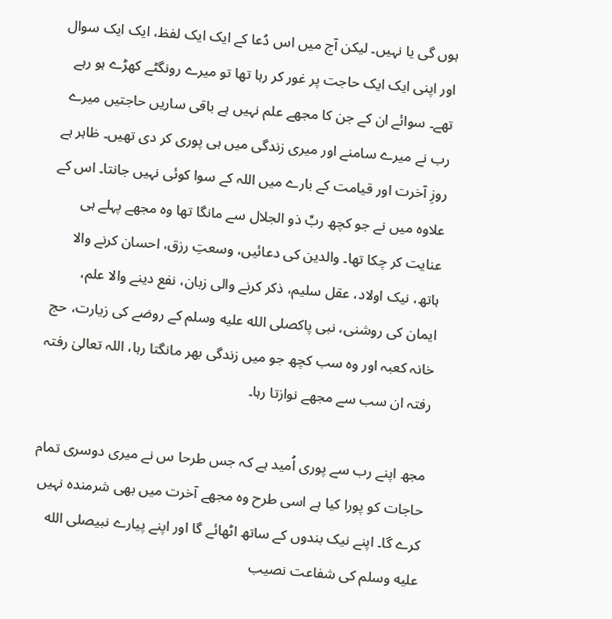ہوں گی یا نہیں۔ لیکن آج میں اس دُعا کے ایک ایک لفظ، ایک ایک سوال اور اپنی ایک ایک حاجت پر غور کر رہا تھا تو میرے رونگٹے کھڑے ہو رہے تھے۔ سوائے ان کے جن کا مجھے علم نہیں ہے باقی ساریں حاجتیں میرے رب نے میرے سامنے اور میری زندگی میں ہی پوری کر دی تھیں۔ ظاہر ہے روزِ آخرت اور قیامت کے بارے میں اللہ کے سوا کوئی نہیں جانتا۔ اس کے علاوہ میں نے جو کچھ ربِّ ذو الجلال سے مانگا تھا وہ مجھے پہلے ہی عنایت کر چکا تھا۔ والدین کی دعائیں، وسعتِ رزق، احسان کرنے والا ہاتھ، نیک اولاد، عقل سلیم، ذکر کرنے والی زبان، نفع دینے والا علم، ایمان کی روشنی، نبی پاکصلى الله عليه وسلم کے روضے کی زیارت، حج خانہ کعبہ اور وہ سب کچھ جو میں زندگی بھر مانگتا رہا، اللہ تعالیٰ رفتہ رفتہ ان سب سے مجھے نوازتا رہا۔

مجھ اپنے رب سے پوری اُمید ہے کہ جس طرحا س نے میری دوسری تمام حاجات کو پورا کیا ہے اسی طرح وہ مجھے آخرت میں بھی شرمندہ نہیں کرے گا۔ اپنے نیک بندوں کے ساتھ اٹھائے گا اور اپنے پیارے نبیصلى الله عليه وسلم کی شفاعت نصیب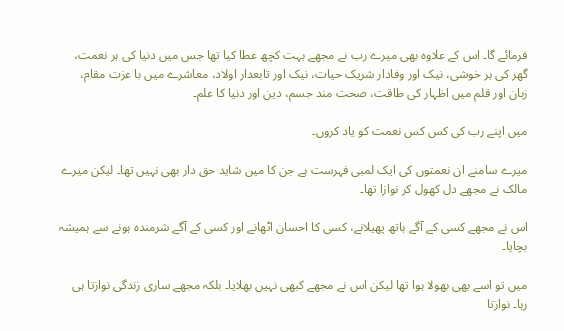فرمائے گا۔ اس کے علاوہ بھی میرے رب نے مجھے بہت کچھ عطا کیا تھا جس میں دنیا کی ہر نعمت، گھر کی ہر خوشی، نیک اور وفادار شریک حیات، نیک اور تابعدار اولاد، معاشرے میں با عزت مقام، زبان اور قلم میں اظہار کی طاقت، صحت مند جسم، دین اور دنیا کا علم۔

میں اپنے رب کی کس کس نعمت کو یاد کروں۔

میرے سامنے ان نعمتوں کی ایک لمبی فہرست ہے جن کا میں شاید حق دار بھی نہیں تھا۔ لیکن میرے مالک نے مجھے دل کھول کر نوازا تھا۔

اس نے مجھے کسی کے آگے ہاتھ پھیلانے، کسی کا احسان اٹھانے اور کسی کے آگے شرمندہ ہونے سے ہمیشہ بچایا۔

میں تو اسے بھی بھولا ہوا تھا لیکن اس نے مجھے کبھی نہیں بھلایا۔ بلکہ مجھے ساری زندگی نوازتا ہی رہا۔ نوازتا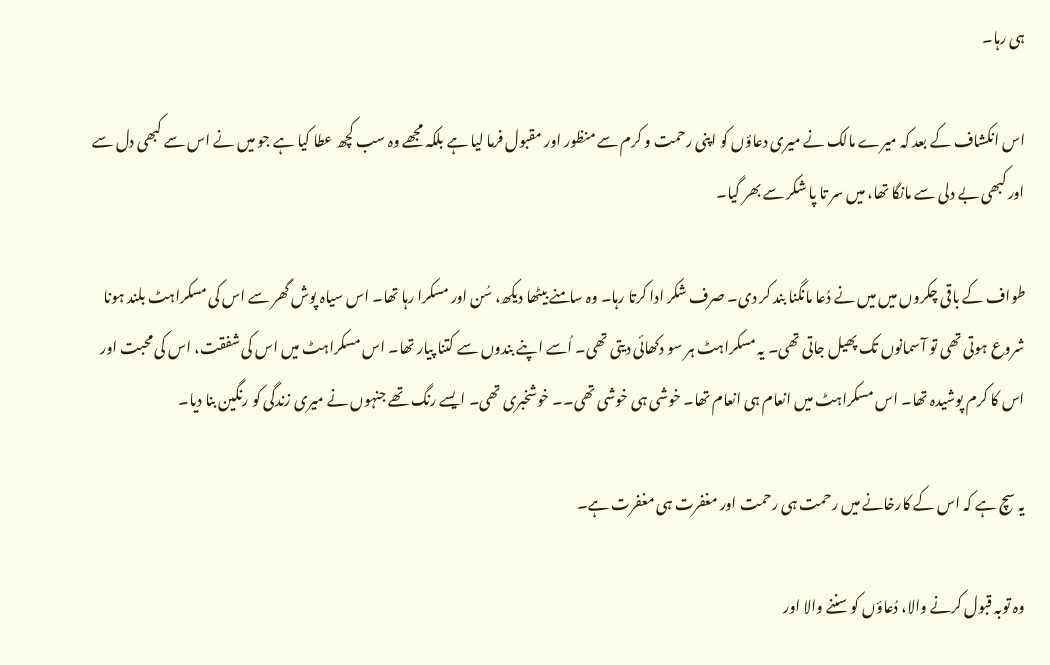ہی رہا۔

اس انکشاف کے بعد کہ میرے مالک نے میری دعاؤں کو اپنی رحمت و کرم سے منظور اور مقبول فرما لیا ہے بلکہ مجھے وہ سب کچھ عطا کیا ہے جو میں نے اس سے کبھی دل سے اور کبھی بے دلی سے مانگا تھا، میں سر تا پا شکر سے بھر گیا۔

طواف کے باقی چکروں میں میں نے دُعا مانگنا بند کر دی۔ صرف شکر ادا کرتا رہا۔ وہ سامنے بیٹھا دیکھ، سُن اور مسکرا رہا تھا۔ اس سیاہ پوش گھر سے اس کی مسکراہٹ بلند ہونا شروع ہوتی تھی تو آسمانوں تک پھیل جاتی تھی۔ یہ مسکراہٹ ہر سو دکھائی دیتی تھی۔ اُسے اپنے بندوں سے کتنا پیار تھا۔ اس مسکراہٹ میں اس کی شفقت، اس کی محبت اور اس کا کرم پوشیدہ تھا۔ اس مسکراہٹ میں انعام ہی انعام تھا۔ خوشی ہی خوشی تھی۔۔ خوشخبری تھی۔ ایسے رنگ تھے جنہوں نے میری زندگی کو رنگین بنا دیا۔

یہ سچ ہے کہ اس کے کارخانے میں رحمت ہی رحمت اور مغفرت ہی مغفرت ہے۔

وہ توبہ قبول کرنے والا، دُعاؤں کو سننے والا اور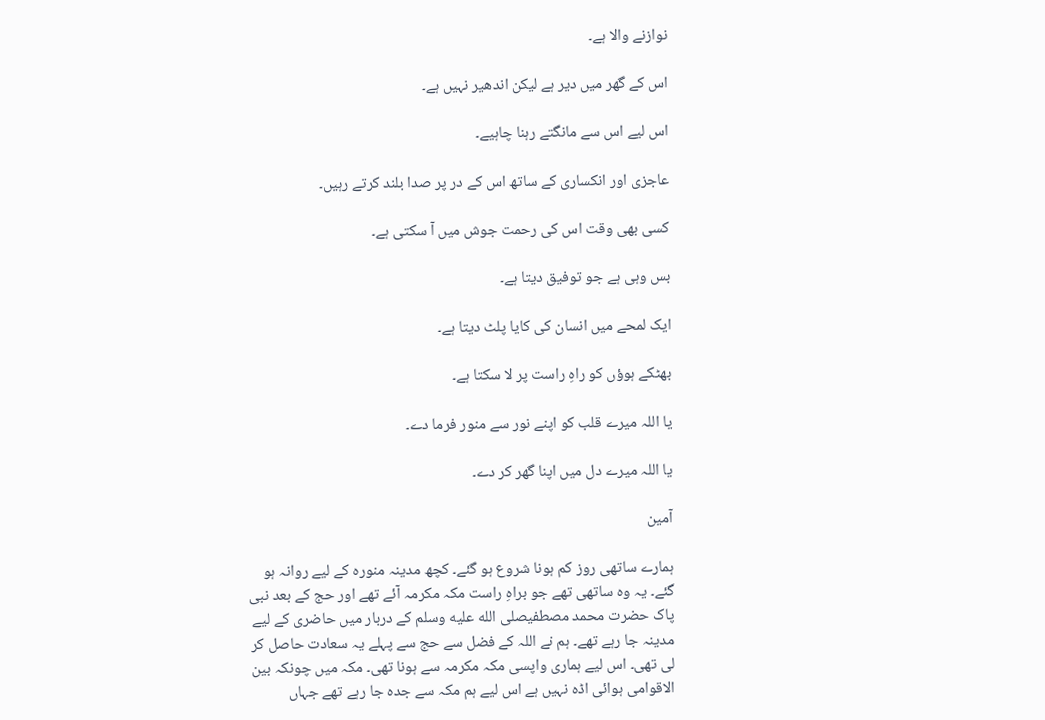نوازنے والا ہے۔

اس کے گھر میں دیر ہے لیکن اندھیر نہیں ہے۔

اس لیے اس سے مانگتے رہنا چاہیے۔

عاجزی اور انکساری کے ساتھ اس کے در پر صدا بلند کرتے رہیں۔

کسی بھی وقت اس کی رحمت جوش میں آ سکتی ہے۔

بس وہی ہے جو توفیق دیتا ہے۔

ایک لمحے میں انسان کی کایا پلٹ دیتا ہے۔

بھٹکے ہوؤں کو راہِ راست پر لا سکتا ہے۔

یا اللہ میرے قلب کو اپنے نور سے منور فرما دے۔

یا اللہ میرے دل میں اپنا گھر کر دے۔

آمین

ہمارے ساتھی روز کم ہونا شروع ہو گئے۔ کچھ مدینہ منورہ کے لیے روانہ ہو گئے۔ یہ وہ ساتھی تھے جو براہِ راست مکہ مکرمہ آئے تھے اور حج کے بعد نبی پاک حضرت محمد مصطفیصلى الله عليه وسلم کے دربار میں حاضری کے لیے مدینہ جا رہے تھے۔ ہم نے اللہ کے فضل سے حج سے پہلے یہ سعادت حاصل کر لی تھی۔ اس لیے ہماری واپسی مکہ مکرمہ سے ہونا تھی۔ مکہ میں چونکہ بین الاقوامی ہوائی اڈہ نہیں ہے اس لیے ہم مکہ سے جدہ جا رہے تھے جہاں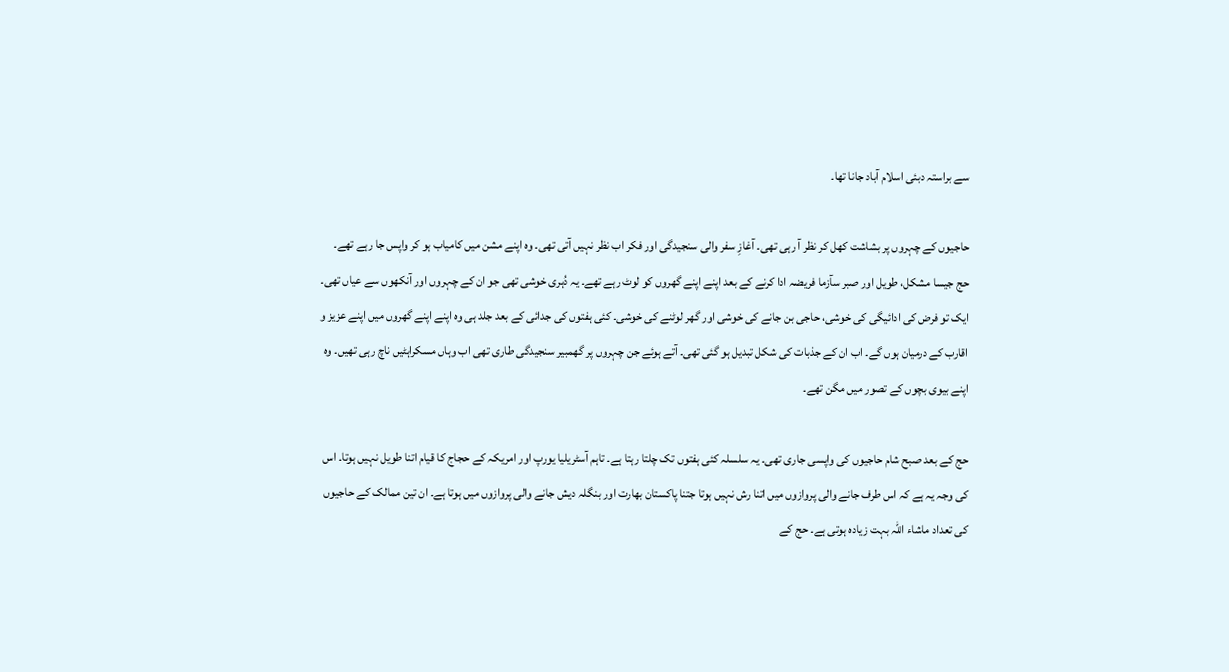سے براستہ دبئی اسلام آباد جانا تھا۔

حاجیوں کے چہروں پر بشاشت کھل کر نظر آ رہی تھی۔ آغازِ سفر والی سنجیدگی اور فکر اب نظر نہیں آتی تھی۔ وہ اپنے مشن میں کامیاب ہو کر واپس جا رہے تھے۔ حج جیسا مشکل، طویل اور صبر سآزما فریضہ ادا کرنے کے بعد اپنے اپنے گھروں کو لوٹ رہے تھے۔ یہ دُہری خوشی تھی جو ان کے چہروں اور آنکھوں سے عیاں تھی۔ ایک تو فرض کی ادائیگی کی خوشی، حاجی بن جانے کی خوشی اور گھر لوٹنے کی خوشی۔ کئی ہفتوں کی جدائی کے بعد جلد ہی وہ اپنے اپنے گھروں میں اپنے عزیز و اقارب کے درمیان ہوں گے۔ اب ان کے جذبات کی شکل تبدیل ہو گئی تھی۔ آتے ہوئے جن چہروں پر گھمبیر سنجیدگی طاری تھی اب وہاں مسکراہٹیں ناچ رہی تھیں۔ وہ اپنے بیوی بچوں کے تصور میں مگن تھے۔

حج کے بعد صبح شام حاجیوں کی واپسی جاری تھی۔ یہ سلسلہ کئی ہفتوں تک چلتا رہتا ہے۔ تاہم آسٹریلیا یورپ اور امریکہ کے حجاج کا قیام اتنا طویل نہیں ہوتا۔ اس کی وجہ یہ ہے کہ اس طرف جانے والی پروازوں میں اتنا رش نہیں ہوتا جتنا پاکستان بھارت اور بنگلہ دیش جانے والی پروازوں میں ہوتا ہے۔ ان تین ممالک کے حاجیوں کی تعداد ماشاء اللہ بہت زیادہ ہوتی ہے۔ حج کے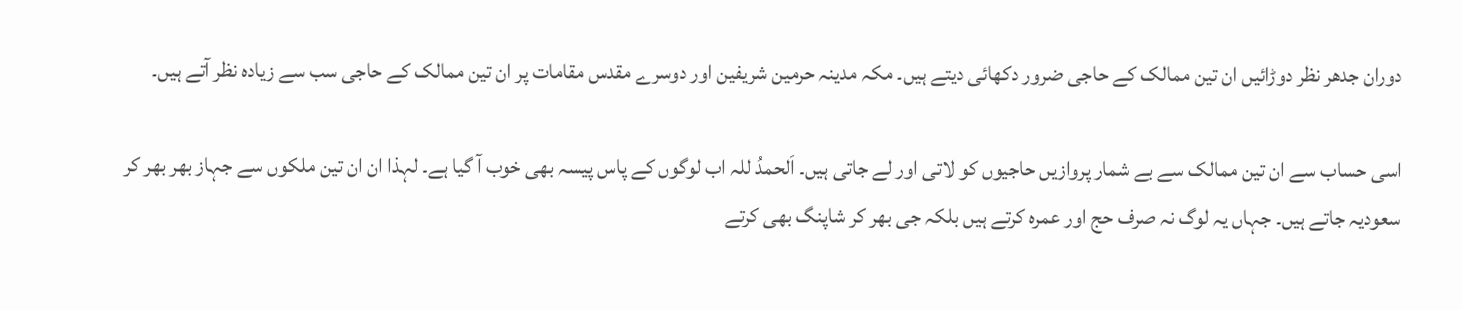دوران جدھر نظر دوڑائیں ان تین ممالک کے حاجی ضرور دکھائی دیتے ہیں۔ مکہ مدینہ حرمین شریفین اور دوسرے مقدس مقامات پر ان تین ممالک کے حاجی سب سے زیادہ نظر آتے ہیں۔

اسی حساب سے ان تین ممالک سے بے شمار پروازیں حاجیوں کو لاتی اور لے جاتی ہیں۔ اَلحمدُ للہ اب لوگوں کے پاس پیسہ بھی خوب آ گیا ہے۔ لہذا ان ان تین ملکوں سے جہاز بھر بھر کر سعودیہ جاتے ہیں۔ جہاں یہ لوگ نہ صرف حج اور عمرہ کرتے ہیں بلکہ جی بھر کر شاپنگ بھی کرتے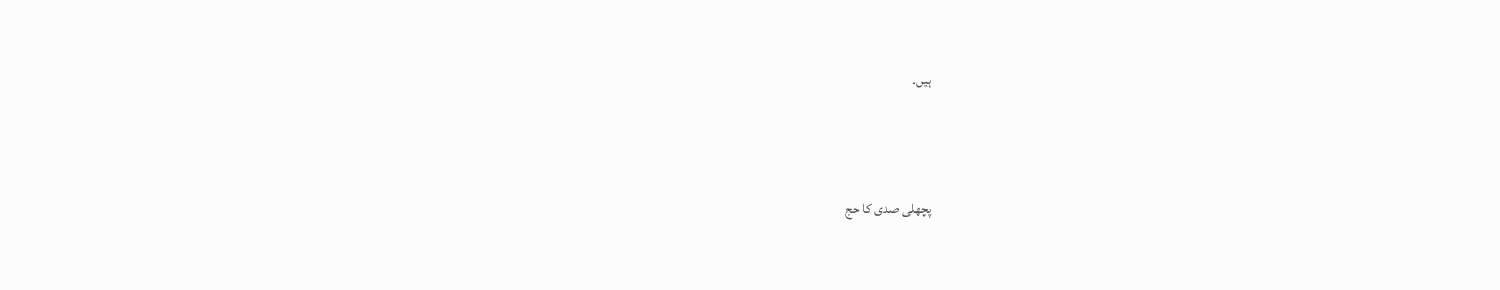ہیں۔



پچھلی صدی کا حج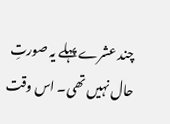چند عشرے پہلے یہ صورتِ حال نہیں تھی۔ اس وقت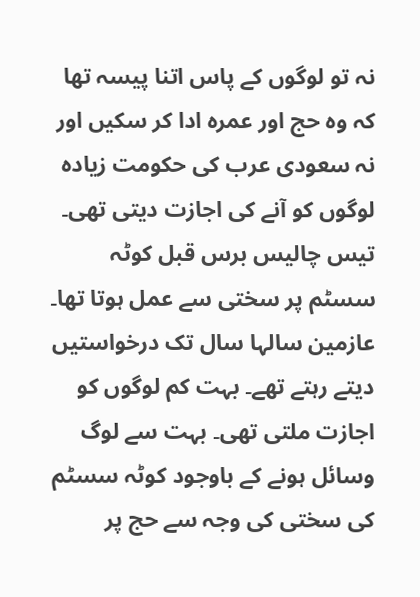نہ تو لوگوں کے پاس اتنا پیسہ تھا کہ وہ حج اور عمرہ ادا کر سکیں اور نہ سعودی عرب کی حکومت زیادہ لوگوں کو آنے کی اجازت دیتی تھی۔ تیس چالیس برس قبل کوٹہ سسٹم پر سختی سے عمل ہوتا تھا۔ عازمین سالہا سال تک درخواستیں دیتے رہتے تھے۔ بہت کم لوگوں کو اجازت ملتی تھی۔ بہت سے لوگ وسائل ہونے کے باوجود کوٹہ سسٹم کی سختی کی وجہ سے حج پر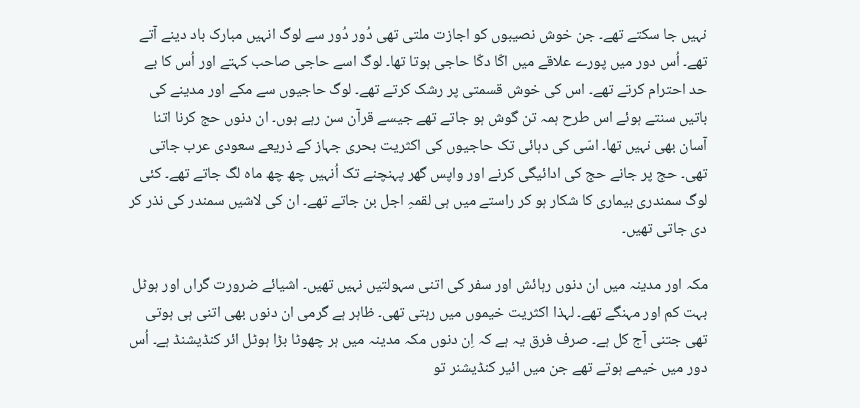نہیں جا سکتے تھے۔ جن خوش نصیبوں کو اجازت ملتی تھی دُور دُور سے لوگ انہیں مبارک باد دینے آتے تھے۔ اُس دور میں پورے علاقے میں اکّا دکّا حاجی ہوتا تھا۔ لوگ اسے حاجی صاحب کہتے اور اُس کا بے حد احترام کرتے تھے۔ اس کی خوش قسمتی پر رشک کرتے تھے۔ لوگ حاجیوں سے مکے اور مدینے کی باتیں سنتے ہوئے اس طرح ہمہ تن گوش ہو جاتے تھے جیسے قرآن سن رہے ہوں۔ ان دنوں حج کرنا اتنا آسان بھی نہیں تھا۔ اسّی کی دہائی تک حاجیوں کی اکثریت بحری جہاز کے ذریعے سعودی عرب جاتی تھی۔ حج پر جانے حج کی ادائیگی کرنے اور واپس گھر پہنچنے تک اُنہیں چھ چھ ماہ لگ جاتے تھے۔ کئی لوگ سمندری بیماری کا شکار ہو کر راستے میں ہی لقمہِ اجل بن جاتے تھے۔ ان کی لاشیں سمندر کی نذر کر دی جاتی تھیں۔

مکہ اور مدینہ میں ان دنوں رہائش اور سفر کی اتنی سہولتیں نہیں تھیں۔ اشیائے ضرورت گراں اور ہوٹل بہت کم اور مہنگے تھے۔ لہذا اکثریت خیموں میں رہتی تھی۔ ظاہر ہے گرمی ان دنوں بھی اتنی ہی ہوتی تھی جتنی آج کل ہے۔ صرف فرق یہ ہے کہ اِن دنوں مکہ مدینہ میں ہر چھوٹا بڑا ہوٹل ائر کنڈیشنڈ ہے۔ اُس دور میں خیمے ہوتے تھے جن میں ائیر کنڈیشنر تو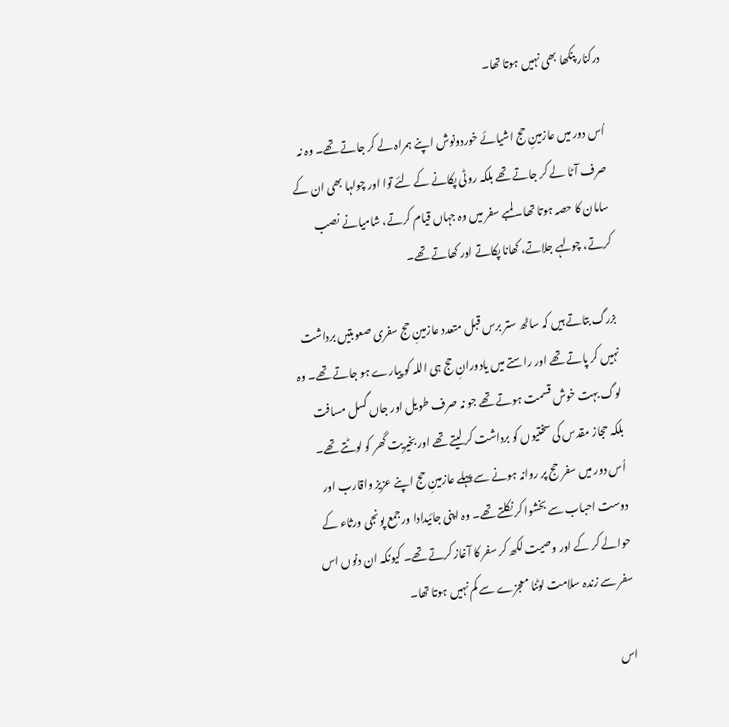درکنار پنکھا بھی نہیں ہوتا تھا۔

اُس دور میں عازمینِ حج اشیائے خوردونوش اپنے ہمراہ لے کر جاتے تھے۔ وہ نہ صرف آٹا لے کر جاتے تھے بلکہ روٹی پکانے کے لئے توا اور چولہا بھی ان کے سامان کا حصہ ہوتا تھا۔ لمبے سفر میں وہ جہاں قیام کرتے، شامیانے نصب کرتے، چولہے جلاتے، کھانا پکاتے اور کھاتے تھے۔

بزرگ بتاتے ہیں کہ ساٹھ ستر برس قبل متعدد عازمینِ حج سفری صعوبتیں برداشت نہیں کر پاتے تھے اور راستے میں یادورانِ حج ہی اللہ کو پیارے ہو جاتے تھے۔ وہ لوگ بہت خوش قسمت ہوتے تھے جو نہ صرف طویل اور جاں گسل مسافت بلکہ حجاز مقدس کی سختیوں کو برداشت کر لیتے تھے اور بخیریت گھر کو لوٹتے تھے۔ اُس دور میں سفر حج پر روانہ ہونے سے پہلے عازمینِ حج اپنے عزیز واقارب اور دوست احباب سے بخشوا کر نکلتے تھے۔ وہ اپنی جائیدادا ورجمع پونجی ورثاء کے حوالے کر کے اور وصیت لکھ کر سفر کا آغاز کرتے تھے۔ کیونکہ ان دنوں اس سفر سے زندہ سلامت لوٹنا معجزے سے کم نہیں ہوتا تھا۔

اس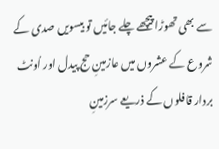سے بھی تھوڑا پیچھے چلے جائیں تو بیسویں صدی کے شروع کے عشروں میں عازمینِ حج پیدل اور اُونٹ بردار قافلوں کے ذریعے سرزمینِ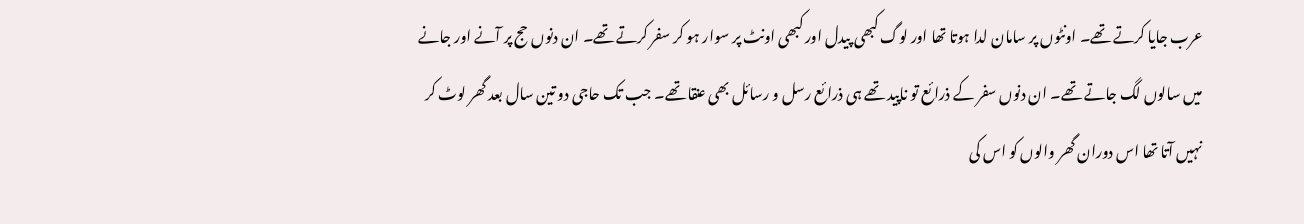عرب جایا کرتے تھے۔ اونٹوں پر سامان لدا ہوتا تھا اور لوگ کبھی پیدل اور کبھی اونٹ پر سوار ہو کر سفر کرتے تھے۔ ان دنوں حج پر آنے اور جانے میں سالوں لگ جاتے تھے۔ ان دنوں سفر کے ذرائع تو ناپید تھے ہی ذرائع رسل و رسائل بھی عنقا تھے۔ جب تک حاجی دو تین سال بعد گھر لوٹ کر نہیں آتا تھا اس دوران گھر والوں کو اس کی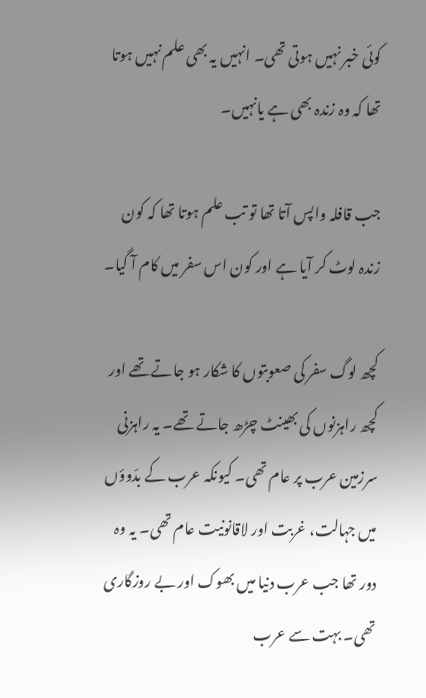کوئی خبر نہیں ہوتی تھی۔ انہیں یہ بھی علم نہیں ہوتا تھا کہ وہ زندہ بھی ہے یانہیں۔

جب قافلہ واپس آتا تھا تو تب علم ہوتا تھا کہ کون زندہ لوٹ کر آیا ہے اور کون اس سفر میں کام آ گیا۔

کچھ لوگ سفر کی صعوبتوں کا شکار ہو جاتے تھے اور کچھ راہزنوں کی بھینٹ چڑھ جاتے تھے۔ یہ راہزنی سرزمین عرب پر عام تھی۔ کیونکہ عرب کے بدّوؤں میں جہالت، غربت اور لاقانونیت عام تھی۔ یہ وہ دور تھا جب عرب دنیا میں بھوک اور بے روزگاری تھی۔ بہت سے عرب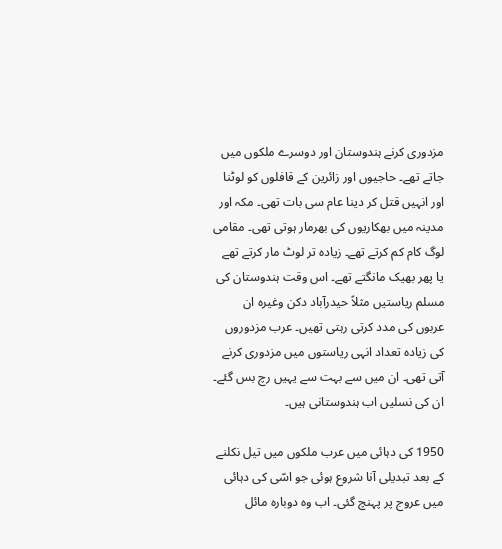مزدوری کرنے ہندوستان اور دوسرے ملکوں میں جاتے تھے۔ حاجیوں اور زائرین کے قافلوں کو لوٹنا اور انہیں قتل کر دینا عام سی بات تھی۔ مکہ اور مدینہ میں بھکاریوں کی بھرمار ہوتی تھی۔ مقامی لوگ کام کم کرتے تھے۔ زیادہ تر لوٹ مار کرتے تھے یا پھر بھیک مانگتے تھے۔ اس وقت ہندوستان کی مسلم ریاستیں مثلاً حیدرآباد دکن وغیرہ ان عربوں کی مدد کرتی رہتی تھیں۔ عرب مزدوروں کی زیادہ تعداد انہی ریاستوں میں مزدوری کرنے آتی تھی۔ ان میں سے بہت سے یہیں رچ بس گئے۔ ان کی نسلیں اب ہندوستانی ہیں۔

1950 کی دہائی میں عرب ملکوں میں تیل نکلنے کے بعد تبدیلی آنا شروع ہوئی جو اسّی کی دہائی میں عروج پر پہنچ گئی۔ اب وہ دوبارہ مائل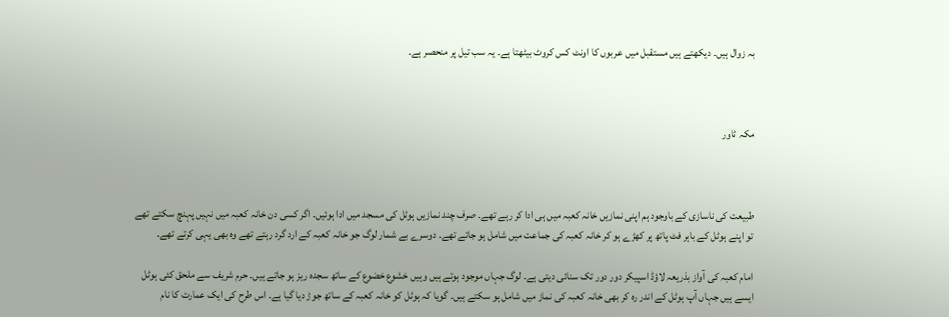بہ زوال ہیں۔ دیکھتے ہیں مستقبل میں عربوں کا اونٹ کس کروٹ بیٹھتا ہے۔ یہ سب تیل پر منحصر ہے۔



مکہ ٹاور



طبیعت کی ناسازی کے باوجود ہم اپنی نمازیں خانہ کعبہ میں ہی ادا کر رہے تھے۔ صرف چند نمازیں ہوٹل کی مسجد میں ادا ہوئیں۔ اگر کسی دن خانہ کعبہ میں نہیں پہنچ سکتے تھے تو اپنے ہوٹل کے باہر فٹ پاتھ پر کھڑے ہو کر خانہ کعبہ کی جماعت میں شامل ہو جاتے تھے۔ دوسرے بے شمار لوگ جو خانہ کعبہ کے ارد گرد رہتے تھے وہ بھی یہی کرتے تھے۔

امام کعبہ کی آواز بذریعہ لاؤڈ اسپیکر دور دور تک سنائی دیتی ہے۔ لوگ جہاں موجود ہوتے ہیں وہیں خشوع خضوع کے ساتھ سجدہ ریز ہو جاتے ہیں۔ حرم شریف سے ملحق کئی ہوٹل ایسے ہیں جہاں آپ ہوٹل کے اندر رہ کر بھی خانہ کعبہ کی نماز میں شامل ہو سکتے ہیں۔ گویا کہ ہوٹل کو خانہ کعبہ کے ساتھ جوڑ دیا گیا ہے۔ اس طرح کی ایک عمارت کا نام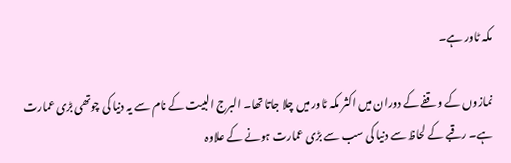مکہ ٹاور ہے۔

نمازوں کے وقفے کے دوران میں اکثر مکہ ٹاور میں چلا جاتا تھا۔ البرج البیت کے نام سے یہ دنیا کی چوتھی بڑی عمارت ہے۔ رقبے کے لحاظ سے دنیا کی سب سے بڑی عمارت ہونے کے علاوہ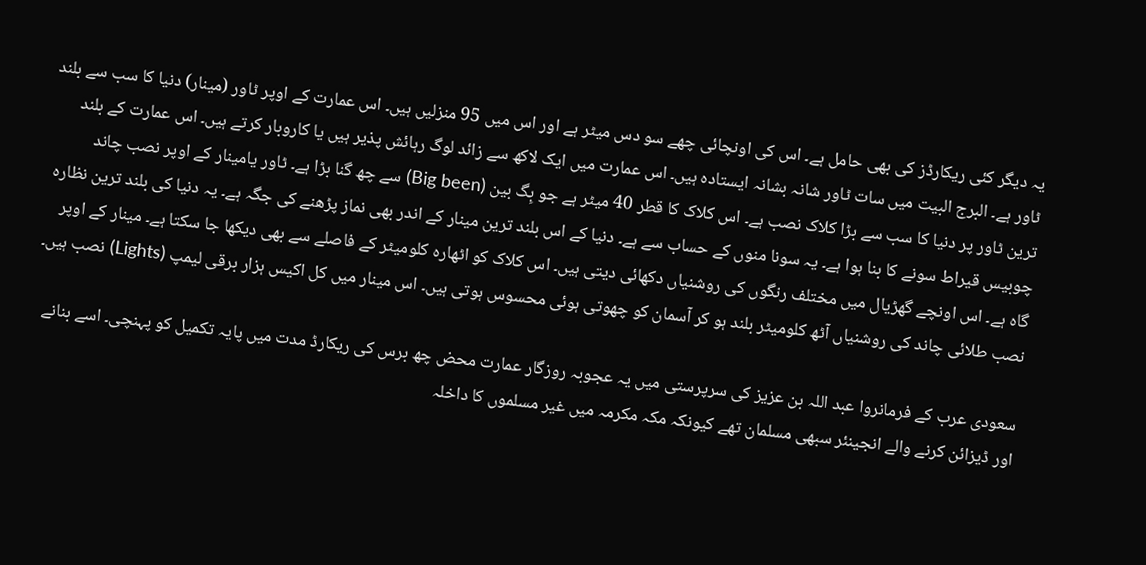یہ دیگر کئی ریکارڈز کی بھی حامل ہے۔ اس کی اونچائی چھے سو دس میٹر ہے اور اس میں 95 منزلیں ہیں۔ اس عمارت کے اوپر ٹاور (مینار) دنیا کا سب سے بلند ٹاور ہے۔ البرج البیت میں سات ٹاور شانہ بشانہ ایستادہ ہیں۔ اس عمارت میں ایک لاکھ سے زائد لوگ رہائش پذیر ہیں یا کاروبار کرتے ہیں۔ اس عمارت کے بلند ترین ٹاور پر دنیا کا سب سے بڑا کلاک نصب ہے۔ اس کلاک کا قطر 40 میٹر ہے جو بِگ بین (Big been) سے چھ گنا بڑا ہے۔ ٹاور یامینار کے اوپر نصب چاند چوبیس قیراط سونے کا بنا ہوا ہے۔ یہ سونا منوں کے حساب سے ہے۔ دنیا کے اس بلند ترین مینار کے اندر بھی نماز پڑھنے کی جگہ ہے۔ یہ دنیا کی بلند ترین نظارہ گاہ ہے۔ اس اونچے گھڑیال میں مختلف رنگوں کی روشنیاں دکھائی دیتی ہیں۔ اس کلاک کو اٹھارہ کلومیٹر کے فاصلے سے بھی دیکھا جا سکتا ہے۔ مینار کے اوپر نصب طلائی چاند کی روشنیاں آٹھ کلومیٹر بلند ہو کر آسمان کو چھوتی ہوئی محسوس ہوتی ہیں۔ اس مینار میں کل اکیس ہزار برقی لیمپ (Lights) نصب ہیں۔

سعودی عرب کے فرمانروا عبد اللہ بن عزیز کی سرپرستی میں یہ عجوبہ روزگار عمارت محض چھ برس کی ریکارڈ مدت میں پایہ تکمیل کو پہنچی۔ اسے بنانے اور ڈیزائن کرنے والے انجینئر سبھی مسلمان تھے کیونکہ مکہ مکرمہ میں غیر مسلموں کا داخلہ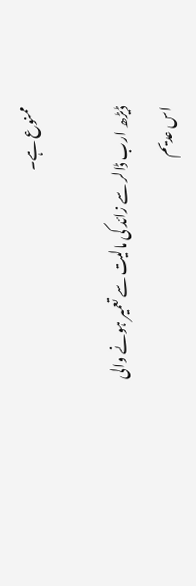ممنوع ہے۔

ڈیڑھ ارب ڈالر سے زائد کی مالیت سے تعمیر ہونے والی اس عدیم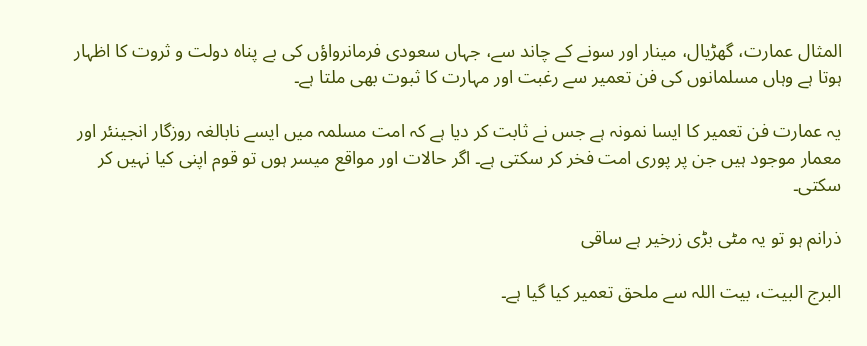المثال عمارت، گھڑیال، مینار اور سونے کے چاند سے، جہاں سعودی فرمانرواؤں کی بے پناہ دولت و ثروت کا اظہار ہوتا ہے وہاں مسلمانوں کی فن تعمیر سے رغبت اور مہارت کا ثبوت بھی ملتا ہے۔

یہ عمارت فن تعمیر کا ایسا نمونہ ہے جس نے ثابت کر دیا ہے کہ امت مسلمہ میں ایسے نابالغہ روزگار انجینئر اور معمار موجود ہیں جن پر پوری امت فخر کر سکتی ہے۔ اگر حالات اور مواقع میسر ہوں تو قوم اپنی کیا نہیں کر سکتی۔

ذرانم ہو تو یہ مٹی بڑی زرخیر ہے ساقی

البرج البیت، بیت اللہ سے ملحق تعمیر کیا گیا ہے۔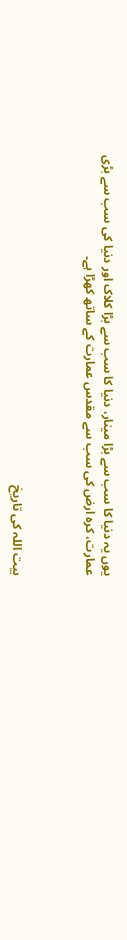یوں یہ دنیا کا سب سے بڑا مینار، دنیا کا سب سے بڑا کلاک اور دنیا کی سب سے بڑی عمارت، کرہ ارض کی سب سے مقدس عمارت کے ساتھ کھڑا ہے۔



بیت اللہ کی تاریخ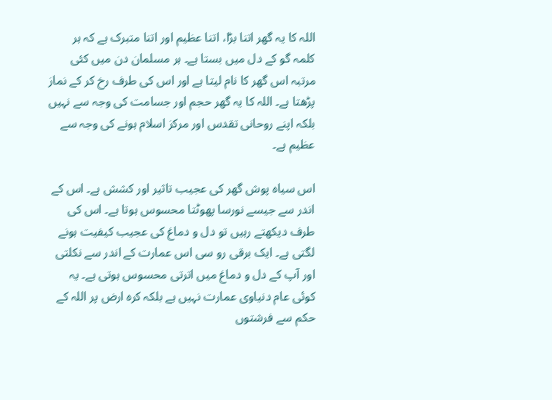اللہ کا یہ گھر اتنا بڑا، اتنا عظیم اور اتنا متبرک ہے کہ ہر کلمہ گو کے دل میں بستا ہے۔ ہر مسلمان دن میں کئی مرتبہ اس گھر کا نام لیتا ہے اور اس کی طرف رخ کر کے نماز پڑھتا ہے۔ اللہ کا یہ گھر حجم اور جسامت کی وجہ سے نہیں بلکہ اپنے روحانی تقدس اور مرکز اسلام ہونے کی وجہ سے عظیم ہے۔

اس سیاہ پوش گھر کی عجیب تاثیر اور کشش ہے۔ اس کے اندر سے جیسے نورسا پھوٹتا محسوس ہوتا ہے۔ اس کی طرف دیکھتے رہیں تو دل و دماغ کی عجیب کیفیت ہونے لگتی ہے۔ ایک برقی رو سی اس عمارت کے اندر سے نکلتی اور آپ کے دل و دماغ میں اترتی محسوس ہوتی ہے۔ یہ کوئی عام دنیاوی عمارت نہیں ہے بلکہ کرہ ارض پر اللہ کے حکم سے فرشتوں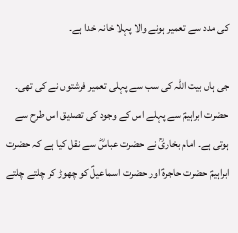کی مدد سے تعمیر ہونے والا پہلا خانہ خدا ہے۔

جی ہاں بیت اللہ کی سب سے پہلی تعمیر فرشتوں نے کی تھی۔ حضرت ابراہیمؑ سے پہلے اس کے وجود کی تصدیق اس طرح سے ہوتی ہے۔ امام بخاریؒ نے حضرت عباسؓ سے نقل کیا ہے کہ حضرت ابراہیمؑ حضرت حاجرہؑ اور حضرت اسماعیلؑ کو چھوڑ کر چلتے چلتے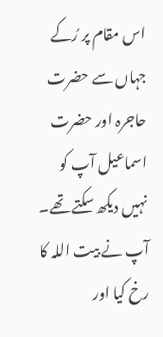اس مقام پر رُکے جہاں سے حضرت حاجرہ اور حضرت اسماعیل آپ کو نہیں دیکھ سکتے تھے۔ آپ نے بیت اللہ کا رخ کیا اور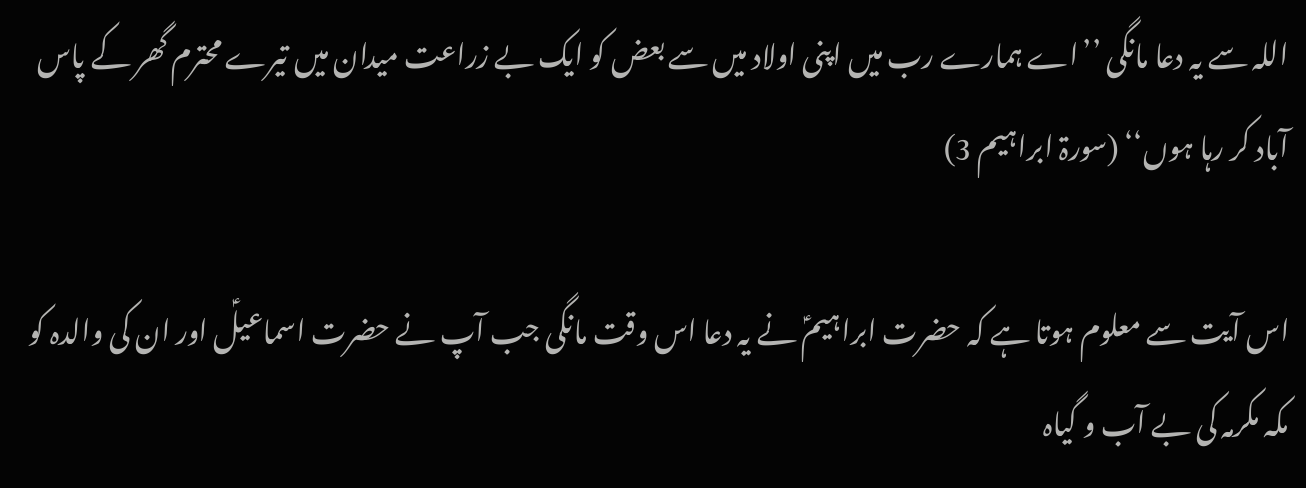اللہ سے یہ دعا مانگی ’’اے ہمارے رب میں اپنی اولاد میں سے بعض کو ایک بے زراعت میدان میں تیرے محترم گھر کے پاس آباد کر رہا ہوں‘‘ (سورۃ ابراہیم 3)

اس آیت سے معلوم ہوتا ہے کہ حضرت ابراہیمؑ نے یہ دعا اس وقت مانگی جب آپ نے حضرت اسماعیلؑ اور ان کی والدہ کو مکہ مکرمہ کی بے آب و گیاہ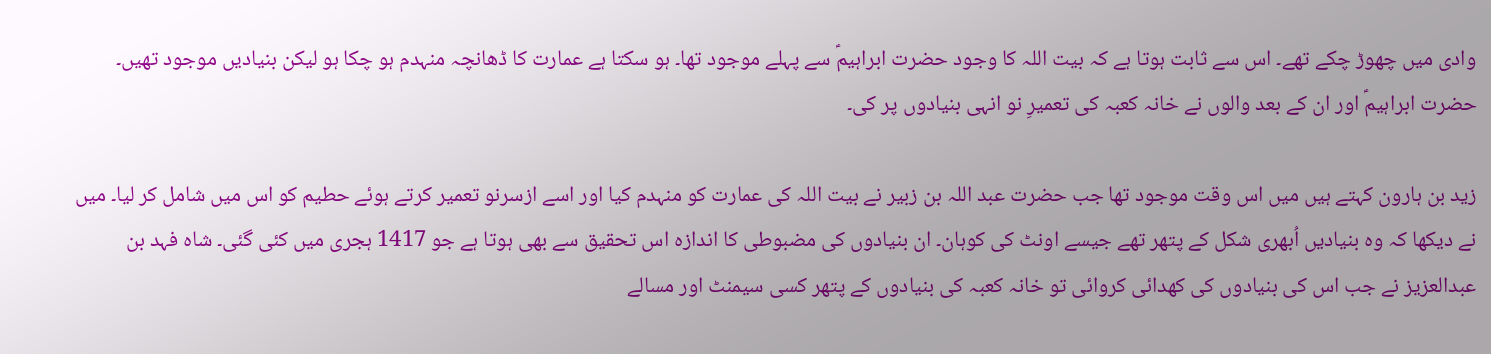وادی میں چھوڑ چکے تھے۔ اس سے ثابت ہوتا ہے کہ بیت اللہ کا وجود حضرت ابراہیمؑ سے پہلے موجود تھا۔ ہو سکتا ہے عمارت کا ڈھانچہ منہدم ہو چکا ہو لیکن بنیادیں موجود تھیں۔ حضرت ابراہیمؑ اور ان کے بعد والوں نے خانہ کعبہ کی تعمیرِ نو انہی بنیادوں پر کی۔

زید بن ہارون کہتے ہیں میں اس وقت موجود تھا جب حضرت عبد اللہ بن زبیر نے بیت اللہ کی عمارت کو منہدم کیا اور اسے ازسرنو تعمیر کرتے ہوئے حطیم کو اس میں شامل کر لیا۔ میں نے دیکھا کہ وہ بنیادیں اُبھری شکل کے پتھر تھے جیسے اونٹ کی کوہان۔ ان بنیادوں کی مضبوطی کا اندازہ اس تحقیق سے بھی ہوتا ہے جو 1417 ہجری میں کئی گئی۔ شاہ فہد بن عبدالعزیز نے جب اس کی بنیادوں کی کھدائی کروائی تو خانہ کعبہ کی بنیادوں کے پتھر کسی سیمنٹ اور مسالے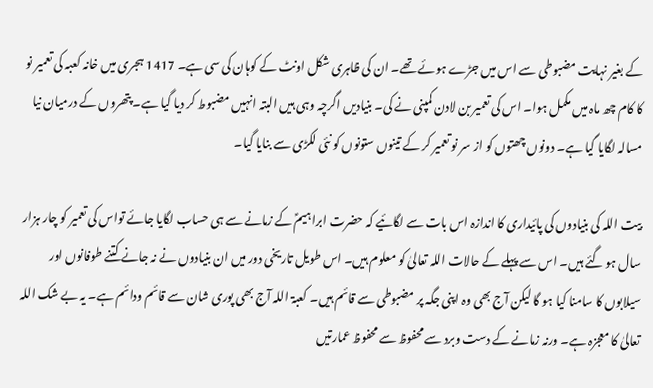کے بغیر نہایت مضبوطی سے اس میں جڑے ہوئے تھے۔ ان کی ظاہری شکل اونٹ کے کوہان کی سی ہے۔ 1417 ہجری میں خانہ کعبہ کی تعمیر نو کا کام چھ ماہ میں مکمل ہوا۔ اس کی تعمیر بن لادن کمپنی نے کی۔ بنیادیں اگرچہ وہی ہیں البتہ انہیں مضبوط کر دیا گیا ہے۔ پتھروں کے درمیان نیا مسالہ لگایا گیا ہے۔ دونوں چھتوں کو از سر نو تعمیر کر کے تینوں ستونوں کو نئی لکڑی سے بنایا گیا۔

بیت اللہ کی بنیادوں کی پائیداری کا اندازہ اس بات سے لگائیے کہ حضرت ابراہیمؑ کے زمانے سے ہی حساب لگایا جائے تواس کی تعمیر کو چار ہزار سال ہو گئے ہیں۔ اس سے پہلے کے حالات اللہ تعالیٰ کو معلوم ہیں۔ اس طویل تاریخی دور میں ان بنیادوں نے نہ جانے کتنے طوفانوں اور سیلابوں کا سامنا کیا ہو گا لیکن آج بھی وہ اپنی جگہ پر مضبوطی سے قائم ہیں۔ کعبۃ اللہ آج بھی پوری شان سے قائم ودائم ہے۔ یہ بے شک اللہ تعالیٰ کا معجزہ ہے۔ ورنہ زمانے کے دست وبرد سے محفوظ سے محفوظ عمارتیں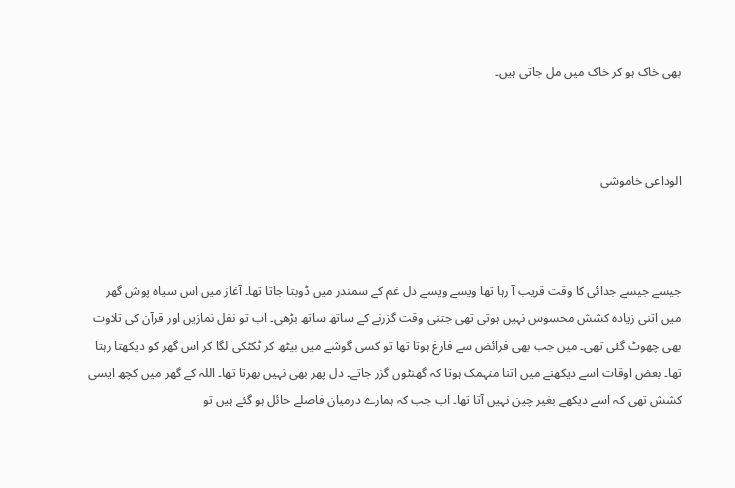بھی خاک ہو کر خاک میں مل جاتی ہیں۔



الوداعی خاموشی



جیسے جیسے جدائی کا وقت قریب آ رہا تھا ویسے ویسے دل غم کے سمندر میں ڈوبتا جاتا تھا۔ آغاز میں اس سیاہ پوش گھر میں اتنی زیادہ کشش محسوس نہیں ہوتی تھی جتنی وقت گزرنے کے ساتھ ساتھ بڑھی۔ اب تو نفل نمازیں اور قرآن کی تلاوت بھی چھوٹ گئی تھی۔ میں جب بھی فرائض سے فارغ ہوتا تھا تو کسی گوشے میں بیٹھ کر ٹکٹکی لگا کر اس گھر کو دیکھتا رہتا تھا۔ بعض اوقات اسے دیکھنے میں اتنا منہمک ہوتا کہ گھنٹوں گزر جاتے۔ دل پھر بھی نہیں بھرتا تھا۔ اللہ کے گھر میں کچھ ایسی کشش تھی کہ اسے دیکھے بغیر چین نہیں آتا تھا۔ اب جب کہ ہمارے درمیان فاصلے حائل ہو گئے ہیں تو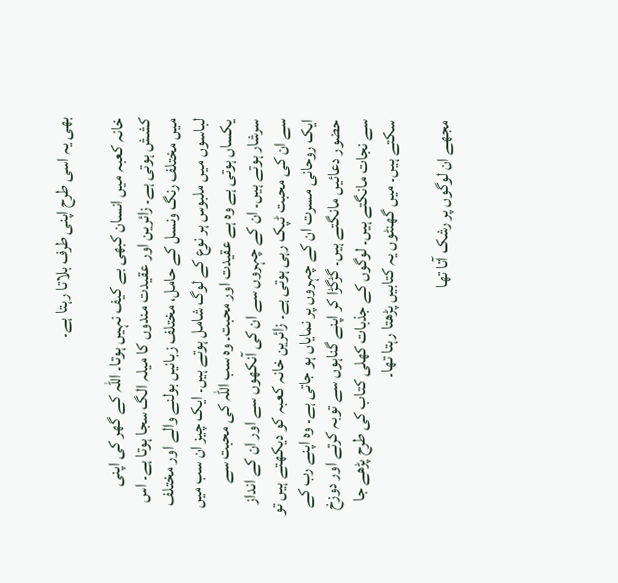بھی یہ اسی طرح اپنی طرف بلاتا رہتا ہے۔

خانہ کعبہ میں انسان کبھی بے کیف نہیں ہوتا۔ اللہ کے گھر کی اپنی کشش ہوتی ہے۔ زائرین اور عقیدت مندوں کا میلہ الگ سجا ہوتا ہے۔ اس میں مختلف رنگ ونسل کے حامل، مختلف زبانیں بولنے والے اور مختلف لباسوں میں ملبوس ہر نوع کے لوگ شامل ہوتے ہیں۔ ایک چیز ان سب میں یکساں ہوتی ہے وہ ہے عقیدت اور محبت۔ وہ سب اللہ کی محبت سے سرشار ہوتے ہیں۔ ان کے چہروں سے ان کی آنکھوں سے اور ان کے انداز سے ان کی محبت ٹپک رہی ہوتی ہے۔ زائرین خانہ کعبہ کو دیکھتے ہیں تو ایک روحانی مسرت ان کے چہروں پر نمایاں ہو جاتی ہے۔ وہ اپنے رب کے حضور دعائیں مانگتے ہیں۔ گڑگڑا کر اپنے گناہوں سے توبہ کرتے اور دوزخ سے نجات مانگتے ہیں۔ لوگوں کے جذبات کھلی کتاب کی طرح پڑھے جا سکتے ہیں۔ میں گھنٹوں یہ کتابیں پڑھتا رہتا تھا۔

مجھے ان لوگوں پر رشک آتا تھا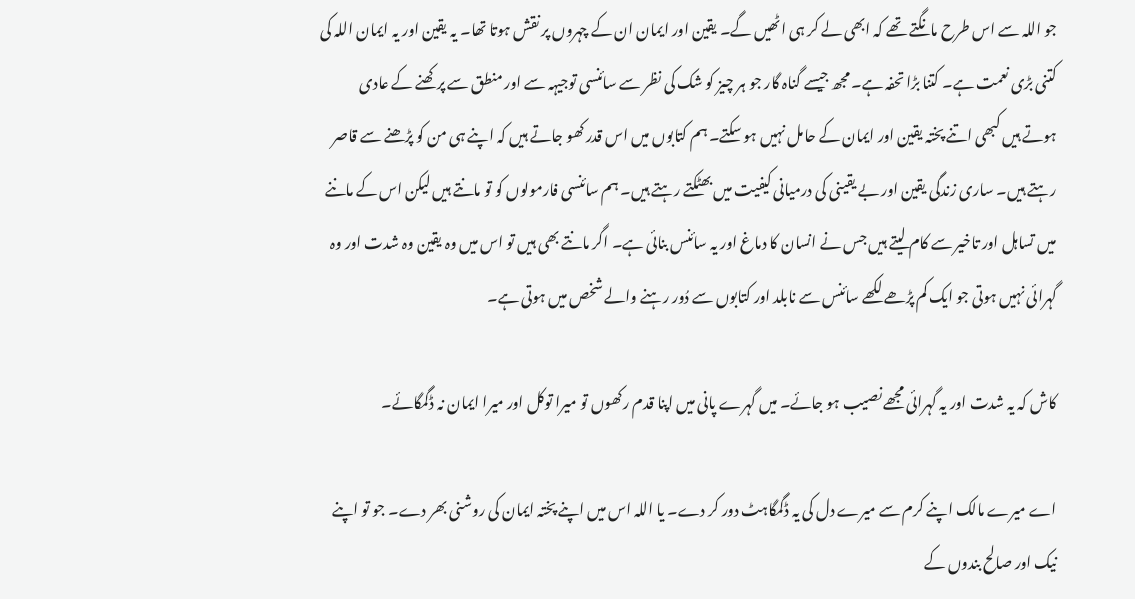جو اللہ سے اس طرح مانگتے تھے کہ ابھی لے کر ہی اٹھیں گے۔ یقین اور ایمان ان کے چہروں پر نقش ہوتا تھا۔ یہ یقین اور یہ ایمان اللہ کی کتنی بڑی نعمت ہے۔ کتنا بڑا تحفہ ہے۔ مجھ جیسے گناہ گار جو ہر چیز کو شک کی نظر سے سائنسی توجیہہ سے اور منطق سے پرکھنے کے عادی ہوتے ہیں کبھی اتنے پختہ یقین اور ایمان کے حامل نہیں ہو سکتے۔ ہم کتابوں میں اس قدر کھو جاتے ہیں کہ اپنے ہی من کو پڑھنے سے قاصر رہتے ہیں۔ ساری زندگی یقین اور بے یقینی کی درمیانی کیفیت میں بھٹکتے رہتے ہیں۔ ہم سائنسی فارمولوں کو تو مانتے ہیں لیکن اس کے ماننے میں تساہل اور تاخیر سے کام لیتے ہیں جس نے انسان کا دماغ اور یہ سائنس بنائی ہے۔ اگر مانتے بھی ہیں تو اس میں وہ یقین وہ شدت اور وہ گہرائی نہیں ہوتی جو ایک کم پڑھے لکھے سائنس سے نابلد اور کتابوں سے دُور رہنے والے شخص میں ہوتی ہے۔

کاش کہ یہ شدت اور یہ گہرائی مجھے نصیب ہو جائے۔ میں گہرے پانی میں اپنا قدم رکھوں تو میرا توکل اور میرا ایمان نہ ڈگمگائے۔

اے میرے مالک اپنے کرم سے میرے دل کی یہ ڈگمگاہٹ دور کر دے۔ یا اللہ اس میں اپنے پختہ ایمان کی روشنی بھر دے۔ جو تو اپنے نیک اور صالح بندوں کے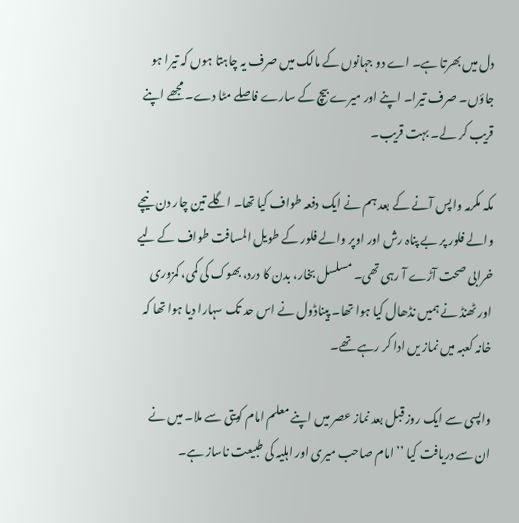دل میں بھرتا ہے۔ اے دو جہانوں کے مالک میں صرف یہ چاہتا ہوں کہ تیرا ہو جاؤں۔ صرف تیرا۔ اپنے اور میرے بیچ کے سارے فاصلے مٹا دے۔ مجھے اپنے قریب کر لے۔ بہت قریب۔

مکہ مکرمہ واپس آنے کے بعد ہم نے ایک دفعہ طواف کیا تھا۔ اگلے تین چار دن نیچے والے فلور پر بے پناہ رش اور اوپر والے فلور کے طویل المسافت طواف کے لیے خرابی صحت آڑے آ رہی تھی۔ مسلسل بخار، بدن کا درد، بھوک کی کمی، کمزوری اور ٹھنڈ نے ہمیں نڈھال کیا ہوا تھا۔ پیناڈول نے اس حد تک سہارا دیا ہوا تھا کہ خانہ کعبہ میں نماز یں ادا کر رہے تھے۔

واپسی سے ایک روز قبل بعد نماز عصر میں اپنے معلم امام کویتی سے ملا۔ میں نے ان سے دریافت کیا ’’امام صاحب میری اور اہلیہ کی طبیعت ناساز ہے۔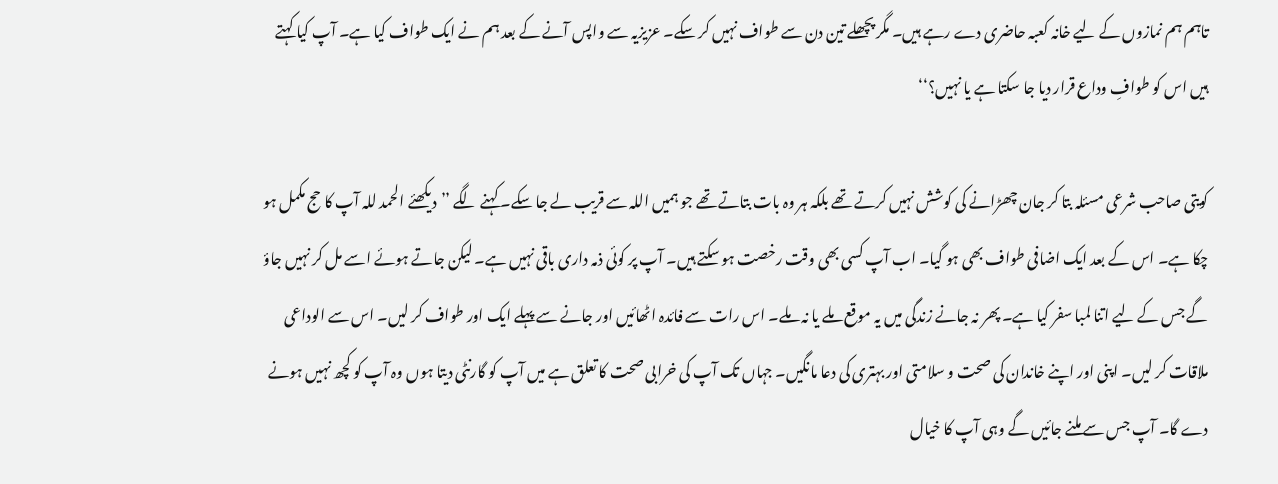تاہم ہم نمازوں کے لیے خانہ کعبہ حاضری دے رہے ہیں۔ مگر پچھلے تین دن سے طواف نہیں کر سکے۔ عزیزیہ سے واپس آنے کے بعد ہم نے ایک طواف کیا ہے۔ آپ کیا کہتے ہیں اس کو طوافِ وداع قرار دیا جا سکتا ہے یا نہیں؟‘‘

کویتی صاحب شرعی مسئلہ بتا کر جان چھڑانے کی کوشش نہیں کرتے تھے بلکہ ہر وہ بات بتاتے تھے جو ہمیں اللہ سے قریب لے جا سکے۔ کہنے لگے ’’دیکھئے الحمد للہ آپ کا حج مکمل ہو چکا ہے۔ اس کے بعد ایک اضافی طواف بھی ہو گیا۔ اب آپ کسی بھی وقت رخصت ہو سکتے ہیں۔ آپ پر کوئی ذمہ داری باقی نہیں ہے۔ لیکن جاتے ہوئے اسے مل کر نہیں جاؤ گے جس کے لیے اتنا لمبا سفر کیا ہے۔ پھر نہ جانے زندگی میں یہ موقع ملے یا نہ ملے۔ اس رات سے فائدہ اٹھائیں اور جانے سے پہلے ایک اور طواف کر لیں۔ اس سے الوداعی ملاقات کر لیں۔ اپنی اور اپنے خاندان کی صحت و سلامتی اور بہتری کی دعا مانگیں۔ جہاں تک آپ کی خرابی صحت کا تعلق ہے میں آپ کو گارنٹی دیتا ہوں وہ آپ کو کچھ نہیں ہونے دے گا۔ آپ جس سے ملنے جائیں گے وہی آپ کا خیال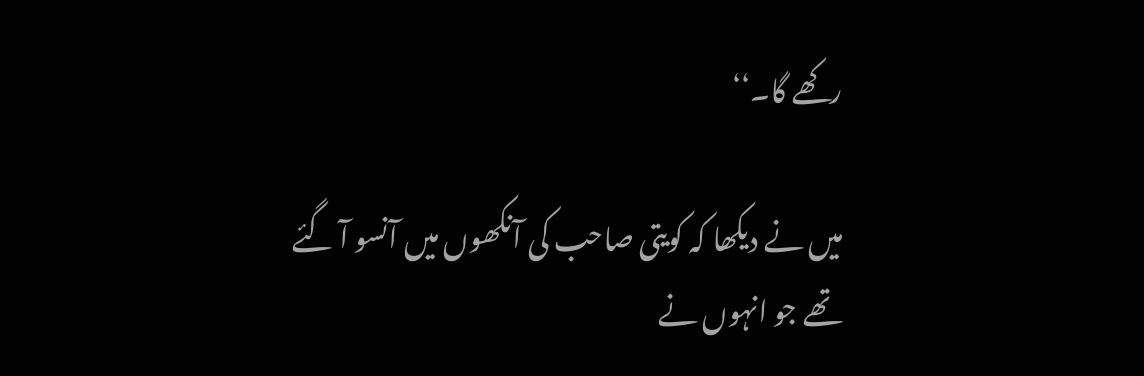رکھے گا۔‘‘

میں نے دیکھا کہ کویتی صاحب کی آنکھوں میں آنسو آ گئے تھے جو انہوں نے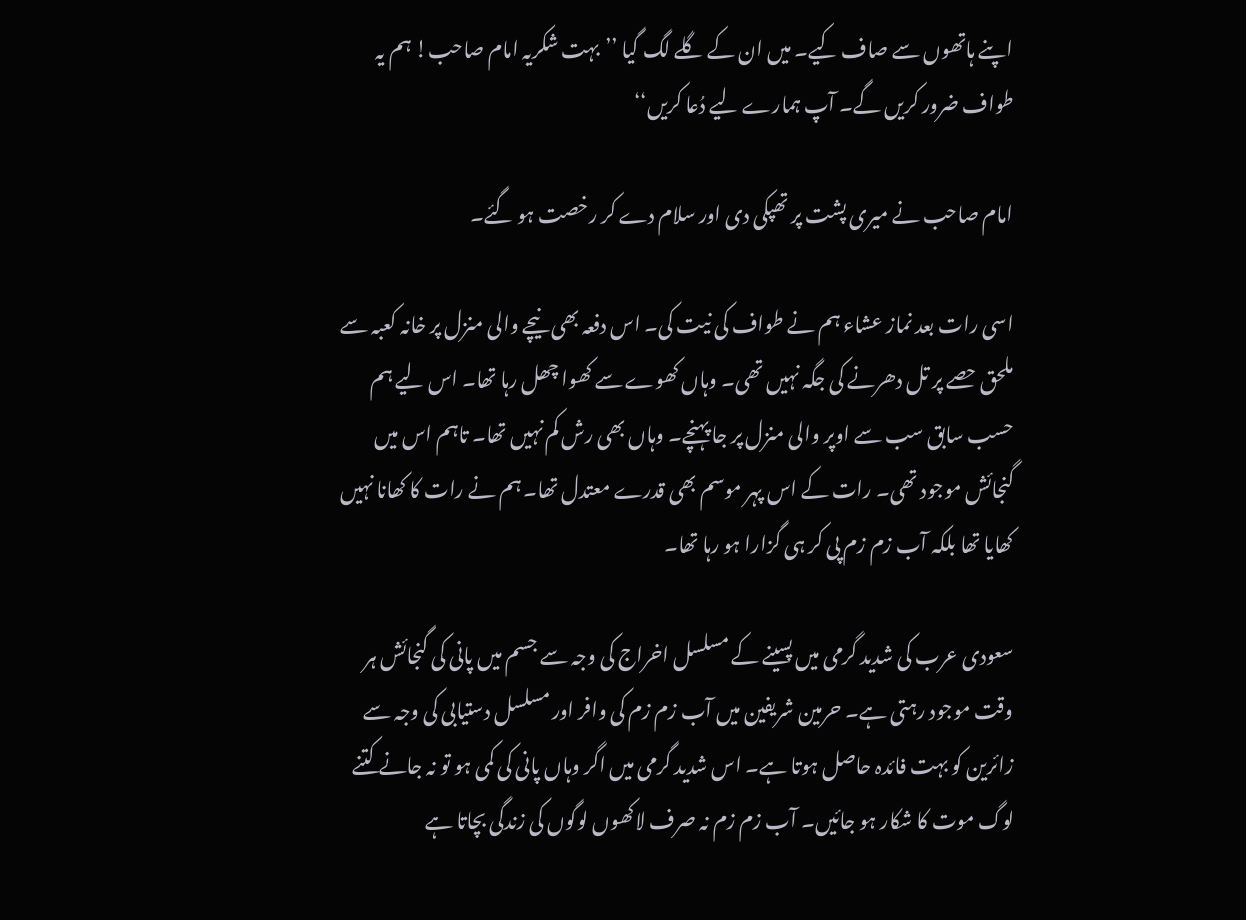اپنے ہاتھوں سے صاف کیے۔ میں ان کے گلے لگ گیا ’’بہت شکریہ امام صاحب! ہم یہ طواف ضرور کریں گے۔ آپ ہمارے لیے دُعا کریں‘‘

امام صاحب نے میری پشت پر تھپکی دی اور سلام دے کر رخصت ہو گئے۔

اسی رات بعد نماز عشاء ہم نے طواف کی نیت کی۔ اس دفعہ بھی نیچے والی منزل پر خانہ کعبہ سے ملحق حصے پر تل دھرنے کی جگہ نہیں تھی۔ وہاں کھوے سے کھوا چھل رہا تھا۔ اس لیے ہم حسب سابق سب سے اوپر والی منزل پر جا پہنچے۔ وہاں بھی رش کم نہیں تھا۔ تاہم اس میں گنجائش موجود تھی۔ رات کے اس پہر موسم بھی قدرے معتدل تھا۔ ہم نے رات کا کھانا نہیں کھایا تھا بلکہ آب زم زم پی کر ہی گزارا ہو رہا تھا۔

سعودی عرب کی شدید گرمی میں پسینے کے مسلسل اخراج کی وجہ سے جسم میں پانی کی گنجائش ہر وقت موجود رہتی ہے۔ حرمین شریفین میں آب زم زم کی وافر اور مسلسل دستیابی کی وجہ سے زائرین کو بہت فائدہ حاصل ہوتا ہے۔ اس شدید گرمی میں اگر وہاں پانی کی کمی ہو تو نہ جانے کتنے لوگ موت کا شکار ہو جائیں۔ آب زم زم نہ صرف لاکھوں لوگوں کی زندگی بچاتا ہے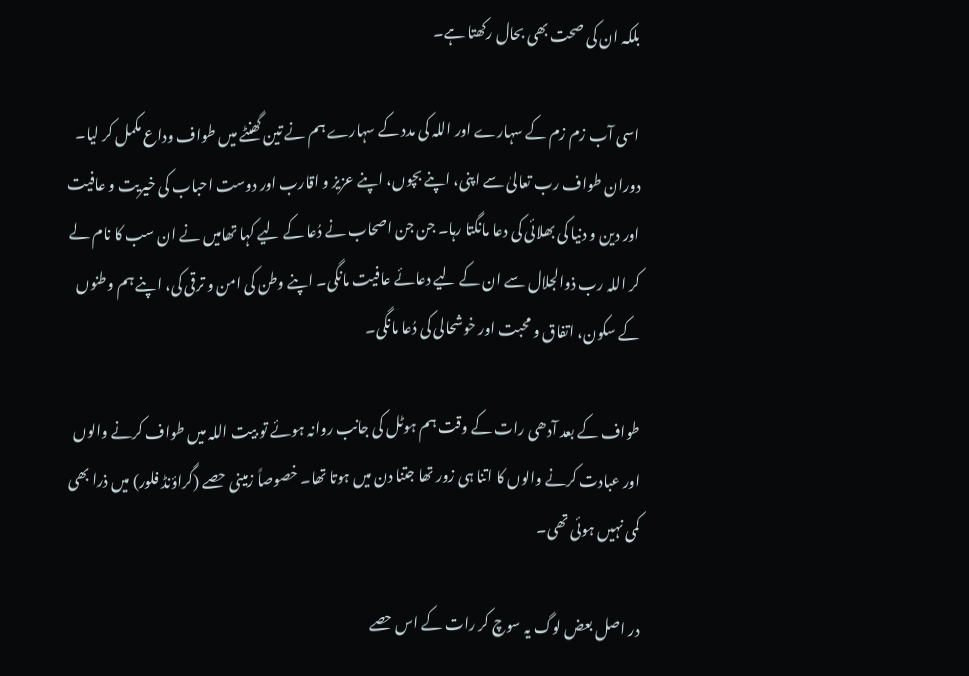بلکہ ان کی صحت بھی بحال رکھتا ہے۔

اسی آب زم زم کے سہارے اور اللہ کی مدد کے سہارے ہم نے تین گھنٹے میں طواف وداع مکمل کر لیا۔ دوران طواف رب تعالیٰ سے اپنی، اپنے بچوں، اپنے عزیز و اقارب اور دوست احباب کی خیریت و عافیت اور دین و دنیا کی بھلائی کی دعا مانگتا رہا۔ جن جن اصحاب نے دُعا کے لیے کہا تھامیں نے ان سب کا نام لے کر اللہ رب ذوالجلال سے ان کے لیے دعائے عافیت مانگی۔ اپنے وطن کی امن و ترقی کی، اپنے ہم وطنوں کے سکون، اتفاق و محبت اور خوشحالی کی دُعا مانگی۔

طواف کے بعد آدھی رات کے وقت ہم ہوٹل کی جانب روانہ ہوئے تو بیت اللہ میں طواف کرنے والوں اور عبادت کرنے والوں کا اتنا ہی زور تھا جتنا دن میں ہوتا تھا۔ خصوصاً زمینی حصے (گراؤنڈ فلور) میں ذرا بھی کمی نہیں ہوئی تھی۔

در اصل بعض لوگ یہ سوچ کر رات کے اس حصے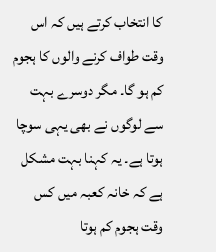کا انتخاب کرتے ہیں کہ اس وقت طواف کرنے والوں کا ہجوم کم ہو گا۔ مگر دوسرے بہت سے لوگوں نے بھی یہی سوچا ہوتا ہے۔ یہ کہنا بہت مشکل ہے کہ خانہ کعبہ میں کس وقت ہجوم کم ہوتا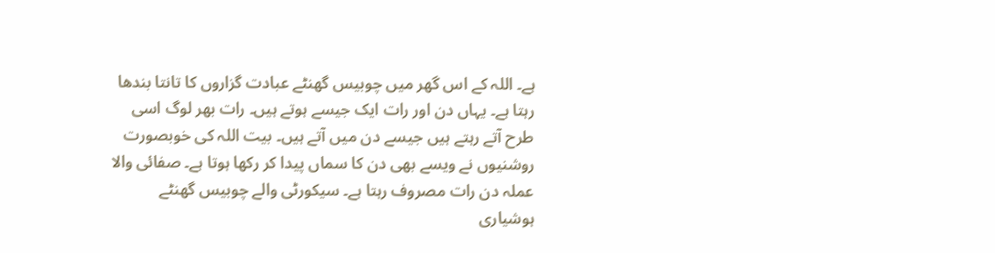ہے۔ اللہ کے اس گھر میں چوبیس گھنٹے عبادت گزاروں کا تانتا بندھا رہتا ہے۔ یہاں دن اور رات ایک جیسے ہوتے ہیں۔ رات بھر لوگ اسی طرح آتے رہتے ہیں جیسے دن میں آتے ہیں۔ بیت اللہ کی خوبصورت روشنیوں نے ویسے بھی دن کا سماں پیدا کر رکھا ہوتا ہے۔ صفائی والا عملہ دن رات مصروف رہتا ہے۔ سیکورٹی والے چوبیس گھنٹے ہوشیاری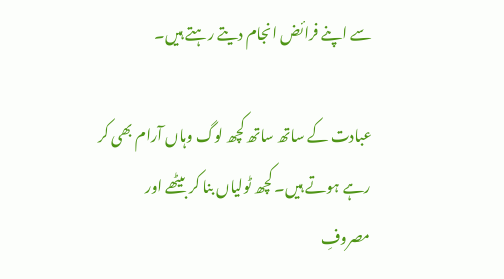سے اپنے فرائض انجام دیتے رہتے ہیں۔

عبادت کے ساتھ ساتھ کچھ لوگ وہاں آرام بھی کر رہے ہوتے ہیں۔ کچھ ٹولیاں بنا کر بیٹھے اور مصروفِ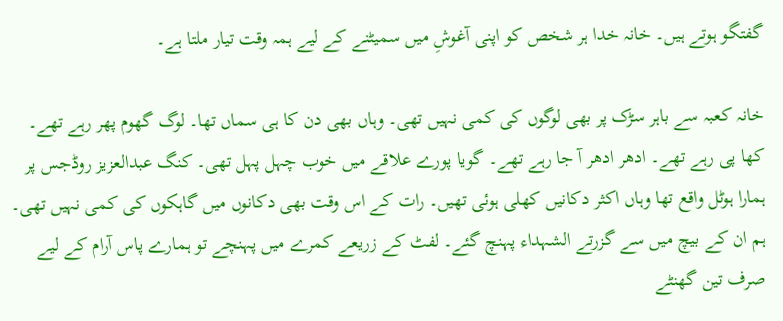گفتگو ہوتے ہیں۔ خانہ خدا ہر شخص کو اپنی آغوشِ میں سمیٹنے کے لیے ہمہ وقت تیار ملتا ہے۔

خانہ کعبہ سے باہر سڑک پر بھی لوگوں کی کمی نہیں تھی۔ وہاں بھی دن کا ہی سماں تھا۔ لوگ گھوم پھر رہے تھے۔ کھا پی رہے تھے۔ ادھر ادھر آ جا رہے تھے۔ گویا پورے علاقے میں خوب چہل پہل تھی۔ کنگ عبدالعزیز روڈجس پر ہمارا ہوٹل واقع تھا وہاں اکثر دکانیں کھلی ہوئی تھیں۔ رات کے اس وقت بھی دکانوں میں گاہکوں کی کمی نہیں تھی۔ ہم ان کے بیچ میں سے گزرتے الشہداء پہنچ گئے۔ لفٹ کے زریعے کمرے میں پہنچے تو ہمارے پاس آرام کے لیے صرف تین گھنٹے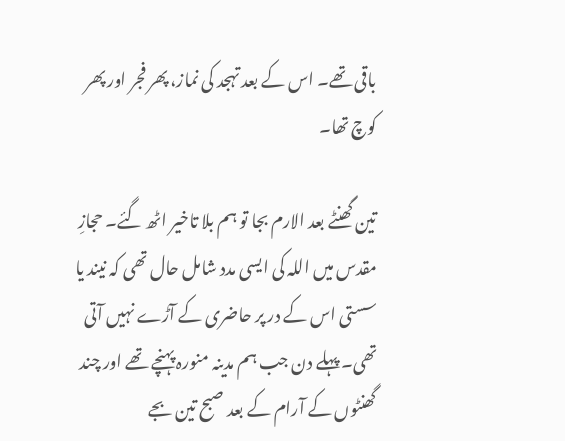باقی تھے۔ اس کے بعد تہجد کی نماز، پھر فجر اور پھر کوچ تھا۔

تین گھنٹے بعد الارم بجا تو ہم بلا تاخیر اٹھ گئے۔ حجازِ مقدس میں اللہ کی ایسی مدد شامل حال تھی کہ نیند یا سستی اس کے در پر حاضری کے آڑے نہیں آتی تھی۔ پہلے دن جب ہم مدینہ منورہ پہنچے تھے اور چند گھنٹوں کے آرام کے بعد صبح تین بجے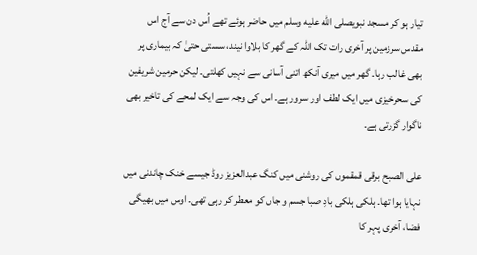تیار ہو کر مسجد نبویصلى الله عليه وسلم میں حاضر ہوئے تھے اُس دن سے آج اس مقدس سرزمین پر آخری رات تک اللہ کے گھر کا بلاوا نیند، سستی حتیٰ کہ بیماری پر بھی غالب رہا۔ گھر میں میری آنکھ اتنی آسانی سے نہیں کھلتی۔ لیکن حرمین شریفین کی سحرخیزی میں ایک لطف اور سرور ہے۔ اس کی وجہ سے ایک لمحے کی تاخیر بھی ناگوار گزرتی ہے۔

علی الصبح برقی قمقموں کی روشنی میں کنگ عبدالعزیز روڈ جیسے خنک چاندنی میں نہایا ہوا تھا۔ ہلکی ہلکی بادِ صبا جسم و جاں کو معطر کر رہی تھی۔ اوس میں بھیگی فضا، آخری پہر کا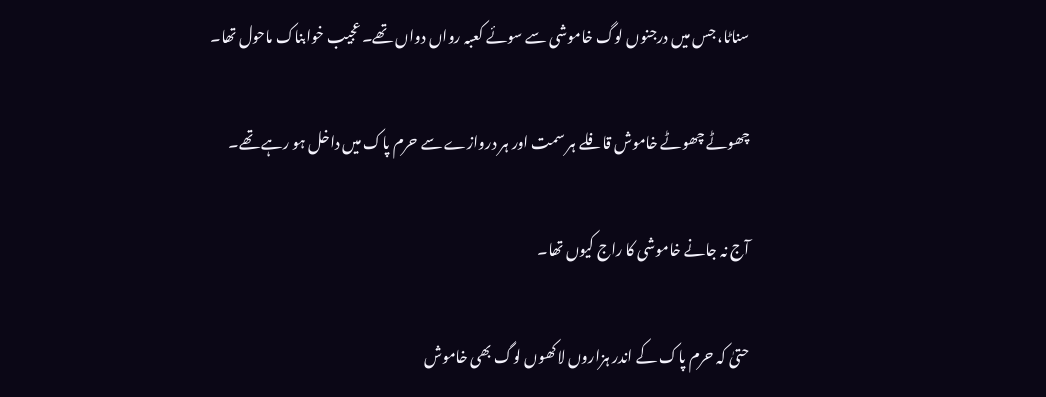سناٹا، جس میں درجنوں لوگ خاموشی سے سوئے کعبہ رواں دواں تھے۔ عجیب خوابناک ماحول تھا۔

چھوٹے چھوٹے خاموش قافلے ہر سمت اور ہر دروازے سے حرم پاک میں داخل ہو رہے تھے۔

آج نہ جانے خاموشی کا راج کیوں تھا۔

حتیٰ کہ حرم پاک کے اندر ہزاروں لاکھوں لوگ بھی خاموش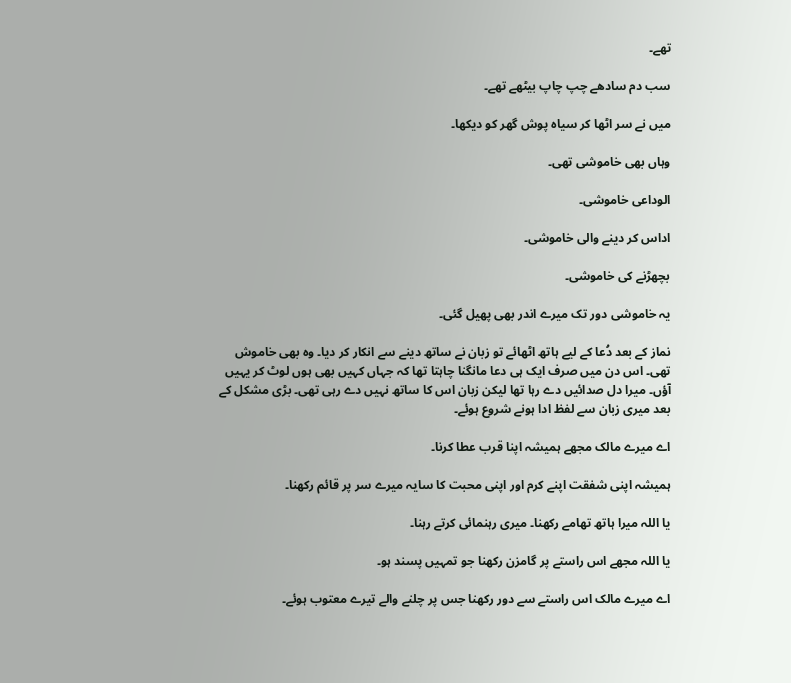تھے۔

سب دم سادھے چپ چاپ بیٹھے تھے۔

میں نے سر اٹھا کر سیاہ پوش گھر کو دیکھا۔

وہاں بھی خاموشی تھی۔

الوداعی خاموشی۔

اداس کر دینے والی خاموشی۔

بچھڑنے کی خاموشی۔

یہ خاموشی دور تک میرے اندر بھی پھیل گئی۔

نماز کے بعد دُعا کے لیے ہاتھ اٹھائے تو زبان نے ساتھ دینے سے انکار کر دیا۔ وہ بھی خاموش تھی۔ اس دن میں صرف ایک ہی دعا مانگنا چاہتا تھا کہ جہاں کہیں بھی ہوں لوٹ کر یہیں آؤں۔ میرا دل صدائیں دے رہا تھا لیکن زبان اس کا ساتھ نہیں دے رہی تھی۔ بڑی مشکل کے بعد میری زبان سے لفظ ادا ہونے شروع ہوئے۔

اے میرے مالک مجھے ہمیشہ اپنا قرب عطا کرنا۔

ہمیشہ اپنی شفقت اپنے کرم اور اپنی محبت کا سایہ میرے سر پر قائم رکھنا۔

یا اللہ میرا ہاتھ تھامے رکھنا۔ میری رہنمائی کرتے رہنا۔

یا اللہ مجھے اس راستے پر گامزن رکھنا جو تمہیں پسند ہو۔

اے میرے مالک اس راستے سے دور رکھنا جس پر چلنے والے تیرے معتوب ہوئے۔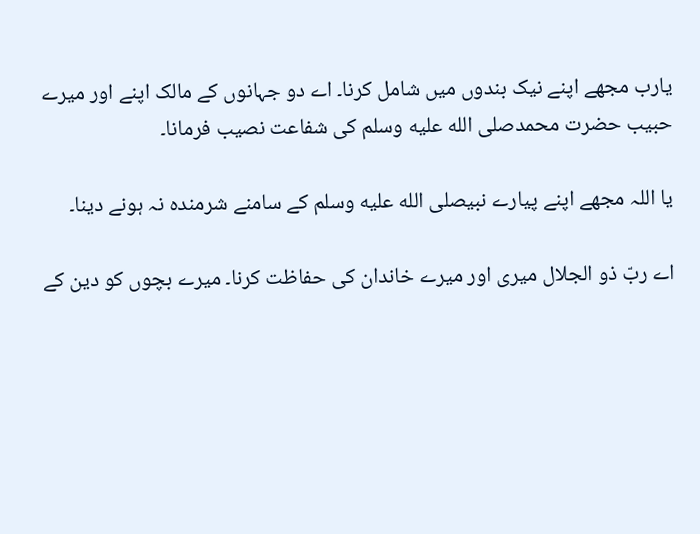یارب مجھے اپنے نیک بندوں میں شامل کرنا۔ اے دو جہانوں کے مالک اپنے اور میرے حبیب حضرت محمدصلى الله عليه وسلم کی شفاعت نصیب فرمانا۔

یا اللہ مجھے اپنے پیارے نبیصلى الله عليه وسلم کے سامنے شرمندہ نہ ہونے دینا۔

اے ربّ ذو الجلال میری اور میرے خاندان کی حفاظت کرنا۔ میرے بچوں کو دین کے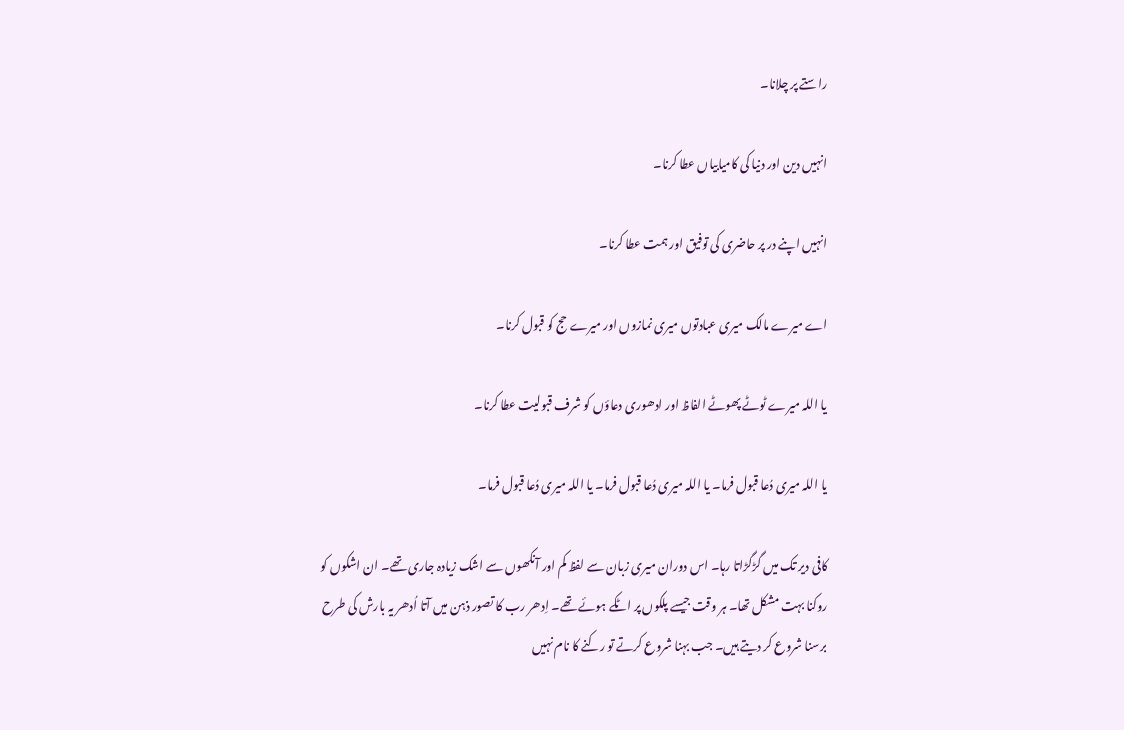راستے پر چلانا۔

انہیں دین اور دنیا کی کامیابیاں عطا کرنا۔

انہیں اپنے در پر حاضری کی توفیق اور ہمت عطا کرنا۔

اے میرے مالک میری عبادتوں میری نمازوں اور میرے حج کو قبول کرنا۔

یا اللہ میرے ٹوٹے پھوٹے الفاظ اور ادھوری دعاؤں کو شرف قبولیت عطا کرنا۔

یا اللہ میری دُعا قبول فرما۔ یا اللہ میری دُعا قبول فرما۔ یا اللہ میری دُعا قبول فرما۔

کافی دیر تک میں گڑگڑاتا رہا۔ اس دوران میری زبان سے لفظ کم اور آنکھوں سے اشک زیادہ جاری تھے۔ ان اشکوں کو روکنا بہت مشکل تھا۔ ہر وقت جیسے پلکوں پر اٹکے ہوئے تھے۔ اِدھر رب کا تصور ذہن میں آتا اُدھر یہ بارش کی طرح برسنا شروع کر دیتے ہیں۔ جب بہنا شروع کرتے تو رکنے کا نام نہیں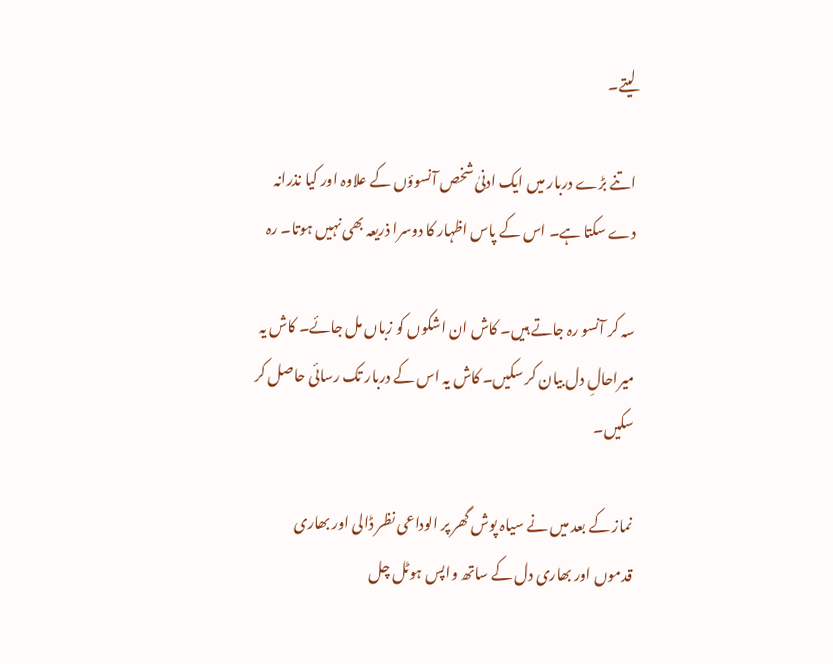لیتے۔

اتنے بڑے دربار میں ایک ادنیٰ شخص آنسوؤں کے علاوہ اور کیا نذرانہ دے سکتا ہے۔ اس کے پاس اظہار کا دوسرا ذریعہ بھی نہیں ہوتا۔ رہ

سہ کر آنسو رہ جاتے ہیں۔ کاش ان اشکوں کو زباں مل جائے۔ کاش یہ میراحالِ دل بیان کر سکیں۔ کاش یہ اس کے دربار تک رسائی حاصل کر سکیں۔

نماز کے بعد میں نے سیاہ پوش گھر پر الوداعی نظر ڈالی اور بھاری قدموں اور بھاری دل کے ساتھ واپس ہوٹل چل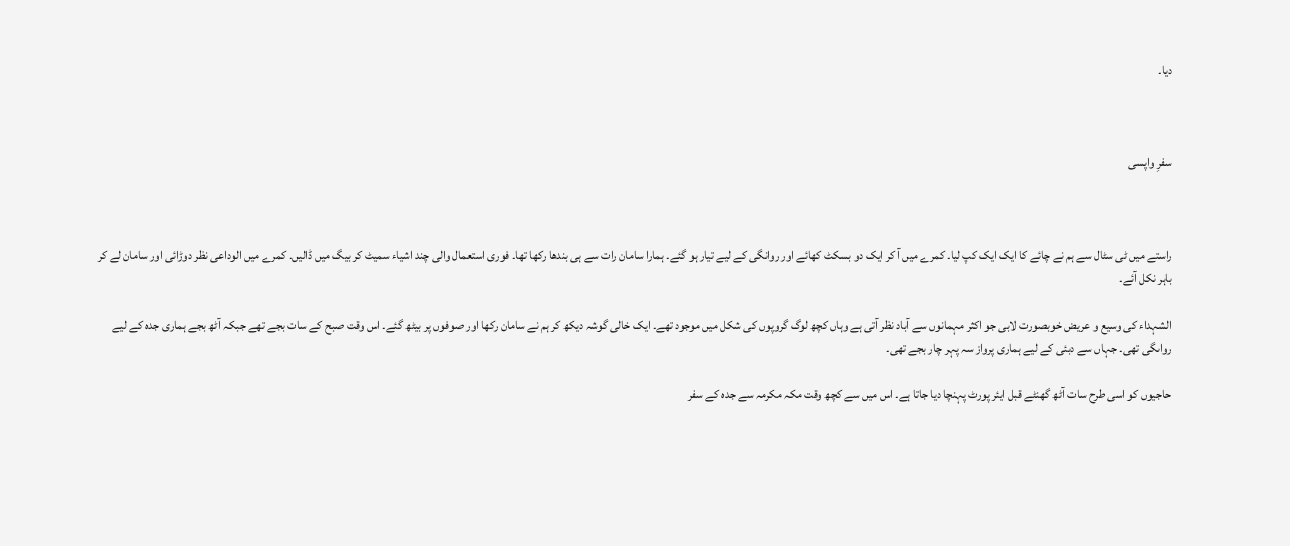دیا۔



سفرِ واپسی



راستے میں ٹی سٹال سے ہم نے چائے کا ایک ایک کپ لیا۔ کمرے میں آ کر ایک دو بسکٹ کھائے اور روانگی کے لیے تیار ہو گئے۔ ہمارا سامان رات سے ہی بندھا رکھا تھا۔ فوری استعمال والی چند اشیاء سمیٹ کر بیگ میں ڈالیں۔ کمرے میں الوداعی نظر دوڑائی اور سامان لے کر باہر نکل آئے۔

الشہداء کی وسیع و عریض خوبصورت لابی جو اکثر مہمانوں سے آباد نظر آتی ہے وہاں کچھ لوگ گروپوں کی شکل میں موجود تھے۔ ایک خالی گوشہ دیکھ کر ہم نے سامان رکھا اور صوفوں پر بیٹھ گئے۔ اس وقت صبح کے سات بجے تھے جبکہ آٹھ بجے ہماری جدہ کے لیے رواںگی تھی۔ جہاں سے دبئی کے لیے ہماری پرواز سہ پہر چار بجے تھی۔

حاجیوں کو اسی طرح سات آٹھ گھنٹے قبل ایئر پورٹ پہنچا دیا جاتا ہے۔ اس میں سے کچھ وقت مکہ مکرمہ سے جدہ کے سفر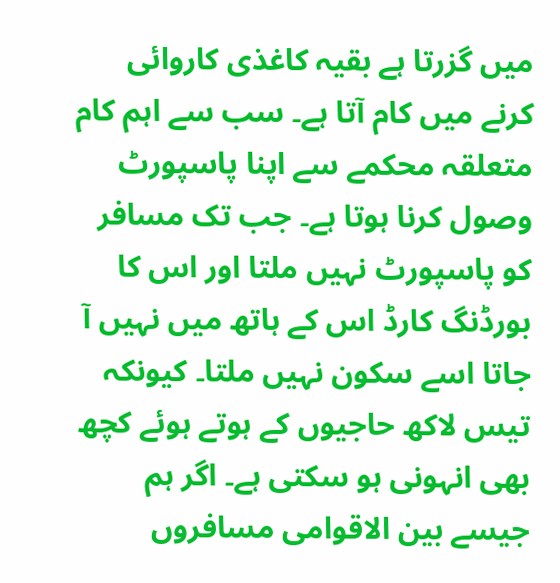میں گزرتا ہے بقیہ کاغذی کاروائی کرنے میں کام آتا ہے۔ سب سے اہم کام متعلقہ محکمے سے اپنا پاسپورٹ وصول کرنا ہوتا ہے۔ جب تک مسافر کو پاسپورٹ نہیں ملتا اور اس کا بورڈنگ کارڈ اس کے ہاتھ میں نہیں آ جاتا اسے سکون نہیں ملتا۔ کیونکہ تیس لاکھ حاجیوں کے ہوتے ہوئے کچھ بھی انہونی ہو سکتی ہے۔ اگر ہم جیسے بین الاقوامی مسافروں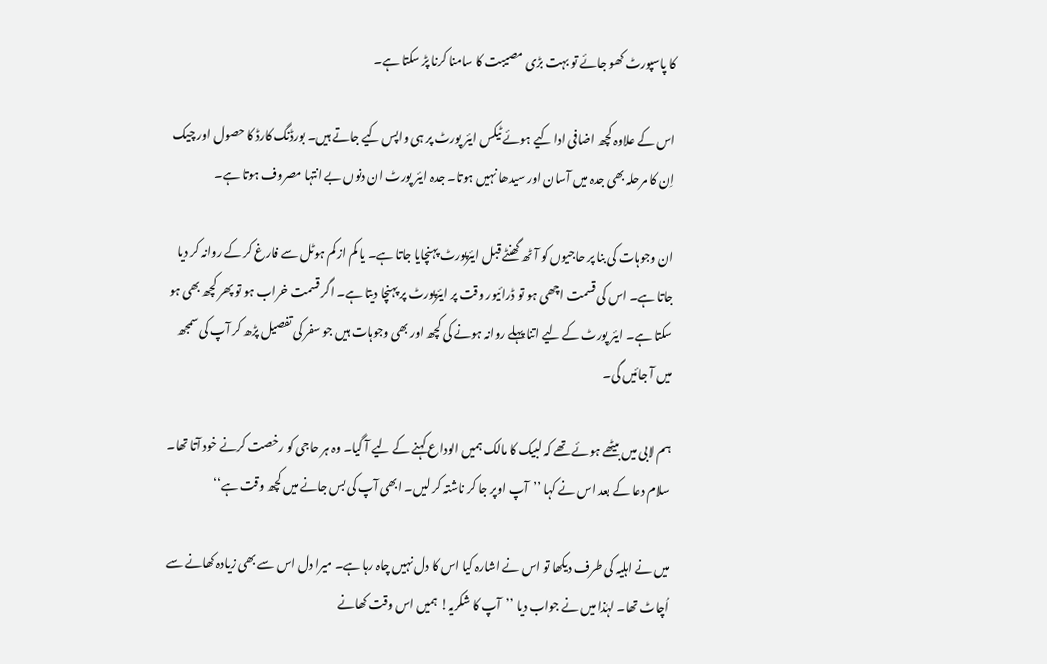کا پاسپورٹ کھو جائے تو بہت بڑی مصیبت کا سامنا کرنا پڑ سکتا ہے۔

اس کے علاوہ کچھ اضافی ادا کیے ہوئے ٹیکس ایئر پورٹ پر ہی واپس کیے جاتے ہیں۔ بورڈنگ کارڈ کا حصول اور چیک اِن کا مرحلہ بھی جدہ میں آسان اور سیدھا نہیں ہوتا۔ جدہ ایئر پورٹ ان دنوں بے انتہا مصروف ہوتا ہے۔

ان وجوہات کی بنا پر حاجیوں کو آٹھ گھنٹے قبل ایئرپورٹ پہنچایا جاتا ہے۔ یا کم از کم ہوٹل سے فارغ کر کے روانہ کر دیا جاتا ہے۔ اس کی قسمت اچھی ہو تو ڈرائیور وقت پر ایئرپورٹ پر پہنچا دیتا ہے۔ اگر قسمت خراب ہو تو پھر کچھ بھی ہو سکتا ہے۔ ایئر پورٹ کے لیے اتنا پہلے روانہ ہونے کی کچھ اور بھی وجوہات ہیں جو سفر کی تفصیل پڑھ کر آپ کی سمجھ میں آ جائیں گی۔

ہم لابی میں بیٹھے ہوئے تھے کہ لبیک کا مالک ہمیں الوداع کہنے کے لیے آ گیا۔ وہ ہر حاجی کو رخصت کرنے خود آتا تھا۔ سلام دعا کے بعد اس نے کہا ’’آپ اوپر جا کر ناشتہ کر لیں۔ ابھی آپ کی بس جانے میں کچھ وقت ہے‘‘

میں نے اہلیہ کی طرف دیکھا تو اس نے اشارہ کیا اس کا دل نہیں چاہ رہا ہے۔ میرا دل اس سے بھی زیادہ کھانے سے اُچاٹ تھا۔ لہٰذا میں نے جواب دیا ’’آپ کا شکریہ! ہمیں اس وقت کھانے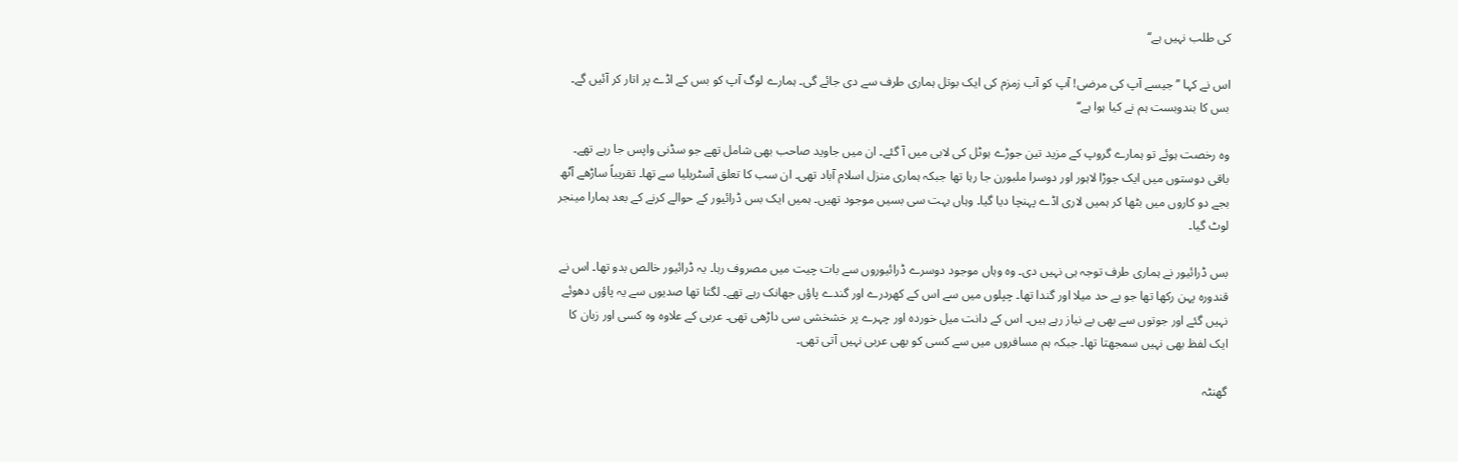کی طلب نہیں ہے‘‘

اس نے کہا ’’جیسے آپ کی مرضی! آپ کو آب زمزم کی ایک بوتل ہماری طرف سے دی جائے گی۔ ہمارے لوگ آپ کو بس کے اڈے پر اتار کر آئیں گے۔ بس کا بندوبست ہم نے کیا ہوا ہے‘‘

وہ رخصت ہوئے تو ہمارے گروپ کے مزید تین جوڑے ہوٹل کی لابی میں آ گئے۔ ان میں جاوید صاحب بھی شامل تھے جو سڈنی واپس جا رہے تھے۔ باقی دوستوں میں ایک جوڑا لاہور اور دوسرا ملبورن جا رہا تھا جبکہ ہماری منزل اسلام آباد تھی۔ ان سب کا تعلق آسٹریلیا سے تھا۔ تقریباً ساڑھے آٹھ بجے دو کاروں میں بٹھا کر ہمیں لاری اڈے پہنچا دیا گیا۔ وہاں بہت سی بسیں موجود تھیں۔ ہمیں ایک بس ڈرائیور کے حوالے کرنے کے بعد ہمارا مینجر لوٹ گیا۔

بس ڈرائیور نے ہماری طرف توجہ ہی نہیں دی۔ وہ وہاں موجود دوسرے ڈرائیوروں سے بات چیت میں مصروف رہا۔ یہ ڈرائیور خالص بدو تھا۔ اس نے قندورہ پہن رکھا تھا جو بے حد میلا اور گندا تھا۔ چپلوں میں سے اس کے کھردرے اور گندے پاؤں جھانک رہے تھے۔ لگتا تھا صدیوں سے یہ پاؤں دھوئے نہیں گئے اور جوتوں سے بھی بے نیاز رہے ہیں۔ اس کے دانت میل خوردہ اور چہرے پر خشخشی سی داڑھی تھی۔ عربی کے علاوہ وہ کسی اور زبان کا ایک لفظ بھی نہیں سمجھتا تھا۔ جبکہ ہم مسافروں میں سے کسی کو بھی عربی نہیں آتی تھی۔

گھنٹہ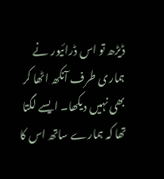ڈیڑھ تو اس ڈرائیور نے ہماری طرف آنکھ اٹھا کر بھی نہیں دیکھا۔ ایسے لگتا تھا کہ ہمارے ساتھ اس کا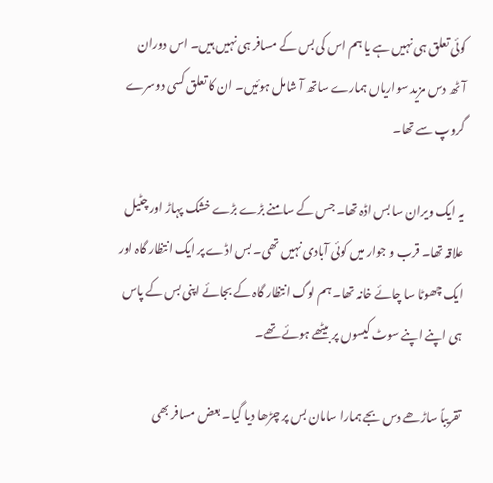کوئی تعلق ہی نہیں ہے یا ہم اس کی بس کے مسافر ہی نہیں ہیں۔ اس دوران آٹھ دس مزید سواریاں ہمارے ساتھ آ شامل ہوئیں۔ ان کا تعلق کسی دوسرے گروپ سے تھا۔

یہ ایک ویران سا بس اڈہ تھا۔ جس کے سامنے بڑے بڑے خشک پہاڑ اور چٹیل علاقہ تھا۔ قرب و جوار میں کوئی آبادی نہیں تھی۔ بس اڈے پر ایک انتظار گاہ اور ایک چھوٹا سا چائے خانہ تھا۔ ہم لوگ انتظار گاہ کے بجائے اپنی بس کے پاس ہی اپنے اپنے سوٹ کیسوں پر بیٹھے ہوئے تھے۔

تقریباً ساڑھے دس بجے ہمارا سامان بس پر چڑھا دیا گیا۔ بعض مسافر بھی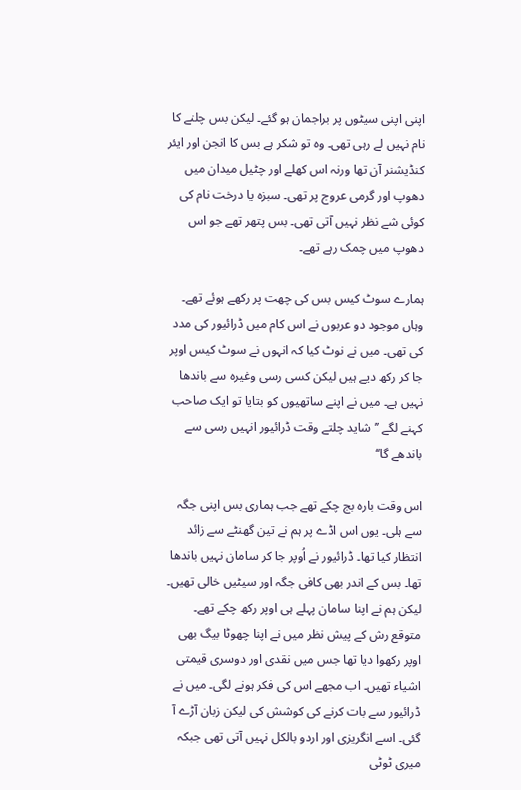اپنی اپنی سیٹوں پر براجمان ہو گئے۔ لیکن بس چلنے کا نام نہیں لے رہی تھی۔ وہ تو شکر ہے بس کا انجن اور ایئر کنڈیشنر آن تھا ورنہ اس کھلے اور چٹیل میدان میں دھوپ اور گرمی عروج پر تھی۔ سبزہ یا درخت نام کی کوئی شے نظر نہیں آتی تھی۔ بس پتھر تھے جو اس دھوپ میں چمک رہے تھے۔

ہمارے سوٹ کیس بس کی چھت پر رکھے ہوئے تھے۔ وہاں موجود دو عربوں نے اس کام میں ڈرائیور کی مدد کی تھی۔ میں نے نوٹ کیا کہ انہوں نے سوٹ کیس اوپر جا کر رکھ دیے ہیں لیکن کسی رسی وغیرہ سے باندھا نہیں ہے۔ میں نے اپنے ساتھیوں کو بتایا تو ایک صاحب کہنے لگے ’’شاید چلتے وقت ڈرائیور انہیں رسی سے باندھے گا‘‘

اس وقت بارہ بج چکے تھے جب ہماری بس اپنی جگہ سے ہلی۔ یوں اس اڈے پر ہم نے تین گھنٹے سے زائد انتظار کیا تھا۔ ڈرائیور نے اُوپر جا کر سامان نہیں باندھا تھا۔ بس کے اندر بھی کافی جگہ اور سیٹیں خالی تھیں۔ لیکن ہم نے اپنا سامان پہلے ہی اوپر رکھ چکے تھے۔ متوقع رش کے پیش نظر میں نے اپنا چھوٹا بیگ بھی اوپر رکھوا دیا تھا جس میں نقدی اور دوسری قیمتی اشیاء تھیں۔ اب مجھے اس کی فکر ہونے لگی۔ میں نے ڈرائیور سے بات کرنے کی کوشش کی لیکن زبان آڑے آ گئی۔ اسے انگریزی اور اردو بالکل نہیں آتی تھی جبکہ میری ٹوٹی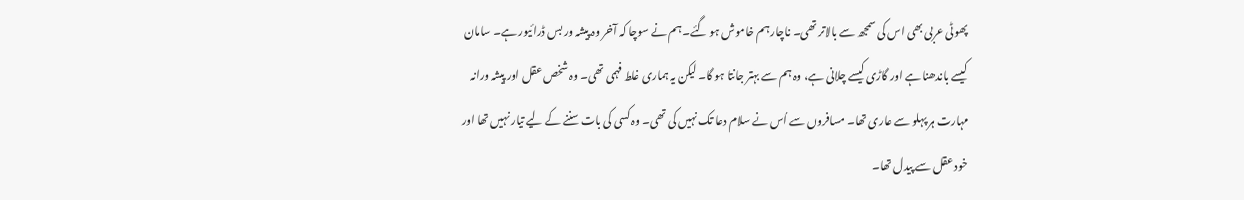پھوٹی عربی بھی اس کی سمجھ سے بالاتر تھی۔ ناچار ہم خاموش ہو گئے۔ ہم نے سوچا کہ آخر وہ پیشہ ور بس ڈرائیور ہے۔ سامان کیسے باندھنا ہے اور گاڑی کیسے چلانی ہے، وہ ہم سے بہتر جانتا ہو گا۔ لیکن یہ ہماری غلط فہمی تھی۔ وہ شخص عقل اور پیشہ ورانہ مہارت ہر پہلو سے عاری تھا۔ مسافروں سے اُس نے سلام دعا تک نہیں کی تھی۔ وہ کسی کی بات سننے کے لیے تیار نہیں تھا اور خود عقل سے پیدل تھا۔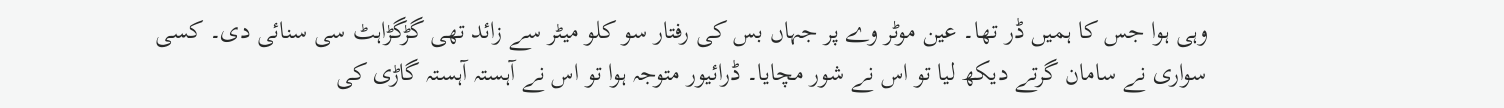وہی ہوا جس کا ہمیں ڈر تھا۔ عین موٹر وے پر جہاں بس کی رفتار سو کلو میٹر سے زائد تھی گڑگڑاہٹ سی سنائی دی۔ کسی سواری نے سامان گرتے دیکھ لیا تو اس نے شور مچایا۔ ڈرائیور متوجہ ہوا تو اس نے آہستہ آہستہ گاڑی کی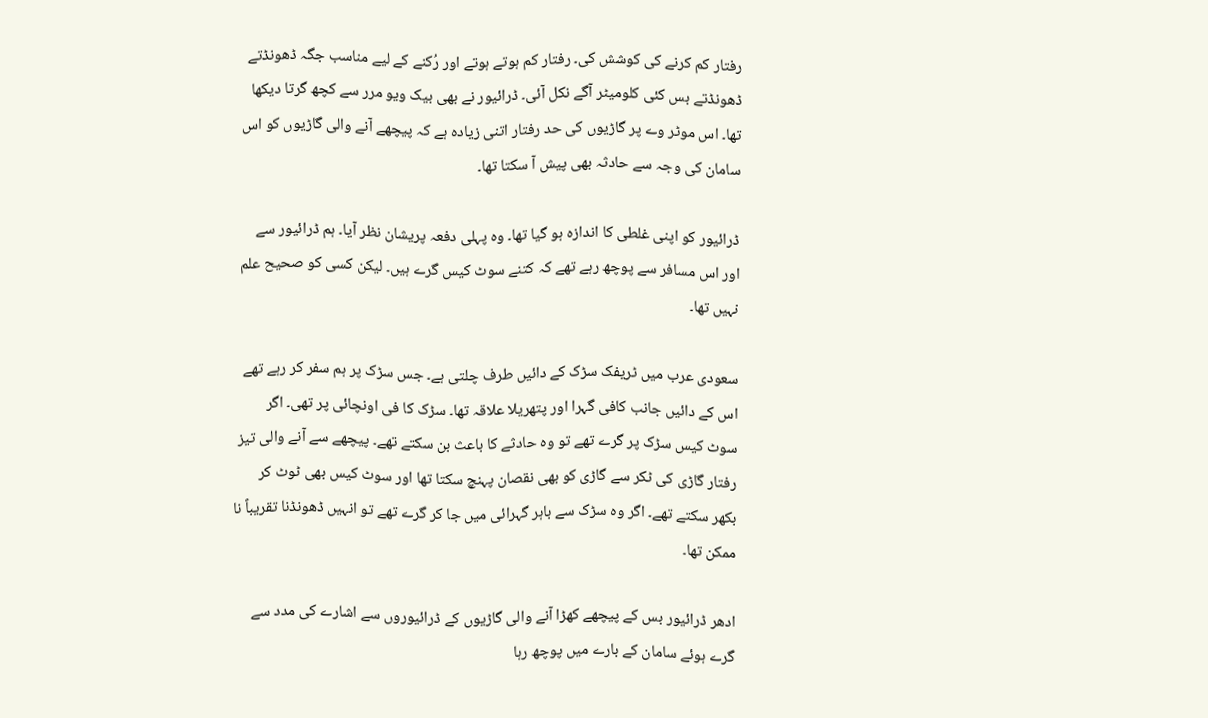رفتار کم کرنے کی کوشش کی۔ رفتار کم ہوتے ہوتے اور رُکنے کے لیے مناسب جگہ ڈھونڈتے ڈھونڈتے بس کئی کلومیٹر آگے نکل آئی۔ ڈرائیور نے بھی بیک ویو مرر سے کچھ گرتا دیکھا تھا۔ اس موٹر وے پر گاڑیوں کی حد رفتار اتنی زیادہ ہے کہ پیچھے آنے والی گاڑیوں کو اس سامان کی وجہ سے حادثہ بھی پیش آ سکتا تھا۔

ڈرائیور کو اپنی غلطی کا اندازہ ہو گیا تھا۔ وہ پہلی دفعہ پریشان نظر آیا۔ ہم ڈرائیور سے اور اس مسافر سے پوچھ رہے تھے کہ کتنے سوٹ کیس گرے ہیں۔ لیکن کسی کو صحیح علم نہیں تھا۔

سعودی عرب میں ٹریفک سڑک کے دائیں طرف چلتی ہے۔ جس سڑک پر ہم سفر کر رہے تھے اس کے دائیں جانب کافی گہرا اور پتھریلا علاقہ تھا۔ سڑک کا فی اونچائی پر تھی۔ اگر سوٹ کیس سڑک پر گرے تھے تو وہ حادثے کا باعث بن سکتے تھے۔ پیچھے سے آنے والی تیز رفتار گاڑی کی ٹکر سے گاڑی کو بھی نقصان پہنچ سکتا تھا اور سوٹ کیس بھی ٹوٹ کر بکھر سکتے تھے۔ اگر وہ سڑک سے باہر گہرائی میں جا کر گرے تھے تو انہیں ڈھونڈنا تقریباً نا ممکن تھا۔

ادھر ڈرائیور بس کے پیچھے کھڑا آنے والی گاڑیوں کے ڈرائیوروں سے اشارے کی مدد سے گرے ہوئے سامان کے بارے میں پوچھ رہا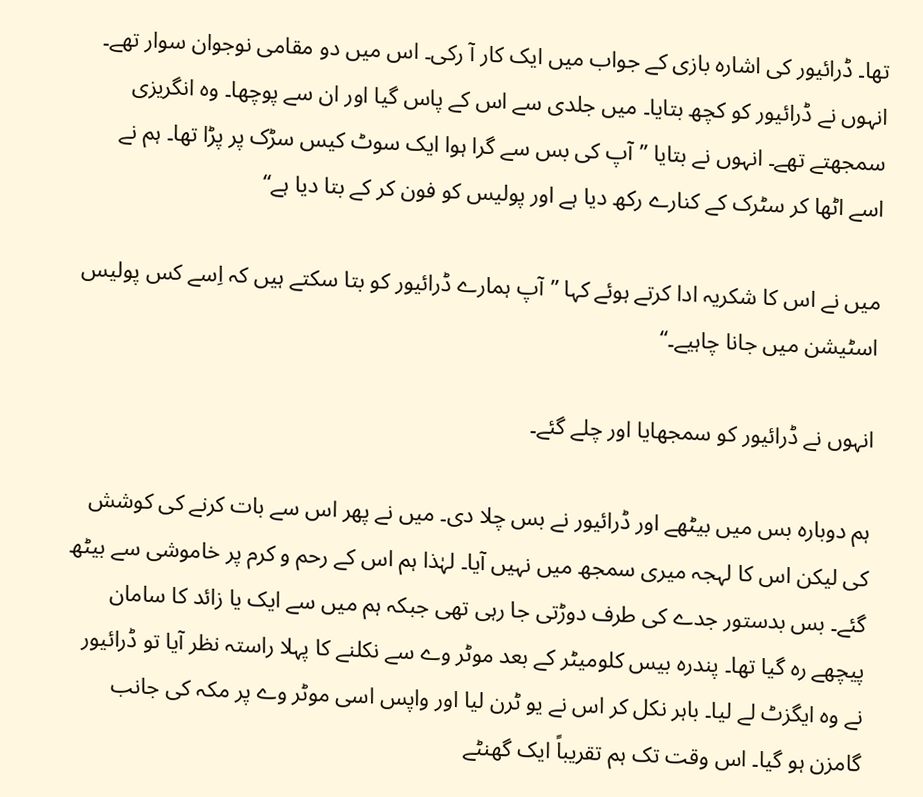تھا۔ ڈرائیور کی اشارہ بازی کے جواب میں ایک کار آ رکی۔ اس میں دو مقامی نوجوان سوار تھے۔ انہوں نے ڈرائیور کو کچھ بتایا۔ میں جلدی سے اس کے پاس گیا اور ان سے پوچھا۔ وہ انگریزی سمجھتے تھے۔ انہوں نے بتایا ’’آپ کی بس سے گرا ہوا ایک سوٹ کیس سڑک پر پڑا تھا۔ ہم نے اسے اٹھا کر سٹرک کے کنارے رکھ دیا ہے اور پولیس کو فون کر کے بتا دیا ہے‘‘

میں نے اس کا شکریہ ادا کرتے ہوئے کہا ’’آپ ہمارے ڈرائیور کو بتا سکتے ہیں کہ اِسے کس پولیس اسٹیشن میں جانا چاہیے۔‘‘

انہوں نے ڈرائیور کو سمجھایا اور چلے گئے۔

ہم دوبارہ بس میں بیٹھے اور ڈرائیور نے بس چلا دی۔ میں نے پھر اس سے بات کرنے کی کوشش کی لیکن اس کا لہجہ میری سمجھ میں نہیں آیا۔ لہٰذا ہم اس کے رحم و کرم پر خاموشی سے بیٹھ گئے۔ بس بدستور جدے کی طرف دوڑتی جا رہی تھی جبکہ ہم میں سے ایک یا زائد کا سامان پیچھے رہ گیا تھا۔ پندرہ بیس کلومیٹر کے بعد موٹر وے سے نکلنے کا پہلا راستہ نظر آیا تو ڈرائیور نے وہ ایگزٹ لے لیا۔ باہر نکل کر اس نے یو ٹرن لیا اور واپس اسی موٹر وے پر مکہ کی جانب گامزن ہو گیا۔ اس وقت تک ہم تقریباً ایک گھنٹے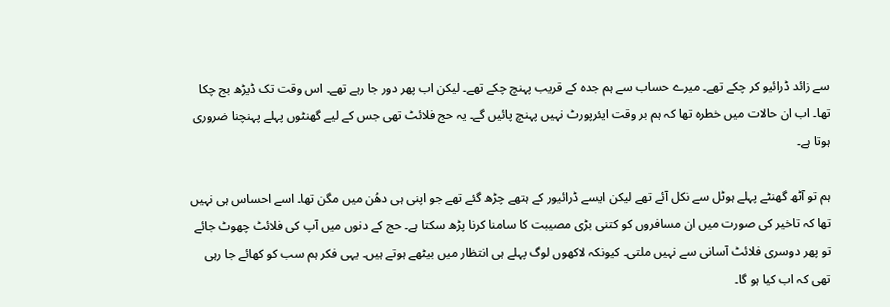سے زائد ڈرائیو کر چکے تھے۔ میرے حساب سے ہم جدہ کے قریب پہنچ چکے تھے۔ لیکن اب پھر دور جا رہے تھے۔ اس وقت تک ڈیڑھ بج چکا تھا۔ اب ان حالات میں خطرہ تھا کہ ہم بر وقت ایئرپورٹ نہیں پہنچ پائیں گے۔ یہ حج فلائٹ تھی جس کے لیے گھنٹوں پہلے پہنچنا ضروری ہوتا ہے۔

ہم تو آٹھ گھنٹے پہلے ہوٹل سے نکل آئے تھے لیکن ایسے ڈرائیور کے ہتھے چڑھ گئے تھے جو اپنی ہی دھُن میں مگن تھا۔ اسے احساس ہی نہیں تھا کہ تاخیر کی صورت میں ان مسافروں کو کتنی بڑی مصیبت کا سامنا کرنا پڑھ سکتا ہے۔ حج کے دنوں میں آپ کی فلائٹ چھوٹ جائے تو پھر دوسری فلائٹ آسانی سے نہیں ملتی۔ کیونکہ لاکھوں لوگ پہلے ہی انتظار میں بیٹھے ہوتے ہیں۔ یہی فکر ہم سب کو کھائے جا رہی تھی کہ اب کیا ہو گا۔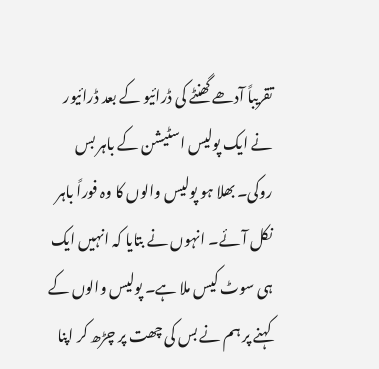تقریباً آدھے گھنٹے کی ڈرائیو کے بعد ڈرائیور نے ایک پولیس اسٹیشن کے باہر بس روکی۔ بھلا ہو پولیس والوں کا وہ فوراً باہر نکل آئے۔ انہوں نے بتایا کہ انہیں ایک ہی سوٹ کیس ملا ہے۔ پولیس والوں کے کہنے پر ہم نے بس کی چھت پر چڑھ کر اپنا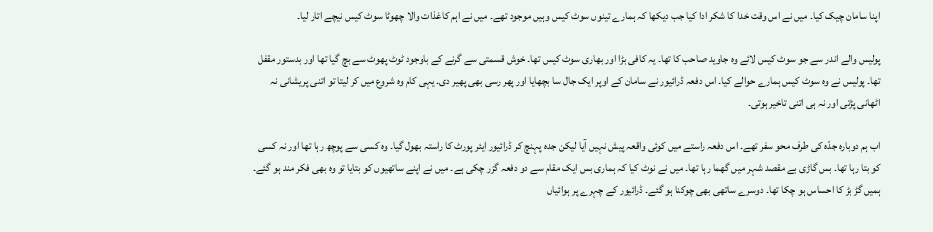اپنا سامان چیک کیا۔ میں نے اس وقت خدا کا شکر ادا کیا جب دیکھا کہ ہمارے تینوں سوٹ کیس وہیں موجود تھے۔ میں نے اہم کاغذات والا چھوٹا سوٹ کیس نیچے اتار لیا۔

پولیس والے اندر سے جو سوٹ کیس لائے وہ جاوید صاحب کا تھا۔ یہ کافی بڑا اور بھاری سوٹ کیس تھا۔ خوش قسمتی سے گرنے کے باوجود ٹوٹ پھوٹ سے بچ گیا تھا اور بدستور مقفل تھا۔ پولیس نے وہ سوٹ کیس ہمارے حوالے کیا۔ اس دفعہ ڈرائیور نے سامان کے اوپر ایک جال سا بچھایا اور پھر رسی بھی پھیر دی۔ یہی کام وہ شروع میں کر لیتا تو اتنی پریشانی نہ اٹھانی پڑتی اور نہ ہی اتنی تاخیر ہوتی۔

اب ہم دوبارہ جدّہ کی طرف محو سفر تھے۔ اس دفعہ راستے میں کوئی واقعہ پیش نہیں آیا لیکن جدہ پہنچ کر ڈرائیور ایئر پورٹ کا راستہ بھول گیا۔ وہ کسی سے پوچھ رہا تھا اور نہ کسی کو بتا رہا تھا۔ بس گاڑی بے مقصد شہر میں گھما رہا تھا۔ میں نے نوٹ کیا کہ ہماری بس ایک مقام سے دو دفعہ گزر چکی ہے۔ میں نے اپنے ساتھیوں کو بتایا تو وہ بھی فکر مند ہو گئے۔ ہمیں گڑ بڑ کا احساس ہو چکا تھا۔ دوسرے ساتھی بھی چوکنا ہو گئے۔ ڈرائیور کے چہرے پر ہوائیاں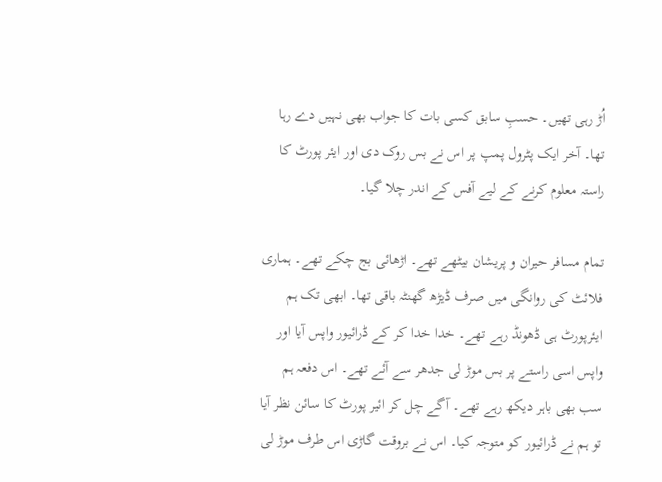اُڑ رہی تھیں۔ حسبِ سابق کسی بات کا جواب بھی نہیں دے رہا تھا۔ آخر ایک پٹرول پمپ پر اس نے بس روک دی اور ایئر پورٹ کا راستہ معلوم کرنے کے لیے آفس کے اندر چلا گیا۔

تمام مسافر حیران و پریشان بیٹھے تھے۔ اڑھائی بج چکے تھے۔ ہماری فلائٹ کی روانگی میں صرف ڈیڑھ گھنٹہ باقی تھا۔ ابھی تک ہم ایئرپورٹ ہی ڈھونڈ رہے تھے۔ خدا خدا کر کے ڈرائیور واپس آیا اور واپس اسی راستے پر بس موڑ لی جدھر سے آئے تھے۔ اس دفعہ ہم سب بھی باہر دیکھ رہے تھے۔ آگے چل کر ائیر پورٹ کا سائن نظر آیا تو ہم نے ڈرائیور کو متوجہ کیا۔ اس نے بروقت گاڑی اس طرف موڑ لی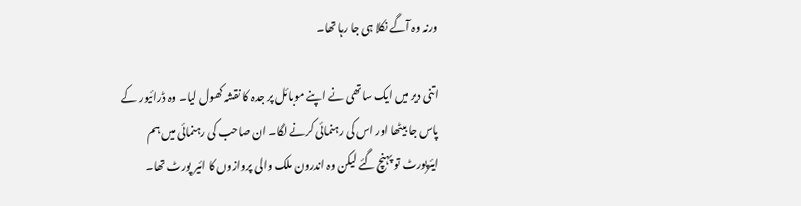ورنہ وہ آگے نکلا ہی جا رہا تھا۔

اتنی دیر میں ایک ساتھی نے اپنے موبائل پر جدہ کا نقشہ کھول لیا۔ وہ ڈرائیور کے پاس جا بیٹھا اور اس کی رہنمائی کرنے لگا۔ ان صاحب کی رہنمائی میں ہم ایئرپورٹ تو پہنچ گئے لیکن وہ اندرون ملک والی پروازوں کا ائیر پورٹ تھا۔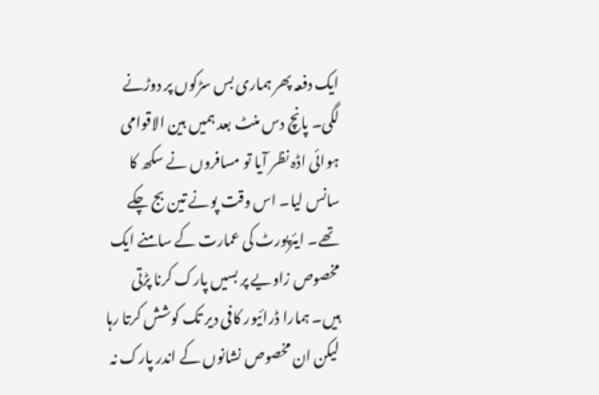ایک دفعہ پھر ہماری بس سڑکوں پر دوڑنے لگی۔ پانچ دس منٹ بعد ہمیں بین الاقوامی ہوائی اڈہ نظر آیا تو مسافروں نے سکھ کا سانس لیا۔ اس وقت پونے تین بج چکے تھے۔ ایئرپورٹ کی عمارت کے سامنے ایک مخصوص زاویے پر بسیں پارک کرنا پڑتی ہیں۔ ہمارا ڈرائیور کافی دیر تک کوشش کرتا رہا لیکن ان مخصوص نشانوں کے اندر پارک نہ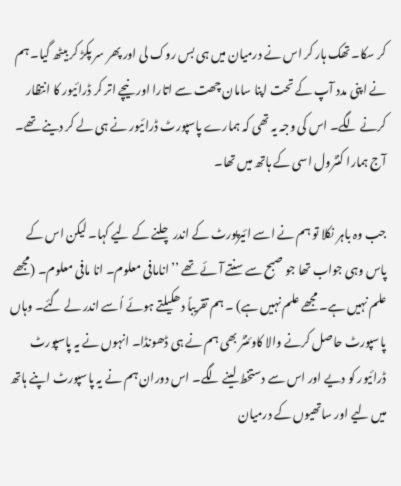کر سکا۔ تھک ہار کر اس نے درمیان میں ہی بس روک لی اور پھر سر پکڑ کر بیٹھ گیا۔ ہم نے اپنی مدد آپ کے تحت اپنا سامان چھت سے اتارا اور نیچے اتر کر ڈرائیور کا انتظار کرنے لگے۔ اس کی وجہ یہ تھی کہ ہمارے پاسپورٹ ڈرائیور نے ہی لے کر دینے تھے۔ آج ہمارا کنٹرول اسی کے ہاتھ میں تھا۔

جب وہ باہر نکلا تو ہم نے اسے ائیرپورٹ کے اندر چلنے کے لیے کہا۔ لیکن اس کے پاس وہی جواب تھا جو صبح سے سنتے آئے تھے ’’انامافی معلوم۔ انا مافی معلوم۔ (مجھے علم نہیں ہے۔ مجھے علم نہیں ہے) ۔ ہم تقریباً دھکیلتے ہوئے اُسے اندر لے گئے۔ وہاں پاسپورٹ حاصل کرنے والا کاوئنٹر بھی ہم نے ہی ڈھونڈا۔ انہوں نے یہ پاسپورٹ ڈرائیور کو دیے اور اس سے دستخط لینے لگے۔ اس دوران ہم نے یہ پاسپورٹ اپنے ہاتھ میں لیے اور ساتھیوں کے درمیان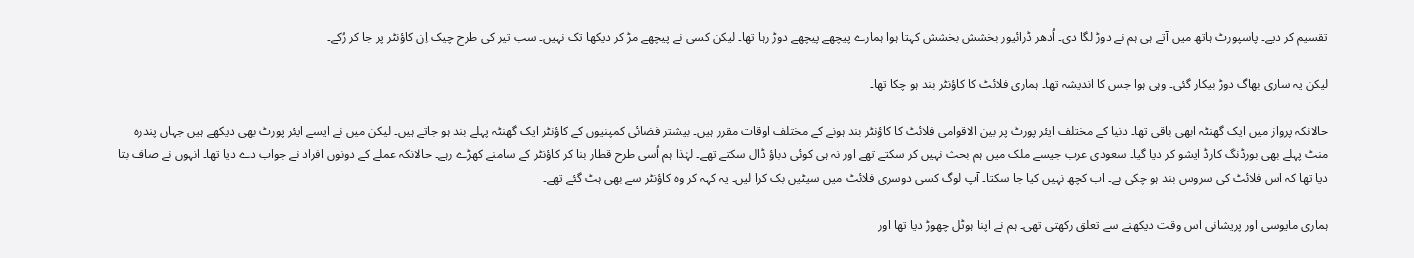تقسیم کر دیے۔ پاسپورٹ ہاتھ میں آتے ہی ہم نے دوڑ لگا دی۔ اُدھر ڈرائیور بخشش بخشش کہتا ہوا ہمارے پیچھے پیچھے دوڑ رہا تھا۔ لیکن کسی نے پیچھے مڑ کر دیکھا تک نہیں۔ سب تیر کی طرح چیک اِن کاؤنٹر پر جا کر رُکے۔

لیکن یہ ساری بھاگ دوڑ بیکار گئی۔ وہی ہوا جس کا اندیشہ تھا۔ ہماری فلائٹ کا کاؤنٹر بند ہو چکا تھا۔

حالانکہ پرواز میں ایک گھنٹہ ابھی باقی تھا۔ دنیا کے مختلف ایئر پورٹ پر بین الاقوامی فلائٹ کا کاؤنٹر بند ہونے کے مختلف اوقات مقرر ہیں۔ بیشتر فضائی کمپنیوں کے کاؤنٹر ایک گھنٹہ پہلے بند ہو جاتے ہیں۔ لیکن میں نے ایسے ایئر پورٹ بھی دیکھے ہیں جہاں پندرہ منٹ پہلے بھی بورڈنگ کارڈ ایشو کر دیا گیا۔ سعودی عرب جیسے ملک میں ہم بحث نہیں کر سکتے تھے اور نہ ہی کوئی دباؤ ڈال سکتے تھے۔ لہٰذا ہم اُسی طرح قطار بنا کر کاؤنٹر کے سامنے کھڑے رہے۔ حالانکہ عملے کے دونوں افراد نے جواب دے دیا تھا۔ انہوں نے صاف بتا دیا تھا کہ اس فلائٹ کی سروس بند ہو چکی ہے۔ اب کچھ نہیں کیا جا سکتا۔ آپ لوگ کسی دوسری فلائٹ میں سیٹیں بک کرا لیں۔ یہ کہہ کر وہ کاؤنٹر سے بھی ہٹ گئے تھے۔

ہماری مایوسی اور پریشانی اس وقت دیکھنے سے تعلق رکھتی تھی۔ ہم نے اپنا ہوٹل چھوڑ دیا تھا اور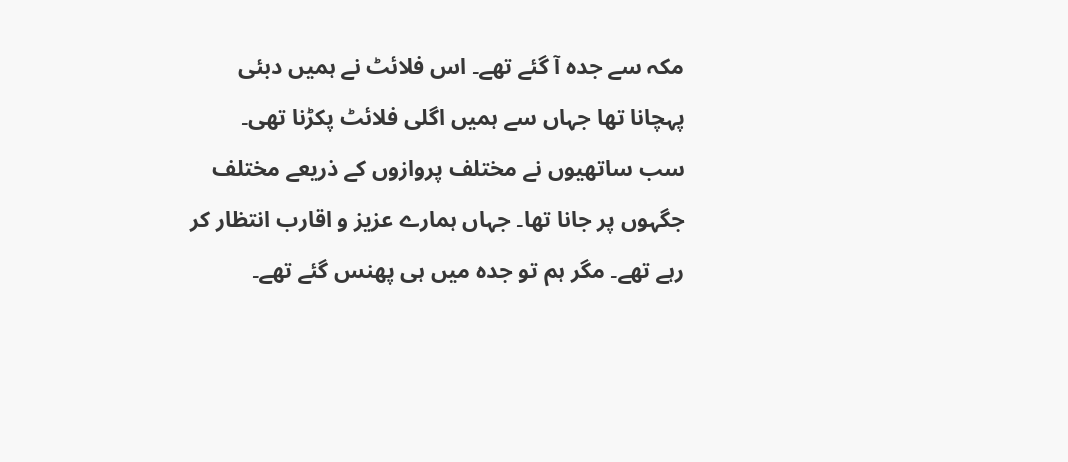مکہ سے جدہ آ گئے تھے۔ اس فلائٹ نے ہمیں دبئی پہچانا تھا جہاں سے ہمیں اگلی فلائٹ پکڑنا تھی۔ سب ساتھیوں نے مختلف پروازوں کے ذریعے مختلف جگہوں پر جانا تھا۔ جہاں ہمارے عزیز و اقارب انتظار کر رہے تھے۔ مگر ہم تو جدہ میں ہی پھنس گئے تھے۔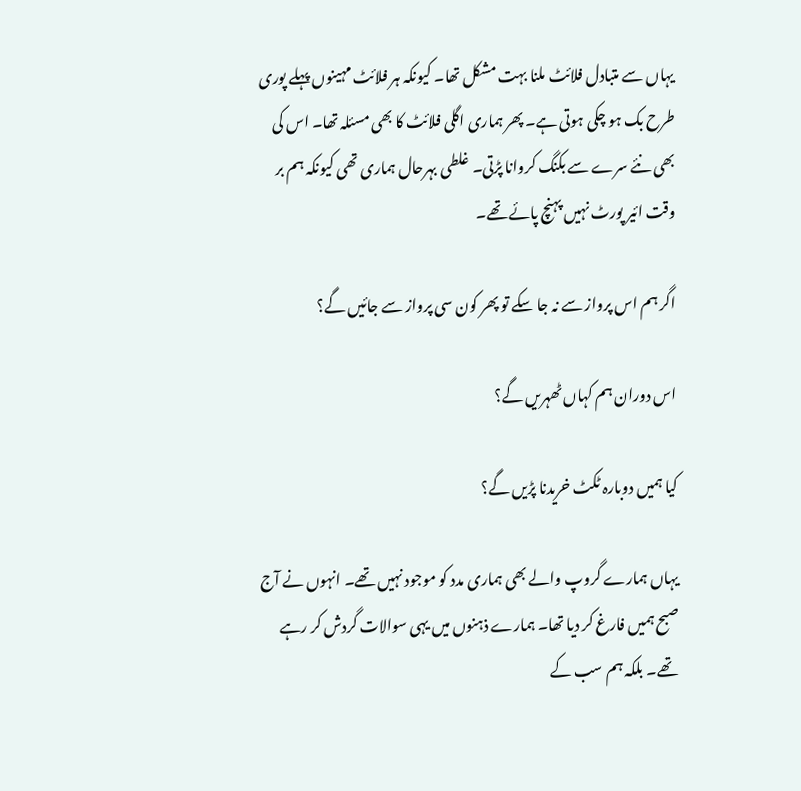یہاں سے متبادل فلائٹ ملنا بہت مشکل تھا۔ کیونکہ ہر فلائٹ مہینوں پہلے پوری طرح بک ہو چکی ہوتی ہے۔ پھر ہماری اگلی فلائٹ کا بھی مسئلہ تھا۔ اس کی بھی نئے سرے سے بکنگ کروانا پڑتی۔ غلطی بہرحال ہماری تھی کیونکہ ہم بر وقت ائیر پورٹ نہیں پہنچ پائے تھے۔

اگر ہم اس پرواز سے نہ جا سکے تو پھر کون سی پرواز سے جائیں گے؟

اس دوران ہم کہاں ٹھہریں گے؟

کیا ہمیں دوبارہ ٹکٹ خریدنا پڑیں گے؟

یہاں ہمارے گروپ والے بھی ہماری مدد کو موجود نہیں تھے۔ انہوں نے آج صبح ہمیں فارغ کر دیا تھا۔ ہمارے ذہنوں میں یہی سوالات گردش کر رہے تھے۔ بلکہ ہم سب کے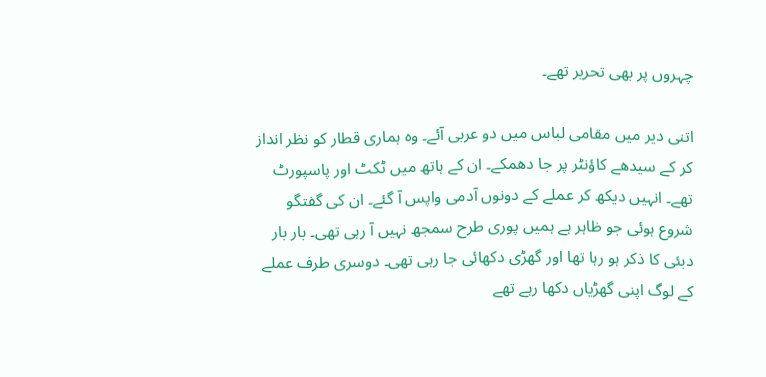چہروں پر بھی تحریر تھے۔

اتنی دیر میں مقامی لباس میں دو عربی آئے۔ وہ ہماری قطار کو نظر انداز کر کے سیدھے کاؤنٹر پر جا دھمکے۔ ان کے ہاتھ میں ٹکٹ اور پاسپورٹ تھے۔ انہیں دیکھ کر عملے کے دونوں آدمی واپس آ گئے۔ ان کی گفتگو شروع ہوئی جو ظاہر ہے ہمیں پوری طرح سمجھ نہیں آ رہی تھی۔ بار بار دبئی کا ذکر ہو رہا تھا اور گھڑی دکھائی جا رہی تھی۔ دوسری طرف عملے کے لوگ اپنی گھڑیاں دکھا رہے تھے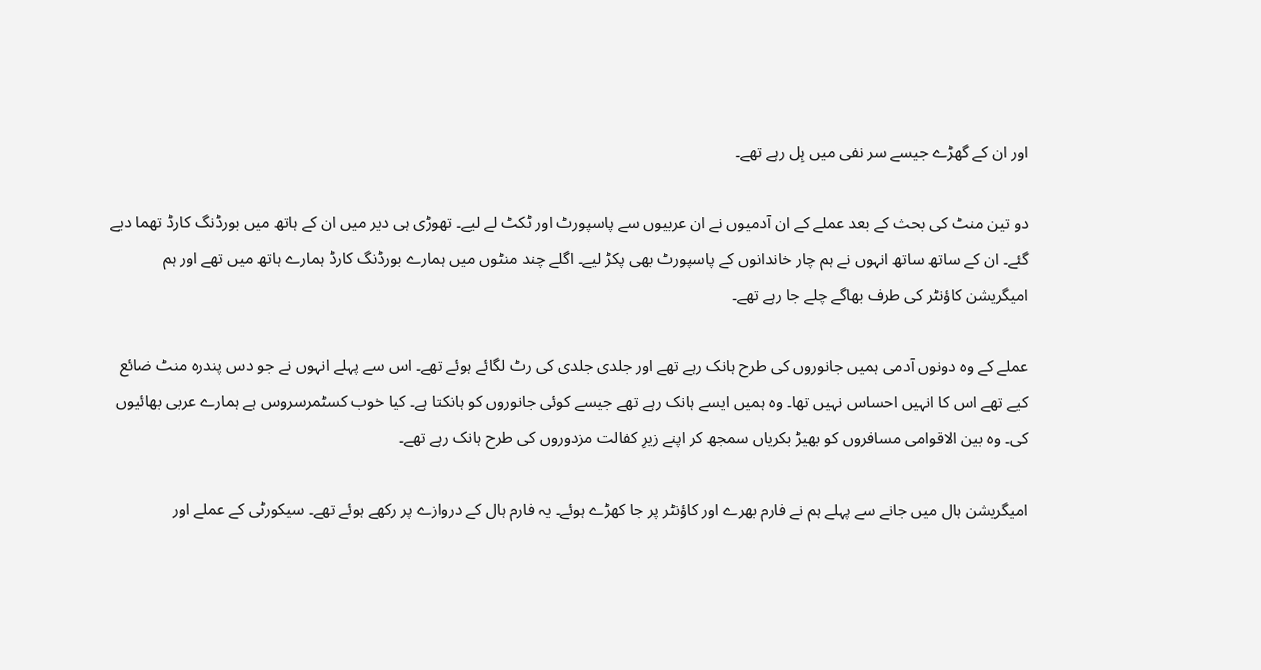اور ان کے گھڑے جیسے سر نفی میں ہِل رہے تھے۔

دو تین منٹ کی بحث کے بعد عملے کے ان آدمیوں نے ان عربیوں سے پاسپورٹ اور ٹکٹ لے لیے۔ تھوڑی ہی دیر میں ان کے ہاتھ میں بورڈنگ کارڈ تھما دیے گئے۔ ان کے ساتھ ساتھ انہوں نے ہم چار خاندانوں کے پاسپورٹ بھی پکڑ لیے۔ اگلے چند منٹوں میں ہمارے بورڈنگ کارڈ ہمارے ہاتھ میں تھے اور ہم امیگریشن کاؤنٹر کی طرف بھاگے چلے جا رہے تھے۔

عملے کے وہ دونوں آدمی ہمیں جانوروں کی طرح ہانک رہے تھے اور جلدی جلدی کی رٹ لگائے ہوئے تھے۔ اس سے پہلے انہوں نے جو دس پندرہ منٹ ضائع کیے تھے اس کا انہیں احساس نہیں تھا۔ وہ ہمیں ایسے ہانک رہے تھے جیسے کوئی جانوروں کو ہانکتا ہے۔ کیا خوب کسٹمرسروس ہے ہمارے عربی بھائیوں کی۔ وہ بین الاقوامی مسافروں کو بھیڑ بکریاں سمجھ کر اپنے زیرِ کفالت مزدوروں کی طرح ہانک رہے تھے۔

امیگریشن ہال میں جانے سے پہلے ہم نے فارم بھرے اور کاؤنٹر پر جا کھڑے ہوئے۔ یہ فارم ہال کے دروازے پر رکھے ہوئے تھے۔ سیکورٹی کے عملے اور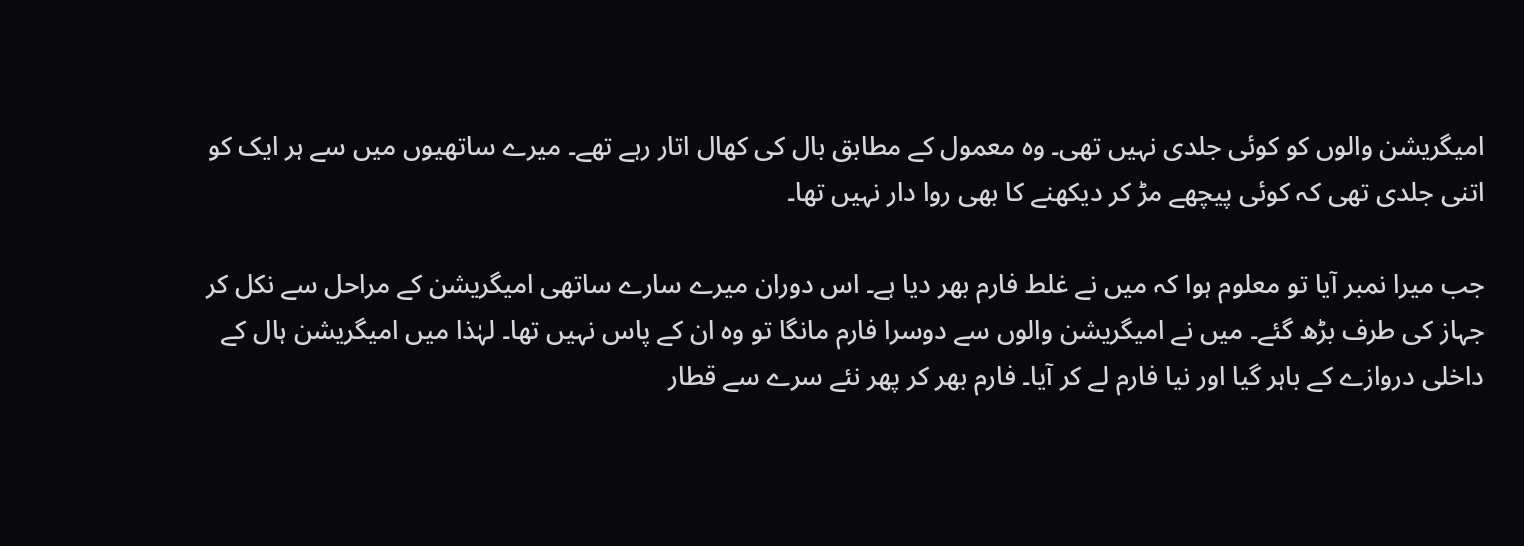امیگریشن والوں کو کوئی جلدی نہیں تھی۔ وہ معمول کے مطابق بال کی کھال اتار رہے تھے۔ میرے ساتھیوں میں سے ہر ایک کو اتنی جلدی تھی کہ کوئی پیچھے مڑ کر دیکھنے کا بھی روا دار نہیں تھا۔

جب میرا نمبر آیا تو معلوم ہوا کہ میں نے غلط فارم بھر دیا ہے۔ اس دوران میرے سارے ساتھی امیگریشن کے مراحل سے نکل کر جہاز کی طرف بڑھ گئے۔ میں نے امیگریشن والوں سے دوسرا فارم مانگا تو وہ ان کے پاس نہیں تھا۔ لہٰذا میں امیگریشن ہال کے داخلی دروازے کے باہر گیا اور نیا فارم لے کر آیا۔ فارم بھر کر پھر نئے سرے سے قطار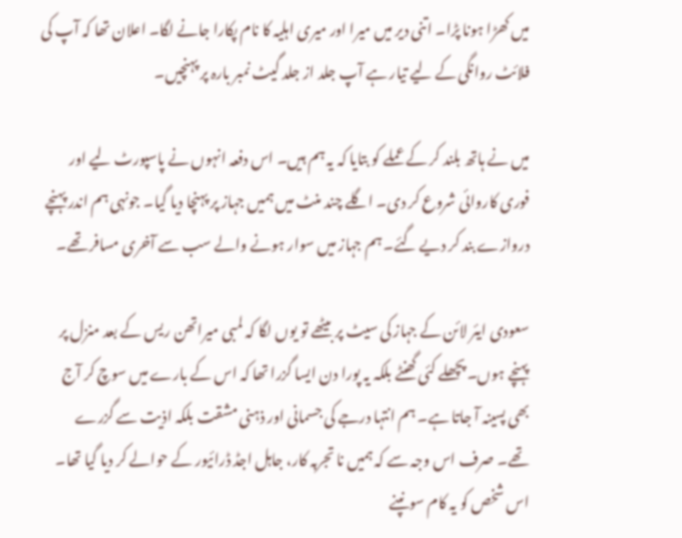میں کھڑا ہونا پڑا۔ اتنی دیر میں میرا اور میری اہلیہ کا نام پکارا جانے لگا۔ اعلان تھا کہ آپ کی فلائٹ روانگی کے لیے تیار ہے آپ جلد از جلد گیٹ نمبر بارہ پر پہنچیں۔

میں نے ہاتھ بلند کر کے عملے کو بتایا کہ یہ ہم ہیں۔ اس دفعہ انہوں نے پاسپورٹ لیے اور فوری کاروائی شروع کر دی۔ اگلے چند منٹ میں ہمیں جہاز پر پہنچا دیا گیا۔ جونہی ہم اندر پہنچے دروازے بند کر دیے گئے۔ ہم جہاز میں سوار ہونے والے سب سے آخری مسافر تھے۔

سعودی ایئر لائن کے جہاز کی سیٹ پر بیٹھے تو یوں لگا کہ لمبی میراتھن ریس کے بعد منزل پر پہنچے ہوں۔ پچھلے کئی گھنٹے بلکہ یہ پورا دن ایسا گزرا تھا کہ اس کے بارے میں سوچ کر آج بھی پسینہ آ جاتا ہے۔ ہم انتہا درجے کی جسمانی اور ذہنی مشقت بلکہ اذیت سے گزرے تھے۔ صرف اس وجہ سے کہ ہمیں نا تجربہ کار، جاہل اجڈ ڈرائیور کے حوالے کر دیا گیا تھا۔ اس شخص کو یہ کام سونپنے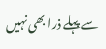سے پہلے ذرا بھی نہیں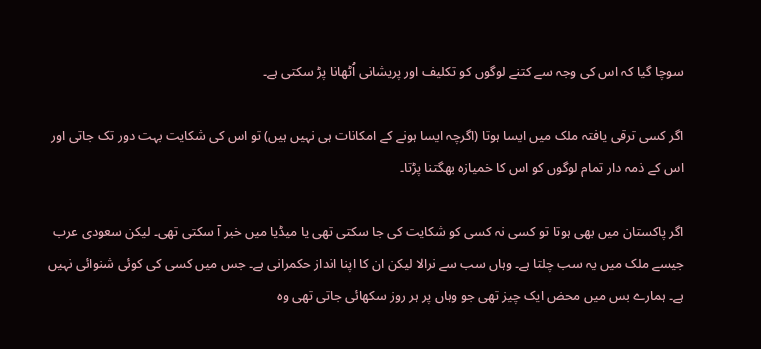سوچا گیا کہ اس کی وجہ سے کتنے لوگوں کو تکلیف اور پریشانی اُٹھانا پڑ سکتی ہے۔

اگر کسی ترقی یافتہ ملک میں ایسا ہوتا (اگرچہ ایسا ہونے کے امکانات ہی نہیں ہیں) تو اس کی شکایت بہت دور تک جاتی اور اس کے ذمہ دار تمام لوگوں کو اس کا خمیازہ بھگتنا پڑتا۔

اگر پاکستان میں بھی ہوتا تو کسی نہ کسی کو شکایت کی جا سکتی تھی یا میڈیا میں خبر آ سکتی تھی۔ لیکن سعودی عرب جیسے ملک میں یہ سب چلتا ہے۔ وہاں سب سے نرالا لیکن ان کا اپنا انداز حکمرانی ہے۔ جس میں کسی کی کوئی شنوائی نہیں ہے۔ ہمارے بس میں محض ایک چیز تھی جو وہاں پر ہر روز سکھائی جاتی تھی وہ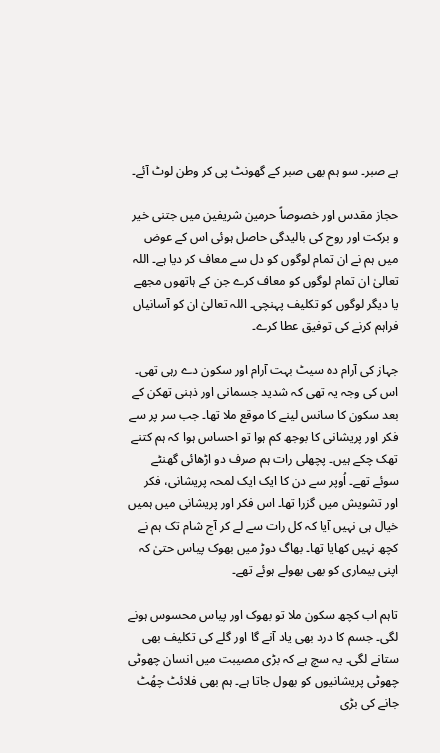ہے صبر۔ سو ہم بھی صبر کے گھونٹ پی کر وطن لوٹ آئے۔

حجاز مقدس اور خصوصاً حرمین شریفین میں جتنی خیر و برکت اور روح کی بالیدگی حاصل ہوئی اس کے عوض میں ہم نے ان تمام لوگوں کو دل سے معاف کر دیا ہے۔ اللہ تعالیٰ ان تمام لوگوں کو معاف کرے جن کے ہاتھوں مجھے یا دیگر لوگوں کو تکلیف پہنچی۔ اللہ تعالیٰ ان کو آسانیاں فراہم کرنے کی توفیق عطا کرے۔

جہاز کی آرام دہ سیٹ بہت آرام اور سکون دے رہی تھی۔ اس کی وجہ یہ تھی کہ شدید جسمانی اور ذہنی تھکن کے بعد سکون کا سانس لینے کا موقع ملا تھا۔ جب سر پر سے فکر اور پریشانی کا بوجھ کم ہوا تو احساس ہوا کہ ہم کتنے تھک چکے ہیں۔ پچھلی رات ہم صرف دو اڑھائی گھنٹے سوئے تھے۔ اُوپر سے دن کا ایک ایک لمحہ پریشانی، فکر اور تشویش میں گزرا تھا۔ اس فکر اور پریشانی میں ہمیں خیال ہی نہیں آیا کہ کل رات سے لے کر آج شام تک ہم نے کچھ نہیں کھایا تھا۔ بھاگ دوڑ میں بھوک پیاس حتیٰ کہ اپنی بیماری کو بھی بھولے ہوئے تھے۔

تاہم اب کچھ سکون ملا تو بھوک اور پیاس محسوس ہونے لگی۔ جسم کا درد بھی یاد آنے گا اور گلے کی تکلیف بھی ستانے لگی۔ یہ سچ ہے کہ بڑی مصیبت میں انسان چھوٹی چھوٹی پریشانیوں کو بھول جاتا ہے۔ ہم بھی فلائٹ چھُٹ جانے کی بڑی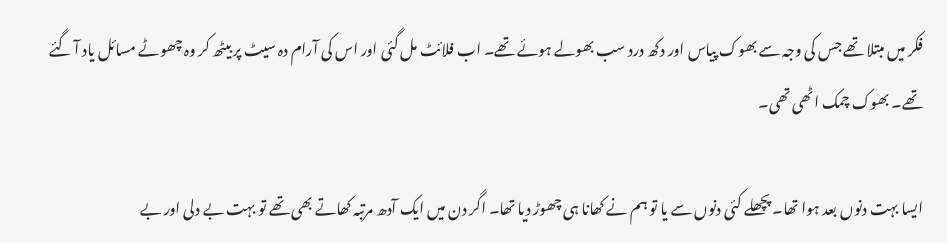فکر میں مبتلا تھے جس کی وجہ سے بھوک پیاس اور دکھ درد سب بھولے ہوئے تھے۔ اب فلائٹ مل گئی اور اس کی آرام دہ سیٹ پر بیٹھ کر وہ چھوٹے مسائل یاد آ گئے تھے۔ بھوک چمک اٹھی تھی۔

ایسا بہت دنوں بعد ہوا تھا۔ پچھلے کئی دنوں سے یا تو ہم نے کھانا ہی چھوڑ دیا تھا۔ اگر دن میں ایک آدھ مرتبہ کھاتے بھی تھے تو بہت بے دلی اور بے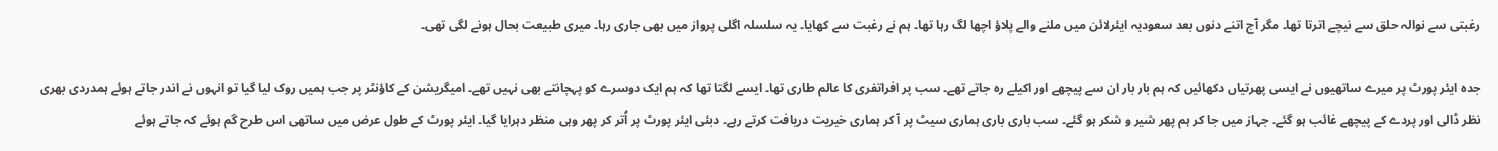رغبتی سے نوالہ حلق سے نیچے اترتا تھا۔ مگر آج اتنے دنوں بعد سعودیہ ایئرلائن میں ملنے والے پلاؤ اچھا لگ رہا تھا۔ ہم نے رغبت سے کھایا۔ یہ سلسلہ اگلی پرواز میں بھی جاری رہا۔ میری طبیعت بحال ہونے لگی تھی۔

جدہ ایئر پورٹ پر میرے ساتھیوں نے ایسی پھرتیاں دکھائیں کہ ہم بار بار ان سے پیچھے اور اکیلے رہ جاتے تھے۔ سب پر افراتفری کا عالم طاری تھا۔ ایسے لگتا تھا کہ ہم ایک دوسرے کو پہچانتے بھی نہیں تھے۔ امیگریشن کے کاؤنٹر پر جب ہمیں روک لیا گیا تو انہوں نے اندر جاتے ہوئے ہمدردی بھری نظر ڈالی اور پردے کے پیچھے غائب ہو گئے۔ جہاز میں جا کر ہم پھر شیر و شکر ہو گئے۔ سب باری باری ہماری سیٹ پر آ کر ہماری خیریت دریافت کرتے رہے۔ دبئی ایئر پورٹ پر اُتر کر پھر وہی منظر دہرایا گیا۔ ایئر پورٹ کے طول عرض میں ساتھی اس طرح گم ہوئے کہ جاتے ہوئے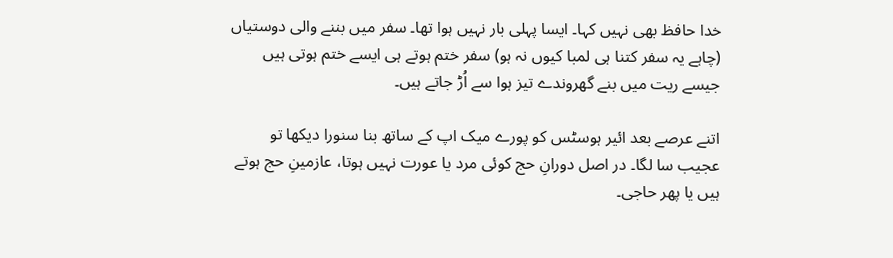خدا حافظ بھی نہیں کہا۔ ایسا پہلی بار نہیں ہوا تھا۔ سفر میں بننے والی دوستیاں (چاہے یہ سفر کتنا ہی لمبا کیوں نہ ہو) سفر ختم ہوتے ہی ایسے ختم ہوتی ہیں جیسے ریت میں بنے گھروندے تیز ہوا سے اُڑ جاتے ہیں۔

اتنے عرصے بعد ائیر ہوسٹس کو پورے میک اپ کے ساتھ بنا سنورا دیکھا تو عجیب سا لگا۔ در اصل دورانِ حج کوئی مرد یا عورت نہیں ہوتا، عازمینِ حج ہوتے ہیں یا پھر حاجی۔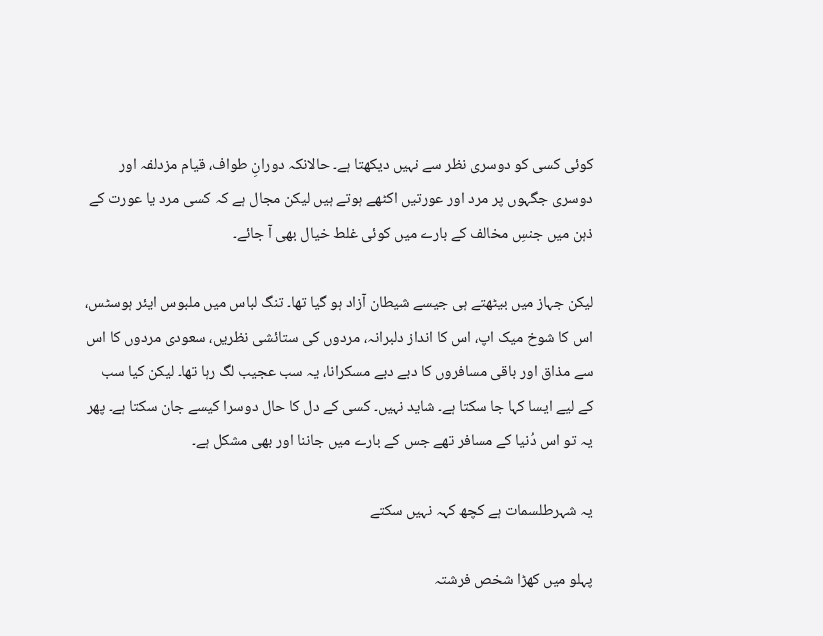کوئی کسی کو دوسری نظر سے نہیں دیکھتا ہے۔ حالانکہ دورانِ طواف، قیام مزدلفہ اور دوسری جگہوں پر مرد اور عورتیں اکٹھے ہوتے ہیں لیکن مجال ہے کہ کسی مرد یا عورت کے ذہن میں جنسِ مخالف کے بارے میں کوئی غلط خیال بھی آ جائے۔

لیکن جہاز میں بیٹھتے ہی جیسے شیطان آزاد ہو گیا تھا۔ تنگ لباس میں ملبوس ایئر ہوسٹس، اس کا شوخ میک اپ، اس کا انداز دلبرانہ، مردوں کی ستائشی نظریں، سعودی مردوں کا اس سے مذاق اور باقی مسافروں کا دبے دبے مسکرانا، یہ سب عجیب لگ رہا تھا۔ لیکن کیا سب کے لیے ایسا کہا جا سکتا ہے۔ شاید نہیں۔ کسی کے دل کا حال دوسرا کیسے جان سکتا ہے۔ پھر یہ تو اس دُنیا کے مسافر تھے جس کے بارے میں جاننا اور بھی مشکل ہے۔

یہ شہرطلسمات ہے کچھ کہہ نہیں سکتے

پہلو میں کھڑا شخص فرشتہ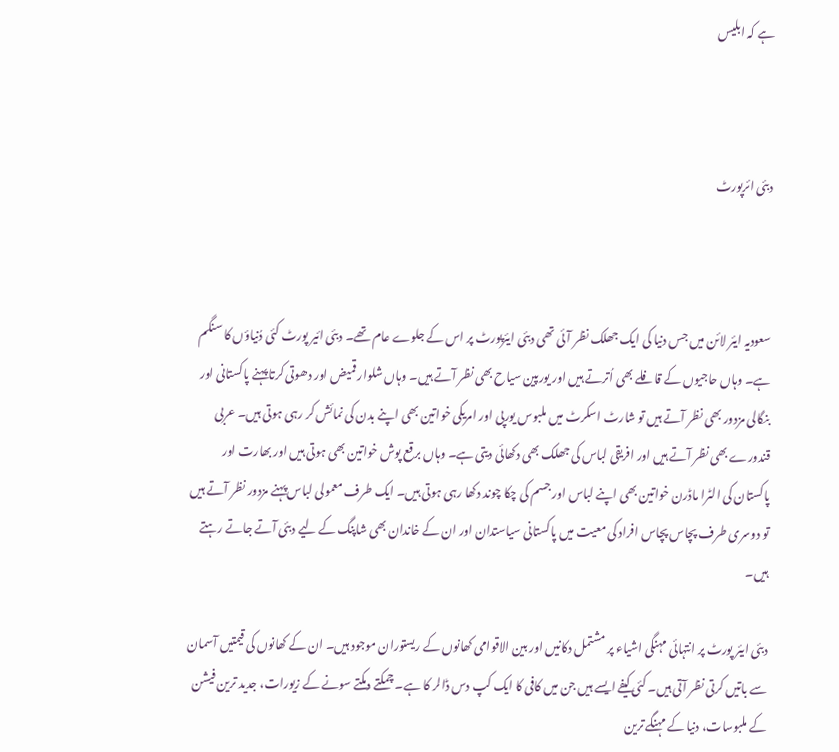ہے کہ ابلیس



دبئی ائرپورٹ



سعودیہ ایئر لائن میں جس دنیا کی ایک جھلک نظر آئی تھی دبئی ایئرپورٹ پر اس کے جلوے عام تھے۔ دبئی ائیر پورٹ کئی دُنیاؤں کا سنگم ہے۔ وہاں حاجیوں کے قافلے بھی اُترتے ہیں اور یورپین سیاح بھی نظر آتے ہیں۔ وہاں شلوار قمیض اور دھوتی کرتا پہنے پاکستانی اور بنگالی مزدور بھی نظر آتے ہیں تو شارٹ اسکرٹ میں ملبوس یورپی اور امریکی خواتین بھی اپنے بدن کی نمائش کر رہی ہوتی ہیں۔ عربی قندورے بھی نظر آتے ہیں اور افریقی لباس کی جھلک بھی دکھائی دیتی ہے۔ وہاں برقع پوش خواتین بھی ہوتی ہیں اور بھارت اور پاکستان کی الٹرا ماڈرن خواتین بھی اپنے لباس اور جسم کی چکا چوند دکھا رہی ہوتی ہیں۔ ایک طرف معمولی لباس پہنے مزدور نظر آتے ہیں تو دوسری طرف پچاس پچاس افراد کی معیت میں پاکستانی سیاستدان اور ان کے خاندان بھی شاپنگ کے لیے دبئی آتے جاتے رہتے ہیں۔

دبئی ایئر پورٹ پر انتہائی مہنگی اشیاء پر مشتمل دکانیں اور بین الاقوامی کھانوں کے ریستوران موجود ہیں۔ ان کے کھانوں کی قیمتیں آسمان سے باتیں کرتی نظر آتی ہیں۔ کئی کیفے ایسے ہیں جن میں کافی کا ایک کپ دس ڈالر کا ہے۔ چمکتے دمکتے سونے کے زیورات، جدید ترین فیشن کے ملبوسات، دنیا کے مہنگے ترین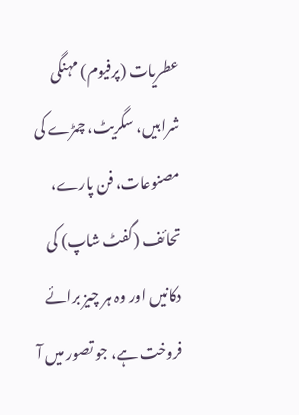عطریات (پرفیوم) مہنگی شرابیں، سگریٹ، چمڑے کی مصنوعات، فن پارے، تحائف (گفٹ شاپ) کی دکانیں اور وہ ہر چیز برائے فروخت ہے، جو تصور میں آ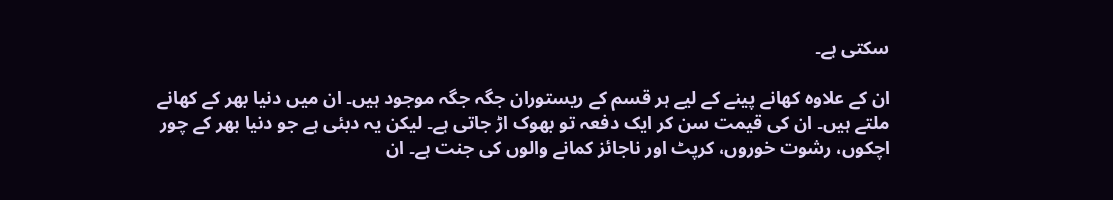سکتی ہے۔

ان کے علاوہ کھانے پینے کے لیے ہر قسم کے ریستوران جگہ جگہ موجود ہیں۔ ان میں دنیا بھر کے کھانے ملتے ہیں۔ ان کی قیمت سن کر ایک دفعہ تو بھوک اڑ جاتی ہے۔ لیکن یہ دبئی ہے جو دنیا بھر کے چور اچکوں، رشوت خوروں، کرپٹ اور ناجائز کمانے والوں کی جنت ہے۔ ان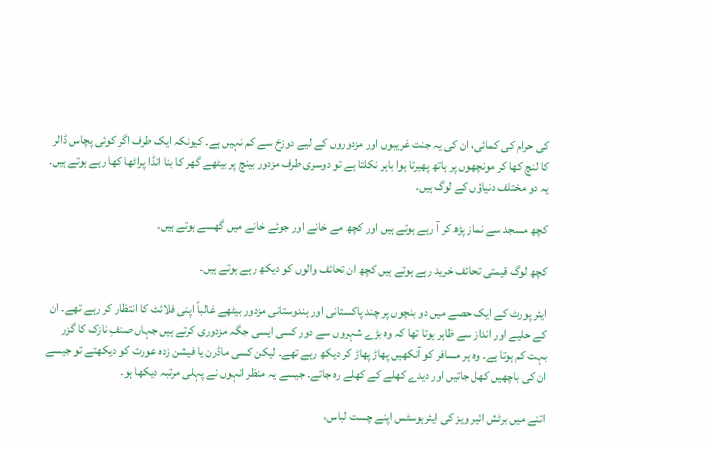کی حرام کی کمائی، ان کی یہ جنت غریبوں اور مزدوروں کے لیے دوزخ سے کم نہیں ہے۔ کیونکہ ایک طرف اگر کوئی پچاس ڈالر کا لنچ کھا کر مونچھوں پر ہاتھ پھیرتا ہوا باہر نکلتا ہے تو دوسری طرف مزدور بینچ پر بیٹھے گھر کا بنا انڈا پراٹھا کھا رہے ہوتے ہیں۔ یہ دو مختلف دنیاؤں کے لوگ ہیں۔

کچھ مسجد سے نماز پڑھ کر آ رہے ہوتے ہیں اور کچھ مے خانے اور جوئے خانے میں گھسے ہوتے ہیں۔

کچھ لوگ قیمتی تحائف خرید رہے ہوتے ہیں کچھ ان تحائف والوں کو دیکھ رہے ہوتے ہیں۔

ایئر پورٹ کے ایک حصے میں دو بنچوں پر چند پاکستانی اور ہندوستانی مزدور بیٹھے غالباً اپنی فلائٹ کا انتظار کر رہے تھے۔ ان کے حلیے اور انداز سے ظاہر ہوتا تھا کہ وہ بڑے شہروں سے دور کسی ایسی جگہ مزدوری کرتے ہیں جہاں صنفِ نازک کا گزر بہت کم ہوتا ہے۔ وہ ہر مسافر کو آنکھیں پھاڑ پھاڑ کر دیکھ رہے تھے۔ لیکن کسی ماڈرن یا فیشن زدہ عورت کو دیکھتے تو جیسے ان کی باچھیں کھل جاتیں اور دیدے کھلے کے کھلے رہ جاتے۔ جیسے یہ منظر انہوں نے پہلی مرتبہ دیکھا ہو۔

اتنے میں برٹش ائیر ویز کی ایئرہوسٹس اپنے چست لباس،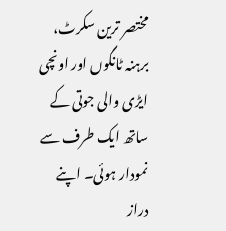مختصر ترین سکرٹ، برہنہ ٹانگوں اور اونچی ایڑی والی جوتی کے ساتھ ایک طرف سے نمودار ہوئی۔ اپنے دراز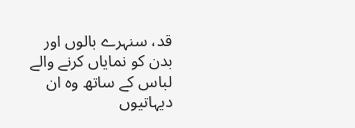قد، سنہرے بالوں اور بدن کو نمایاں کرنے والے لباس کے ساتھ وہ ان دیہاتیوں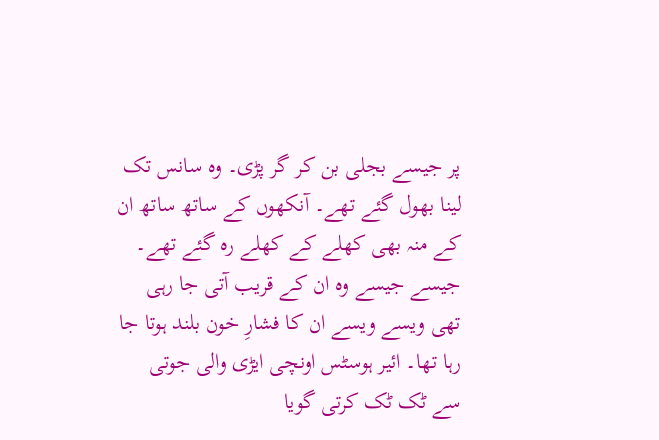پر جیسے بجلی بن کر گر پڑی۔ وہ سانس تک لینا بھول گئے تھے۔ آنکھوں کے ساتھ ساتھ ان کے منہ بھی کھلے کے کھلے رہ گئے تھے۔ جیسے جیسے وہ ان کے قریب آتی جا رہی تھی ویسے ویسے ان کا فشارِ خون بلند ہوتا جا رہا تھا۔ ائیر ہوسٹس اونچی ایڑی والی جوتی سے ٹک ٹک کرتی گویا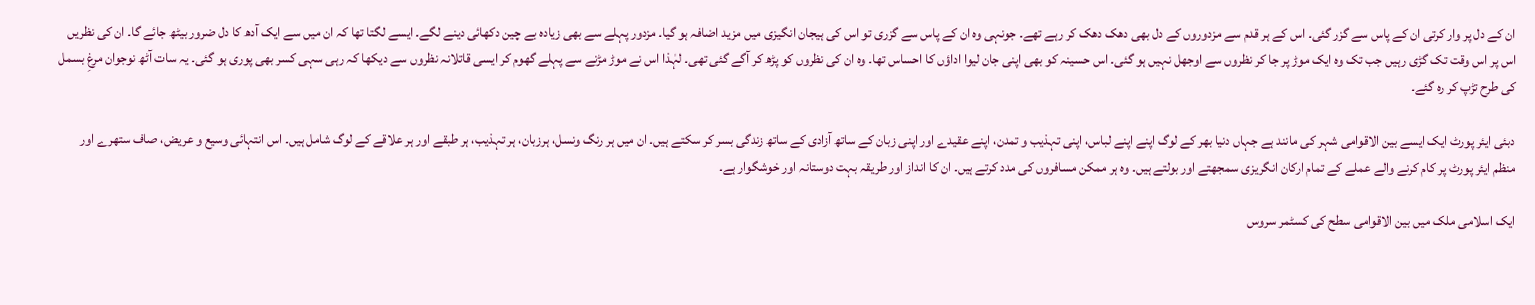ان کے دل پر وار کرتی ان کے پاس سے گزر گئی۔ اس کے ہر قدم سے مزدوروں کے دل بھی دھک دھک کر رہے تھے۔ جونہی وہ ان کے پاس سے گزری تو اس کی ہیجان انگیزی میں مزید اضافہ ہو گیا۔ مزدور پہلے سے بھی زیادہ بے چین دکھائی دینے لگے۔ ایسے لگتا تھا کہ ان میں سے ایک آدھ کا دل ضرور بیٹھ جائے گا۔ ان کی نظریں اس پر اس وقت تک گڑی رہیں جب تک وہ ایک موڑ پر جا کر نظروں سے اوجھل نہیں ہو گئی۔ اس حسینہ کو بھی اپنی جان لیوا اداؤں کا احساس تھا۔ وہ ان کی نظروں کو پڑھ کر آگے گئی تھی۔ لہٰذا اس نے موڑ مڑنے سے پہلے گھوم کر ایسی قاتلانہ نظروں سے دیکھا کہ رہی سہی کسر بھی پوری ہو گئی۔ یہ سات آٹھ نوجوان مرغِ بسمل کی طرح تڑپ کر رہ گئے۔

دبئی ایئر پورٹ ایک ایسے بین الاقوامی شہر کی مانند ہے جہاں دنیا بھر کے لوگ اپنے اپنے لباس، اپنی تہذیب و تمدن، اپنے عقیدے اور اپنی زبان کے ساتھ آزادی کے ساتھ زندگی بسر کر سکتے ہیں۔ ان میں ہر رنگ ونسل، ہرزبان، ہر تہذیب، ہر طبقے اور ہر علاقے کے لوگ شامل ہیں۔ اس انتہائی وسیع و عریض، صاف ستھرے اور منظم ایئر پورٹ پر کام کرنے والے عملے کے تمام ارکان انگریزی سمجھتے اور بولتے ہیں۔ وہ ہر ممکن مسافروں کی مدد کرتے ہیں۔ ان کا انداز اور طریقہ بہت دوستانہ اور خوشگوار ہے۔

ایک اسلامی ملک میں بین الاقوامی سطح کی کسٹمر سروس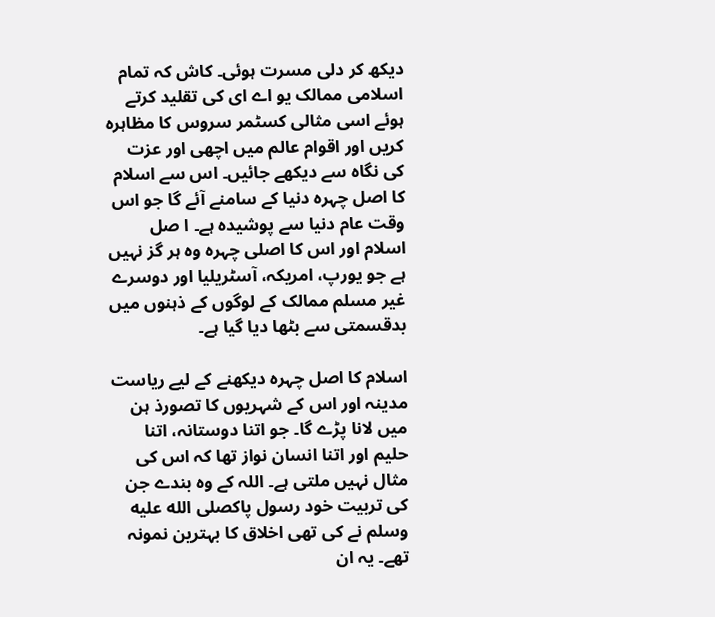دیکھ کر دلی مسرت ہوئی۔ کاش کہ تمام اسلامی ممالک یو اے ای کی تقلید کرتے ہوئے اسی مثالی کسٹمر سروس کا مظاہرہ کریں اور اقوام عالم میں اچھی اور عزت کی نگاہ سے دیکھے جائیں۔ اس سے اسلام کا اصل چہرہ دنیا کے سامنے آئے گا جو اس وقت عام دنیا سے پوشیدہ ہے۔ ا صل اسلام اور اس کا اصلی چہرہ وہ ہر گز نہیں ہے جو یورپ، امریکہ، آسٹریلیا اور دوسرے غیر مسلم ممالک کے لوگوں کے ذہنوں میں بدقسمتی سے بٹھا دیا گیا ہے۔

اسلام کا اصل چہرہ دیکھنے کے لیے ریاست مدینہ اور اس کے شہریوں کا تصورذ ہن میں لانا پڑے گا۔ جو اتنا دوستانہ، اتنا حلیم اور اتنا انسان نواز تھا کہ اس کی مثال نہیں ملتی ہے۔ اللہ کے وہ بندے جن کی تربیت خود رسول پاکصلى الله عليه وسلم نے کی تھی اخلاق کا بہترین نمونہ تھے۔ یہ ان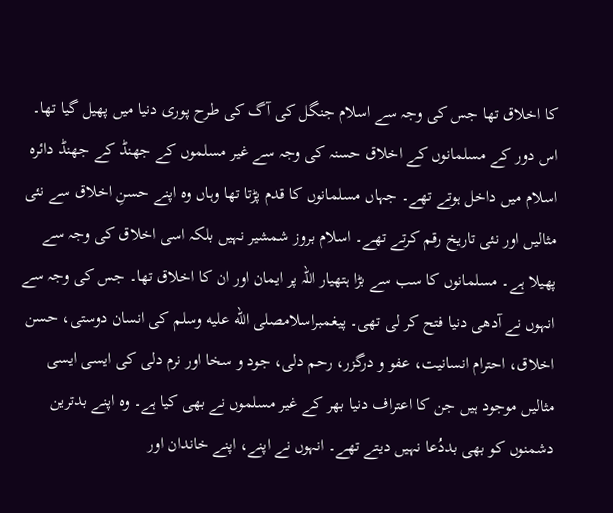کا اخلاق تھا جس کی وجہ سے اسلام جنگل کی آگ کی طرح پوری دنیا میں پھیل گیا تھا۔ اس دور کے مسلمانوں کے اخلاق حسنہ کی وجہ سے غیر مسلموں کے جھنڈ کے جھنڈ دائرہ اسلام میں داخل ہوتے تھے۔ جہاں مسلمانوں کا قدم پڑتا تھا وہاں وہ اپنے حسنِ اخلاق سے نئی مثالیں اور نئی تاریخ رقم کرتے تھے۔ اسلام بروز شمشیر نہیں بلکہ اسی اخلاق کی وجہ سے پھیلا ہے۔ مسلمانوں کا سب سے بڑا ہتھیار اللہ پر ایمان اور ان کا اخلاق تھا۔ جس کی وجہ سے انہوں نے آدھی دنیا فتح کر لی تھی۔ پیغمبراسلامصلى الله عليه وسلم کی انسان دوستی، حسن اخلاق، احترام انسانیت، عفو و درگزر، رحم دلی، جود و سخا اور نرم دلی کی ایسی ایسی مثالیں موجود ہیں جن کا اعتراف دنیا بھر کے غیر مسلموں نے بھی کیا ہے۔ وہ اپنے بدترین دشمنوں کو بھی بددُعا نہیں دیتے تھے۔ انہوں نے اپنے، اپنے خاندان اور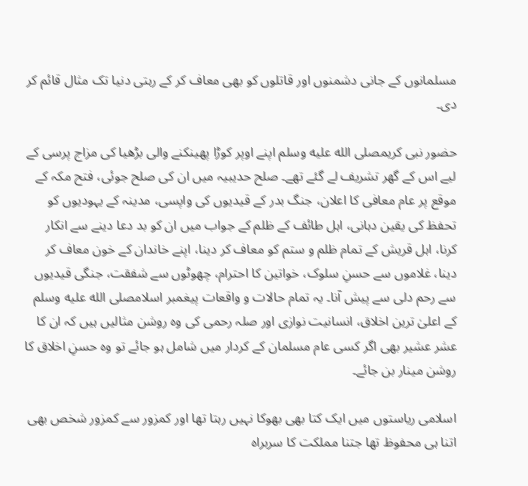مسلمانوں کے جانی دشمنوں اور قاتلوں کو بھی معاف کر کے رہتی دنیا تک مثال قائم کر دی۔

حضور نبی کریمصلى الله عليه وسلم اپنے اوپر کوڑا پھینکنے والی بڑھیا کی مزاج پرسی کے لیے اس کے گھر تشریف لے گئے تھے۔ صلح حدیبیہ میں ان کی صلح جوئی، فتح مکہ کے موقع پر عام معافی کا اعلان، جنگ بدر کے قیدیوں کی واپسی، مدینہ کے یہودیوں کو تحفظ کی یقین دہانی، اہل طائف کے ظلم کے جواب میں ان کو بد دعا دینے سے انکار کرنا، اہل قریش کے تمام ظلم و ستم کو معاف کر دینا، اپنے خاندان کے خون معاف کر دینا، غلاموں سے حسنِ سلوک، خواتین کا احترام، چھوٹوں سے شفقت، جنگی قیدیوں سے رحم دلی سے پیش آنا۔ یہ تمام حالات و واقعات پیغمبر اسلامصلى الله عليه وسلم کے اعلیٰ ترین اخلاق، انسانیت نوازی اور صلہ رحمی کی وہ روشن مثالیں ہیں کہ ان کا عشر عشیر بھی اگر کسی عام مسلمان کے کردار میں شامل ہو جائے تو وہ حسنِ اخلاق کا روشن مینار بن جائے۔

اسلامی ریاستوں میں ایک کتا بھی بھوکا نہیں رہتا تھا اور کمزور سے کمزور شخص بھی اتنا ہی محفوظ تھا جتنا مملکت کا سربراہ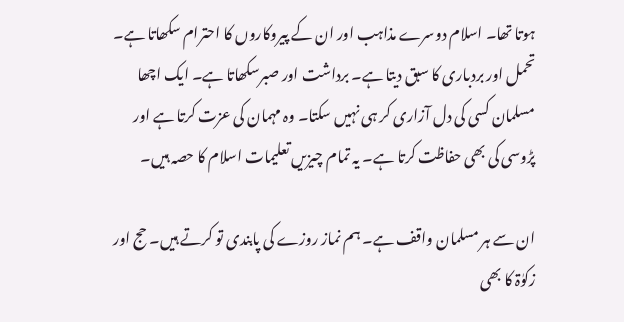ہوتا تھا۔ اسلام دوسرے مذاہب اور ان کے پیروکاروں کا احترام سکھاتا ہے۔ تحمل اور بردباری کا سبق دیتا ہے۔ برداشت اور صبرسکھاتا ہے۔ ایک اچھا مسلمان کسی کی دل آزاری کر ہی نہیں سکتا۔ وہ مہمان کی عزت کرتا ہے اور پڑوسی کی بھی حفاظت کرتا ہے۔ یہ تمام چیزیں تعلیمات اسلام کا حصہ ہیں۔

ان سے ہر مسلمان واقف ہے۔ ہم نماز روزے کی پابندی تو کرتے ہیں۔ حج اور زکوٰۃ کا بھی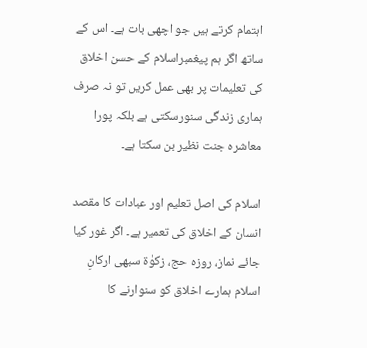اہتمام کرتے ہیں جو اچھی بات ہے۔ اس کے ساتھ اگر ہم پیغمبراسلام کے حسن اخلاق کی تعلیمات پر بھی عمل کریں تو نہ صرف ہماری زندگی سنورسکتی ہے بلکہ پورا معاشرہ جنت نظیر بن سکتا ہے۔

اسلام کی اصل تعلیم اور عبادات کا مقصد انسان کے اخلاق کی تعمیر ہے۔ اگر غور کیا جائے نماز، روزہ حج، زکوٰۃ سبھی ارکانِ اسلام ہمارے اخلاق کو سنوارنے کا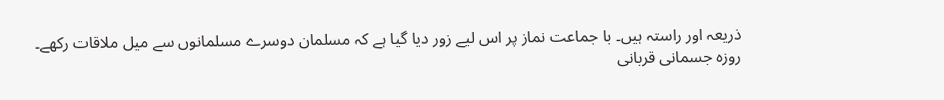ذریعہ اور راستہ ہیں۔ با جماعت نماز پر اس لیے زور دیا گیا ہے کہ مسلمان دوسرے مسلمانوں سے میل ملاقات رکھے۔ روزہ جسمانی قربانی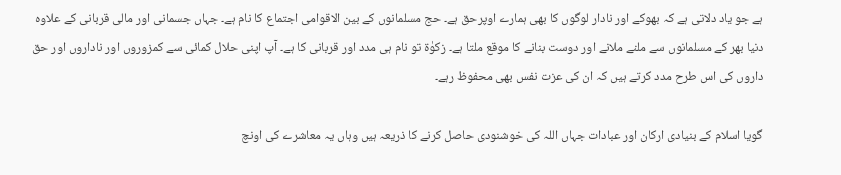ہے جو یاد دلاتی ہے کہ بھوکے اور نادار لوگوں کا بھی ہمارے اوپرحق ہے۔ حج مسلمانوں کے بین الاقوامی اجتماع کا نام ہے۔ جہاں جسمانی اور مالی قربانی کے علاوہ دنیا بھر کے مسلمانوں سے ملنے ملانے اور دوست بنانے کا موقع ملتا ہے۔ زکوٰۃ تو نام ہی مدد اور قربانی کا ہے۔ آپ اپنی حلال کمائی سے کمزوروں اور ناداروں اور حق داروں کی اس طرح مدد کرتے ہیں کہ ان کی عزت نفس بھی محفوظ رہے۔

گویا اسلام کے بنیادی ارکان اور عبادات جہاں اللہ کی خوشنودی حاصل کرنے کا ذریعہ ہیں وہاں یہ معاشرے کی اونچ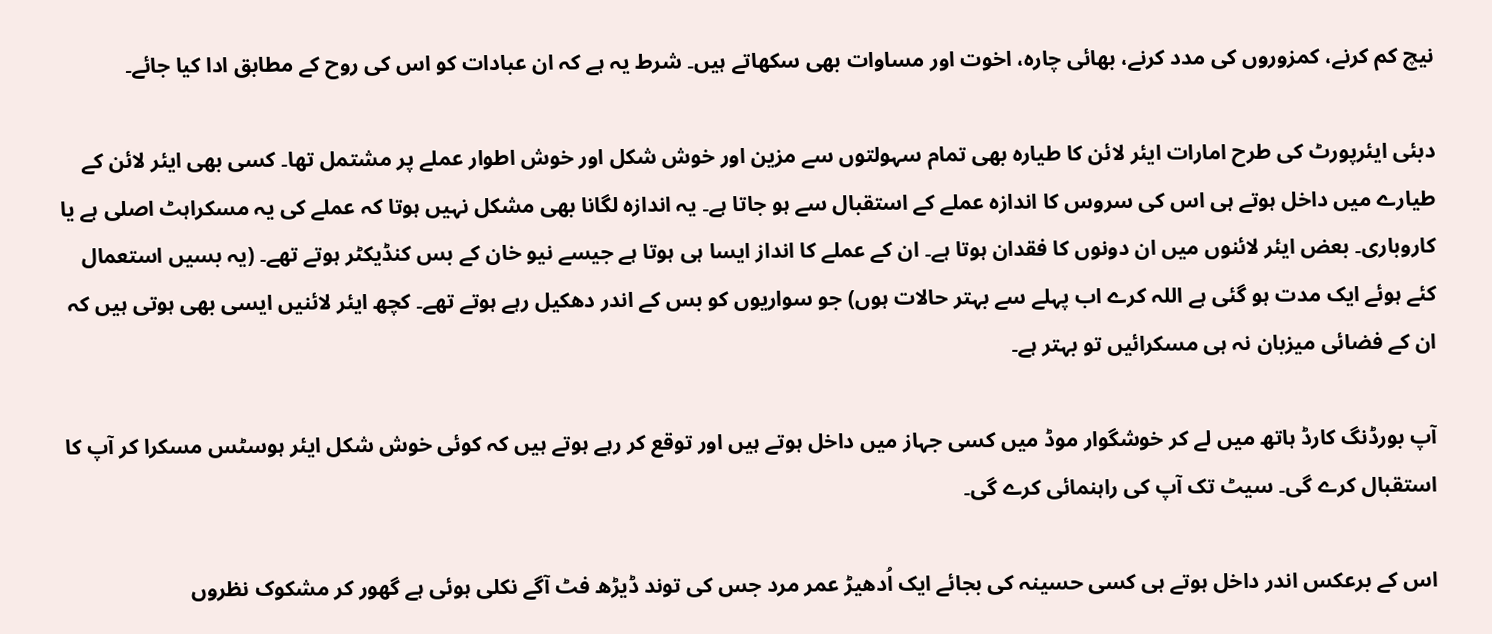نیچ کم کرنے، کمزوروں کی مدد کرنے، بھائی چارہ، اخوت اور مساوات بھی سکھاتے ہیں۔ شرط یہ ہے کہ ان عبادات کو اس کی روح کے مطابق ادا کیا جائے۔

دبئی ایئرپورٹ کی طرح امارات ایئر لائن کا طیارہ بھی تمام سہولتوں سے مزین اور خوش شکل اور خوش اطوار عملے پر مشتمل تھا۔ کسی بھی ایئر لائن کے طیارے میں داخل ہوتے ہی اس کی سروس کا اندازہ عملے کے استقبال سے ہو جاتا ہے۔ یہ اندازہ لگانا بھی مشکل نہیں ہوتا کہ عملے کی یہ مسکراہٹ اصلی ہے یا کاروباری۔ بعض ایئر لائنوں میں ان دونوں کا فقدان ہوتا ہے۔ ان کے عملے کا انداز ایسا ہی ہوتا ہے جیسے نیو خان کے بس کنڈیکٹر ہوتے تھے۔ (یہ بسیں استعمال کئے ہوئے ایک مدت ہو گئی ہے اللہ کرے اب پہلے سے بہتر حالات ہوں) جو سواریوں کو بس کے اندر دھکیل رہے ہوتے تھے۔ کچھ ایئر لائنیں ایسی بھی ہوتی ہیں کہ ان کے فضائی میزبان نہ ہی مسکرائیں تو بہتر ہے۔

آپ بورڈنگ کارڈ ہاتھ میں لے کر خوشگوار موڈ میں کسی جہاز میں داخل ہوتے ہیں اور توقع کر رہے ہوتے ہیں کہ کوئی خوش شکل ایئر ہوسٹس مسکرا کر آپ کا استقبال کرے گی۔ سیٹ تک آپ کی راہنمائی کرے گی۔

اس کے برعکس اندر داخل ہوتے ہی کسی حسینہ کی بجائے ایک اُدھیڑ عمر مرد جس کی توند ڈیڑھ فٹ آگے نکلی ہوئی ہے گھور کر مشکوک نظروں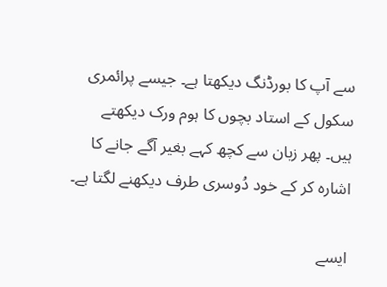سے آپ کا بورڈنگ دیکھتا ہے۔ جیسے پرائمری سکول کے استاد بچوں کا ہوم ورک دیکھتے ہیں۔ پھر زبان سے کچھ کہے بغیر آگے جانے کا اشارہ کر کے خود دُوسری طرف دیکھنے لگتا ہے۔

ایسے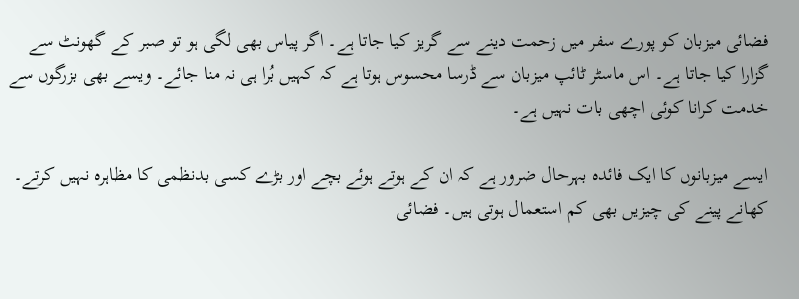فضائی میزبان کو پورے سفر میں زحمت دینے سے گریز کیا جاتا ہے۔ اگر پیاس بھی لگی ہو تو صبر کے گھونٹ سے گزارا کیا جاتا ہے۔ اس ماسٹر ٹائپ میزبان سے ڈرسا محسوس ہوتا ہے کہ کہیں بُرا ہی نہ منا جائے۔ ویسے بھی بزرگوں سے خدمت کرانا کوئی اچھی بات نہیں ہے۔

ایسے میزبانوں کا ایک فائدہ بہرحال ضرور ہے کہ ان کے ہوتے ہوئے بچے اور بڑے کسی بدنظمی کا مظاہرہ نہیں کرتے۔ کھانے پینے کی چیزیں بھی کم استعمال ہوتی ہیں۔ فضائی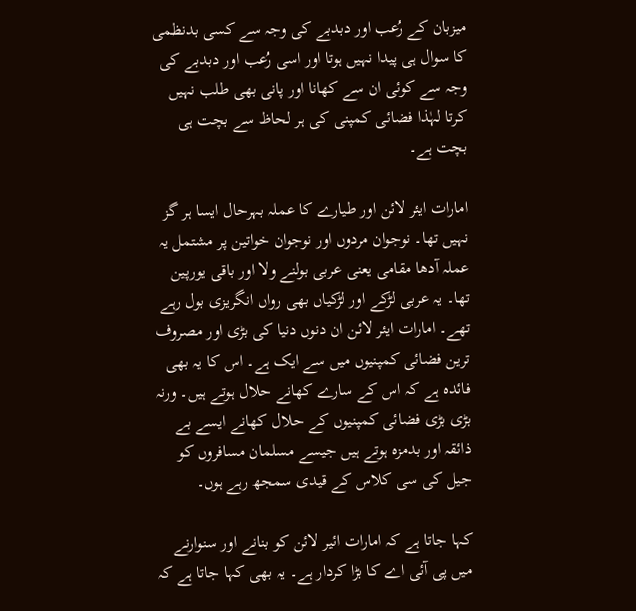میزبان کے رُعب اور دبدبے کی وجہ سے کسی بدنظمی کا سوال ہی پیدا نہیں ہوتا اور اسی رُعب اور دبدبے کی وجہ سے کوئی ان سے کھانا اور پانی بھی طلب نہیں کرتا لہٰذا فضائی کمپنی کی ہر لحاظ سے بچت ہی بچت ہے۔

امارات ایئر لائن اور طیارے کا عملہ بہرحال ایسا ہر گز نہیں تھا۔ نوجوان مردوں اور نوجوان خواتین پر مشتمل یہ عملہ آدھا مقامی یعنی عربی بولنے ولا اور باقی یورپین تھا۔ یہ عربی لڑکے اور لڑکیاں بھی رواں انگریزی بول رہے تھے۔ امارات ایئر لائن ان دنوں دنیا کی بڑی اور مصروف ترین فضائی کمپنیوں میں سے ایک ہے۔ اس کا یہ بھی فائدہ ہے کہ اس کے سارے کھانے حلال ہوتے ہیں۔ ورنہ بڑی بڑی فضائی کمپنیوں کے حلال کھانے ایسے بے ذائقہ اور بدمزہ ہوتے ہیں جیسے مسلمان مسافروں کو جیل کی سی کلاس کے قیدی سمجھ رہے ہوں۔

کہا جاتا ہے کہ امارات ائیر لائن کو بنانے اور سنوارنے میں پی آئی اے کا بڑا کردار ہے۔ یہ بھی کہا جاتا ہے کہ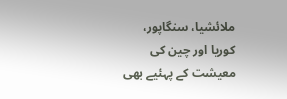ملائشیا، سنگاپور، کوریا اور چین کی معیشت کے پہئیے بھی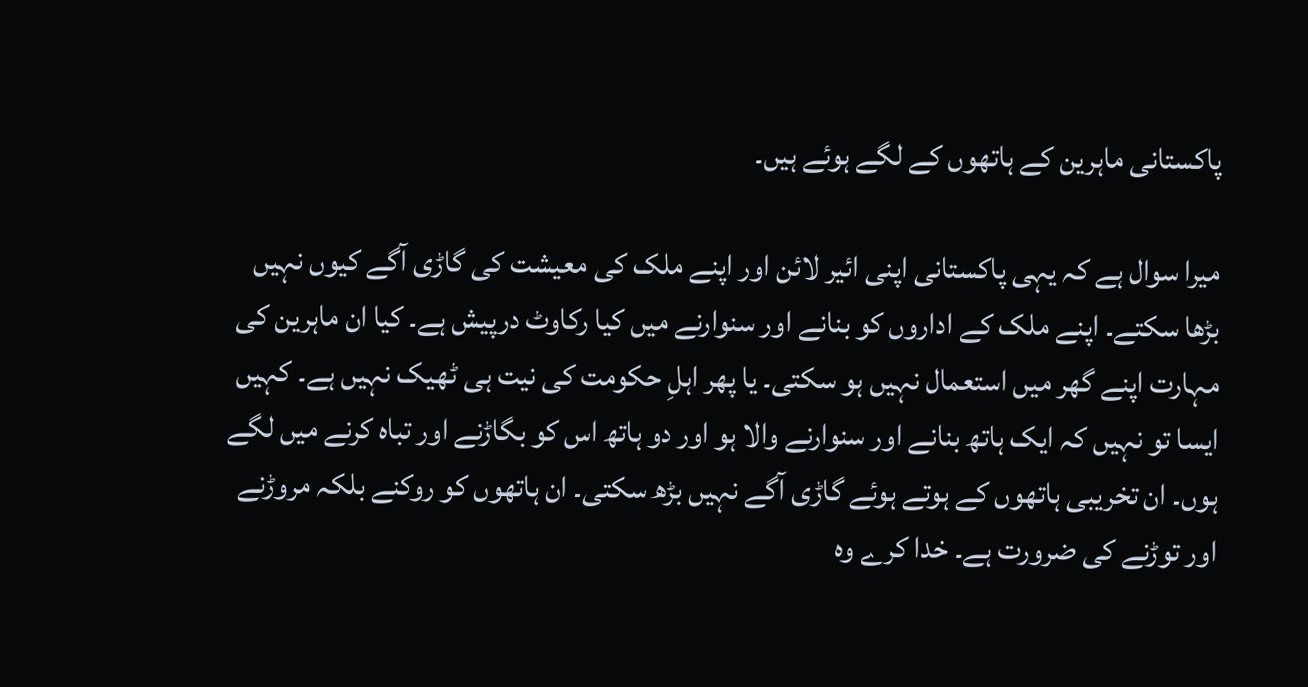پاکستانی ماہرین کے ہاتھوں کے لگے ہوئے ہیں۔

میرا سوال ہے کہ یہی پاکستانی اپنی ائیر لائن اور اپنے ملک کی معیشت کی گاڑی آگے کیوں نہیں بڑھا سکتے۔ اپنے ملک کے اداروں کو بنانے اور سنوارنے میں کیا رکاوٹ درپیش ہے۔ کیا ان ماہرین کی مہارت اپنے گھر میں استعمال نہیں ہو سکتی۔ یا پھر اہلِ حکومت کی نیت ہی ٹھیک نہیں ہے۔ کہیں ایسا تو نہیں کہ ایک ہاتھ بنانے اور سنوارنے والا ہو اور دو ہاتھ اس کو بگاڑنے اور تباہ کرنے میں لگے ہوں۔ ان تخریبی ہاتھوں کے ہوتے ہوئے گاڑی آگے نہیں بڑھ سکتی۔ ان ہاتھوں کو روکنے بلکہ مروڑنے اور توڑنے کی ضرورت ہے۔ خدا کرے وہ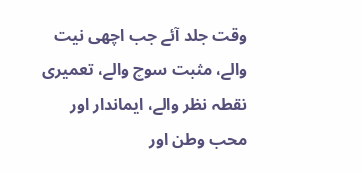وقت جلد آئے جب اچھی نیت والے، مثبت سوچ والے، تعمیری نقطہ نظر والے، ایماندار اور محب وطن اور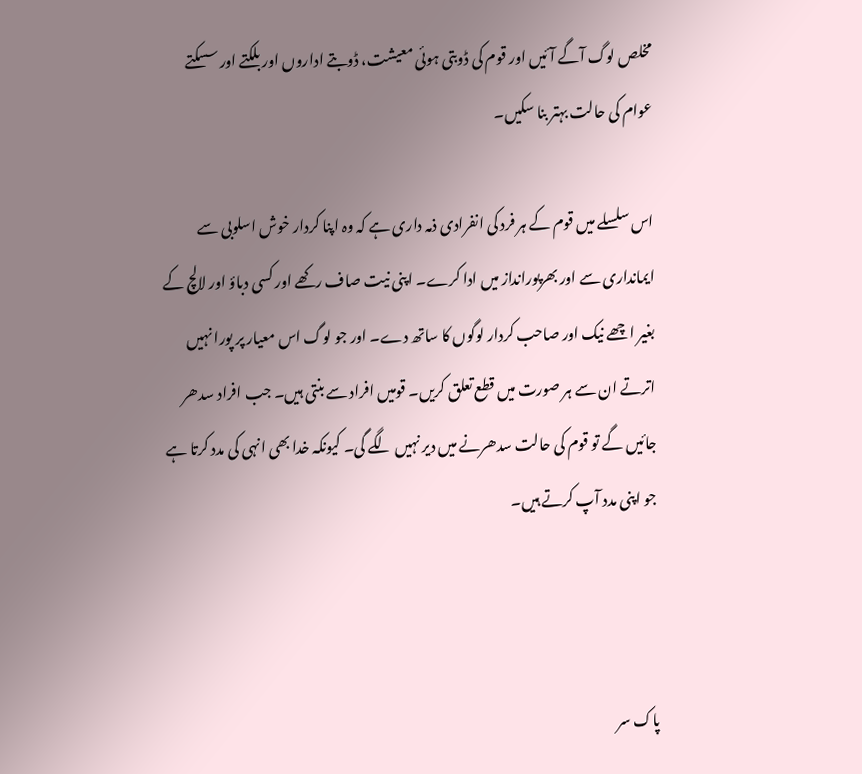مخلص لوگ آگے آئیں اور قوم کی ڈوبتی ہوئی معیشت، ڈوبتے اداروں اور بلکتے اور سسکتے عوام کی حالت بہتر بنا سکیں۔

اس سلسلے میں قوم کے ہر فرد کی انفرادی ذمہ داری ہے کہ وہ اپنا کردار خوش اسلوبی سے ایمانداری سے اور بھرپورانداز میں ادا کرے۔ اپنی نیت صاف رکھے اور کسی دباؤ اور لالچ کے بغیر اچھے نیک اور صاحب کردار لوگوں کا ساتھ دے۔ اور جو لوگ اس معیار پر پورا نہیں اترتے ان سے ہر صورت میں قطع تعلق کریں۔ قومیں افراد سے بنتی ہیں۔ جب افراد سدھر جائیں گے تو قوم کی حالت سدھرنے میں دیر نہیں لگے گی۔ کیونکہ خدا بھی انہی کی مدد کرتا ہے جو اپنی مدد آپ کرتے ہیں۔



پاک سر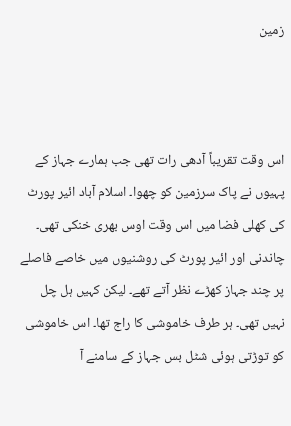زمین



اس وقت تقریباً آدھی رات تھی جب ہمارے جہاز کے پہیوں نے پاک سرزمین کو چھوا۔ اسلام آباد ائیر پورٹ کی کھلی فضا میں اس وقت اوس بھری خنکی تھی۔ چاندنی اور ائیر پورٹ کی روشنیوں میں خاصے فاصلے پر چند جہاز کھڑے نظر آتے تھے۔ لیکن کہیں ہل چل نہیں تھی۔ ہر طرف خاموشی کا راج تھا۔ اس خاموشی کو توڑتی ہوئی شٹل بس جہاز کے سامنے آ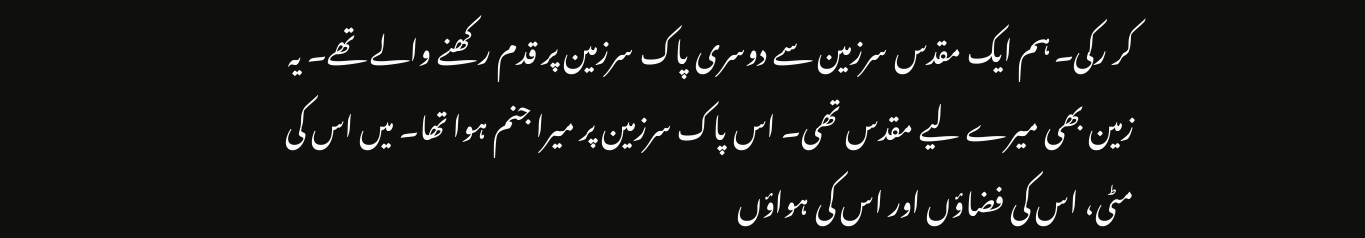کر رکی۔ ہم ایک مقدس سرزمین سے دوسری پاک سرزمین پر قدم رکھنے والے تھے۔ یہ زمین بھی میرے لیے مقدس تھی۔ اس پاک سرزمین پر میرا جنم ہوا تھا۔ میں اس کی مٹی، اس کی فضاؤں اور اس کی ہواؤں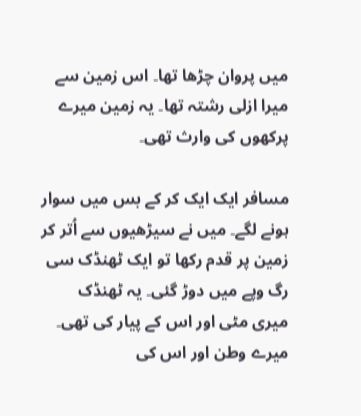میں پروان چڑھا تھا۔ اس زمین سے میرا ازلی رشتہ تھا۔ یہ زمین میرے پرکھوں کی وارث تھی۔

مسافر ایک ایک کر کے بس میں سوار ہونے لگے۔ میں نے سیڑھیوں سے اُتر کر زمین پر قدم رکھا تو ایک ٹھنڈک سی رگ وپے میں دوڑ گئی۔ یہ ٹھنڈک میری مٹی اور اس کے پیار کی تھی۔ میرے وطن اور اس کی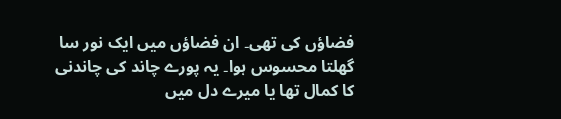فضاؤں کی تھی۔ ان فضاؤں میں ایک نور سا گھلتا محسوس ہوا۔ یہ پورے چاند کی چاندنی کا کمال تھا یا میرے دل میں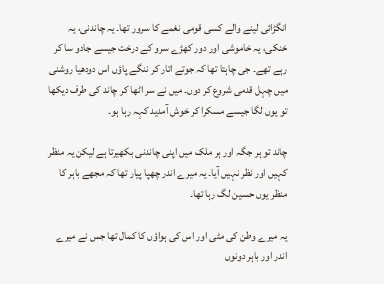انگڑائی لینے والے کسی قومی نغمے کا سرور تھا۔ یہ چاندنی، یہ خنکی، یہ خاموشی اور دور کھڑے سرو کے درخت جیسے جادو سا کر رہے تھے۔ جی چاہتا تھا کہ جوتے اتار کر ننگے پاؤں اس دودھیا روشنی میں چہل قدمی شروع کر دوں۔ میں نے سر اٹھا کر چاند کی طرف دیکھا تو یوں لگا جیسے مسکرا کر خوش آمدید کہہ رہا ہو۔

چاند تو ہر جگہ اور ہر ملک میں اپنی چاندنی بکھیرتا ہے لیکن یہ منظر کہیں اور نظر نہیں آیا۔ یہ میرے اندر چھپا پیار تھا کہ مجھے باہر کا منظر یوں حسین لگ رہا تھا۔

یہ میرے وطن کی مٹی اور اس کی ہواؤں کا کمال تھا جس نے میرے اندر اور باہر دونوں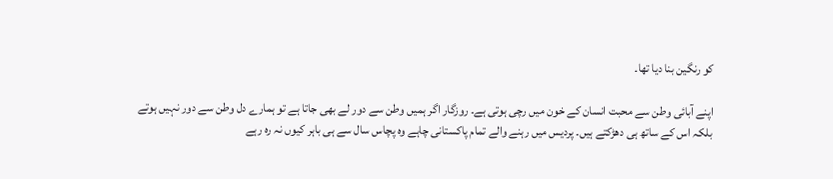کو رنگین بنا دیا تھا۔

اپنے آبائی وطن سے محبت انسان کے خون میں رچی ہوتی ہے۔ روزگار اگر ہمیں وطن سے دور لے بھی جاتا ہے تو ہمارے دل وطن سے دور نہیں ہوتے بلکہ اس کے ساتھ ہی دھڑکتے ہیں۔ پردیس میں رہنے والے تمام پاکستانی چاہے وہ پچاس سال سے ہی باہر کیوں نہ رہ رہے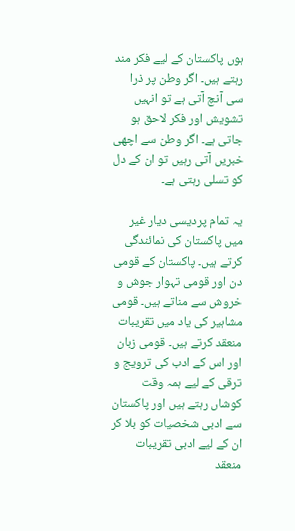ہوں پاکستان کے لیے فکر مند رہتے ہیں۔ اگر وطن پر ذرا سی آنچ آتی ہے تو انہیں تشویش اور فکر لاحق ہو جاتی ہے۔ اگر وطن سے اچھی خبریں آتی رہیں تو ان کے دل کو تسلی رہتی ہے۔

یہ تمام پردیسی دیار غیر میں پاکستان کی نمائندگی کرتے ہیں۔ پاکستان کے قومی دن اور قومی تہوار جوش و خروش سے مناتے ہیں۔ قومی مشاہیر کی یاد میں تقریبات منعقد کرتے ہیں۔ قومی زبان اور اس کے ادب کی ترویج و ترقی کے لیے ہمہ وقت کوشاں رہتے ہیں اور پاکستان سے ادبی شخصیات کو بلا کر ان کے لیے ادبی تقریبات منعقد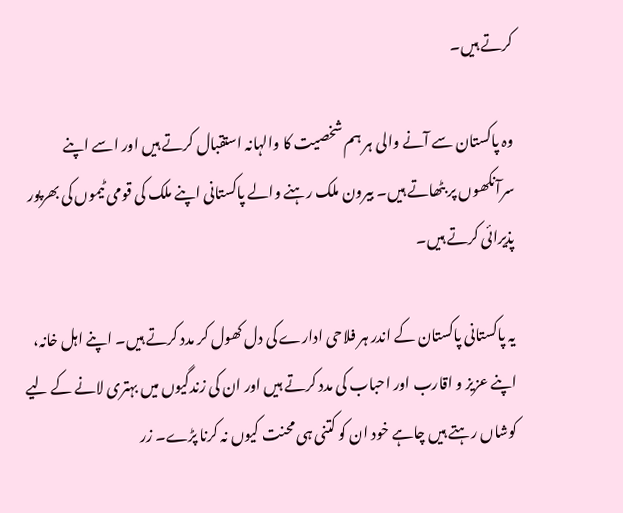کرتے ہیں۔

وہ پاکستان سے آنے والی ہر ہم شخصیت کا والہانہ استقبال کرتے ہیں اور اسے اپنے سرآنکھوں پر بٹھاتے ہیں۔ بیرون ملک رہنے والے پاکستانی اپنے ملک کی قومی ٹیموں کی بھرپور پذیرائی کرتے ہیں۔

یہ پاکستانی پاکستان کے اندر ہر فلاحی ادارے کی دل کھول کر مدد کرتے ہیں۔ اپنے اہل خانہ، اپنے عزیز و اقارب اور احباب کی مدد کرتے ہیں اور ان کی زندگیوں میں بہتری لانے کے لیے کوشاں رہتے ہیں چاہے خود ان کو کتنی ہی محنت کیوں نہ کرنا پڑے۔ زر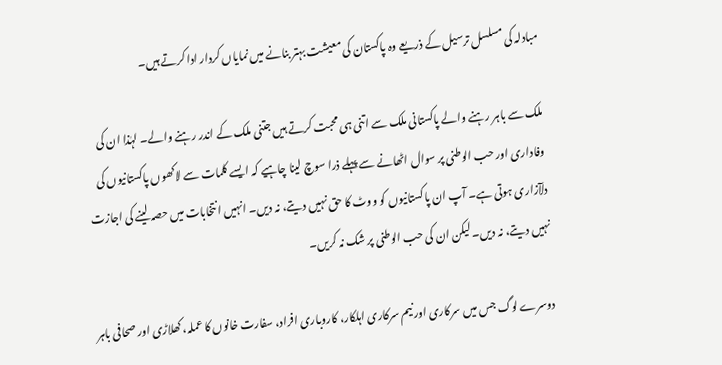مبادلہ کی مسلسل ترسیل کے ذریعے وہ پاکستان کی معیشت بہتر بنانے میں نمایاں کردار ادا کرتے ہیں۔

ملک سے باہر رہنے والے پاکستانی ملک سے اتنی ہی محبت کرتے ہیں جتنی ملک کے اندر رہنے والے۔ لہٰذا ان کی وفاداری اور حب الوطنی پر سوال اٹھانے سے پہلے ذرا سوچ لینا چاہیے کہ ایسے کلمات سے لاکھوں پاکستانیوں کی دلآزاری ہوتی ہے۔ آپ ان پاکستانیوں کو ووٹ کا حق نہیں دیتے، نہ دیں۔ انہیں انتخابات میں حصہ لینے کی اجازت نہیں دیتے، نہ دیں۔ لیکن ان کی حب الوطنی پر شک نہ کریں۔

دوسرے لوگ جس میں سرکاری اور نیم سرکاری اہلکار، کاروباری افراد، سفارت خانوں کا عملہ، کھلاڑی اور صحافی باہر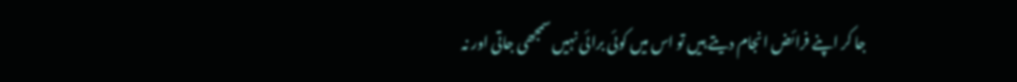جا کر اپنے فرائض انجام دیتے ہیں تو اس میں کوئی برائی نہیں سمجھی جاتی اور نہ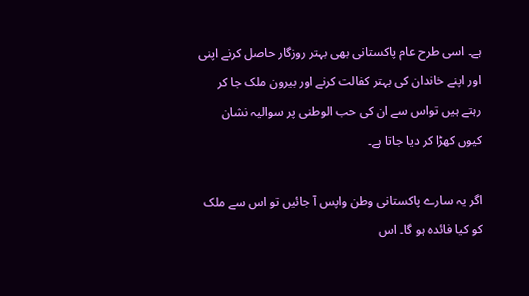ہے۔ اسی طرح عام پاکستانی بھی بہتر روزگار حاصل کرنے اپنی اور اپنے خاندان کی بہتر کفالت کرنے اور بیرون ملک جا کر رہتے ہیں تواس سے ان کی حب الوطنی پر سوالیہ نشان کیوں کھڑا کر دیا جاتا ہے۔

اگر یہ سارے پاکستانی وطن واپس آ جائیں تو اس سے ملک کو کیا فائدہ ہو گا۔ اس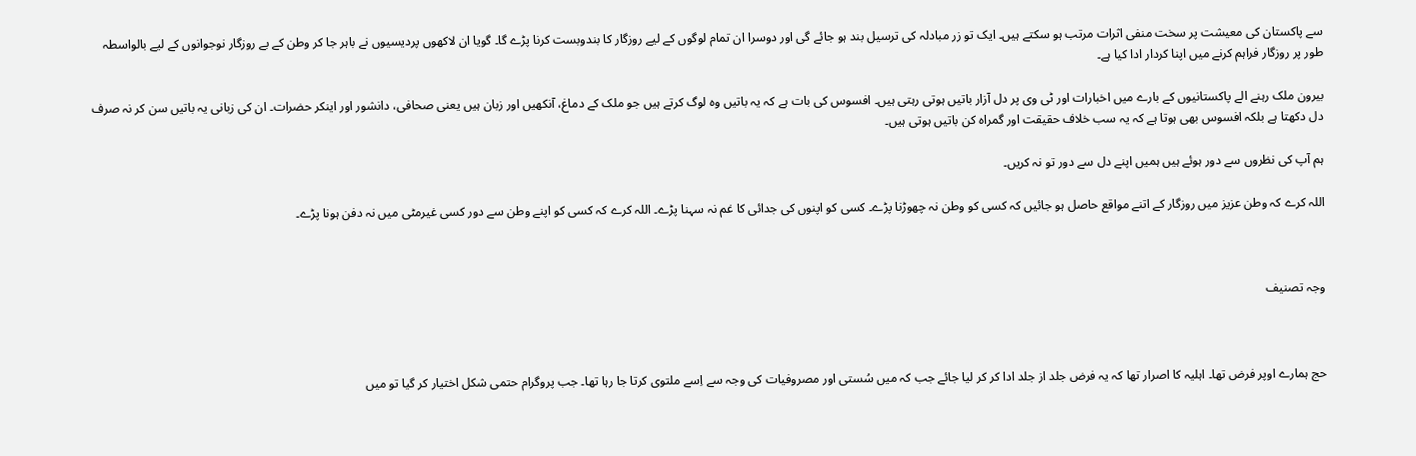سے پاکستان کی معیشت پر سخت منفی اثرات مرتب ہو سکتے ہیں۔ ایک تو زر مبادلہ کی ترسیل بند ہو جائے گی اور دوسرا ان تمام لوگوں کے لیے روزگار کا بندوبست کرنا پڑے گا۔ گویا ان لاکھوں پردیسیوں نے باہر جا کر وطن کے بے روزگار نوجوانوں کے لیے بالواسطہ طور پر روزگار فراہم کرنے میں اپنا کردار ادا کیا ہے۔

بیرون ملک رہنے الے پاکستانیوں کے بارے میں اخبارات اور ٹی وی پر دل آزار باتیں ہوتی رہتی ہیں۔ افسوس کی بات ہے کہ یہ باتیں وہ لوگ کرتے ہیں جو ملک کے دماغ، آنکھیں اور زبان ہیں یعنی صحافی، دانشور اور اینکر حضرات۔ ان کی زبانی یہ باتیں سن کر نہ صرف دل دکھتا ہے بلکہ افسوس بھی ہوتا ہے کہ یہ سب خلاف حقیقت اور گمراہ کن باتیں ہوتی ہیں۔

ہم آپ کی نظروں سے دور ہوئے ہیں ہمیں اپنے دل سے دور تو نہ کریں۔

اللہ کرے کہ وطن عزیز میں روزگار کے اتنے مواقع حاصل ہو جائیں کہ کسی کو وطن نہ چھوڑنا پڑے۔ کسی کو اپنوں کی جدائی کا غم نہ سہنا پڑے۔ اللہ کرے کہ کسی کو اپنے وطن سے دور کسی غیرمٹی میں نہ دفن ہونا پڑے۔



وجہ تصنیف



حج ہمارے اوپر فرض تھا۔ اہلیہ کا اصرار تھا کہ یہ فرض جلد از جلد ادا کر کر لیا جائے جب کہ میں سُستی اور مصروفیات کی وجہ سے اِسے ملتوی کرتا جا رہا تھا۔ جب پروگرام حتمی شکل اختیار کر گیا تو میں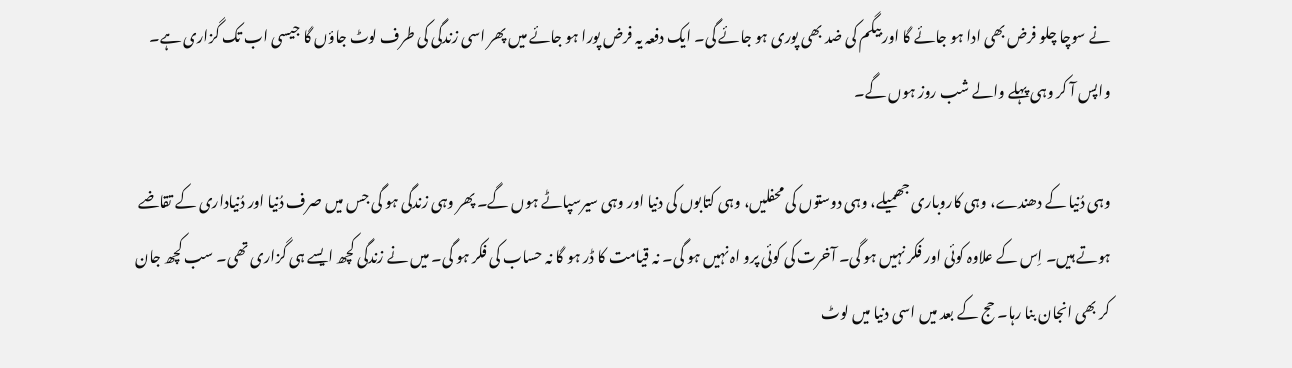نے سوچا چلو فرض بھی ادا ہو جائے گا اور بیگم کی ضد بھی پوری ہو جائے گی۔ ایک دفعہ یہ فرض پورا ہو جائے میں پھر اسی زندگی کی طرف لوٹ جاؤں گا جیسی اب تک گزاری ہے۔ واپس آ کر وہی پہلے والے شب روز ہوں گے۔

وہی دُنیا کے دھندے، وہی کاروباری جھمیلے، وہی دوستوں کی محفلیں، وہی کتابوں کی دنیا اور وہی سیرسپاٹے ہوں گے۔ پھر وہی زندگی ہو گی جس میں صرف دُنیا اور دُنیاداری کے تقاضے ہوتے ہیں۔ اِس کے علاوہ کوئی اور فکر نہیں ہو گی۔ آخرت کی کوئی پرو اہ نہیں ہو گی۔ نہ قیامت کا ڈر ہو گا نہ حساب کی فکر ہو گی۔ میں نے زندگی کچھ ایسے ہی گزاری تھی۔ سب کچھ جان کر بھی انجان بنا رہا۔ حج کے بعد میں اسی دنیا میں لوٹ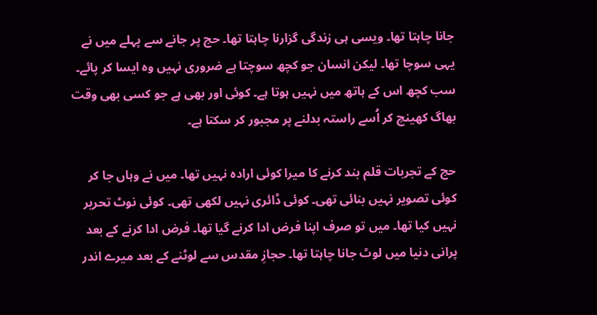جانا چاہتا تھا۔ ویسی ہی زندگی گزارنا چاہتا تھا۔ حج پر جانے سے پہلے میں نے یہی سوچا تھا۔ لیکن انسان جو کچھ سوچتا ہے ضروری نہیں وہ ایسا کر پائے۔ سب کچھ اس کے ہاتھ میں نہیں ہوتا ہے۔ کوئی اور بھی ہے جو کسی بھی وقت بھاگ کھینچ کر اُسے راستہ بدلنے پر مجبور کر سکتا ہے۔

حج کے تجربات قلم بند کرنے کا میرا کوئی ارادہ نہیں تھا۔ میں نے وہاں جا کر کوئی تصویر نہیں بنائی تھی۔ کوئی ڈائری نہیں لکھی تھی۔ کوئی نوٹ تحریر نہیں کیا تھا۔ میں تو صرف اپنا فرض ادا کرنے گیا تھا۔ فرض ادا کرنے کے بعد پرانی دنیا میں لوٹ جانا چاہتا تھا۔ حجازِ مقدس سے لوٹنے کے بعد میرے اندر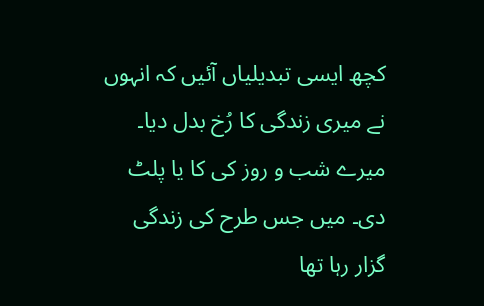کچھ ایسی تبدیلیاں آئیں کہ انہوں نے میری زندگی کا رُخ بدل دیا۔ میرے شب و روز کی کا یا پلٹ دی۔ میں جس طرح کی زندگی گزار رہا تھا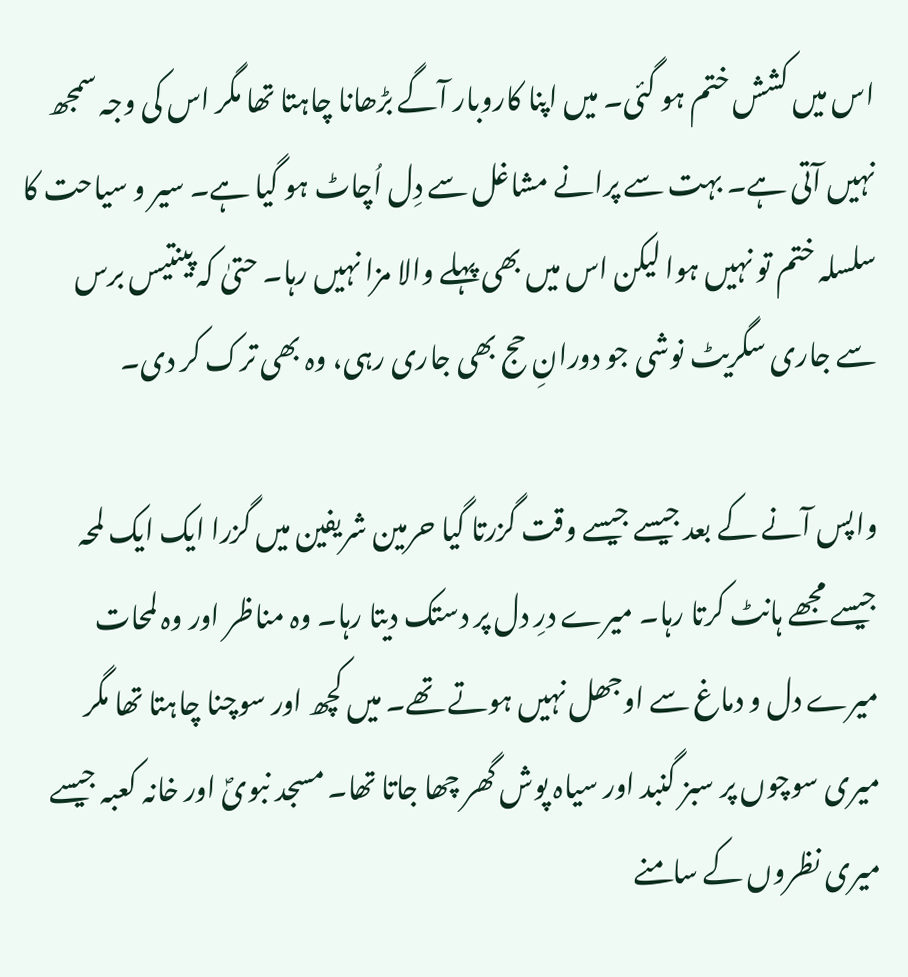اس میں کشش ختم ہو گئی۔ میں اپنا کاروبار آگے بڑھانا چاہتا تھا مگر اس کی وجہ سمجھ نہیں آتی ہے۔ بہت سے پرانے مشاغل سے دِل اُچاٹ ہو گیا ہے۔ سیر و سیاحت کا سلسلہ ختم تو نہیں ہوا لیکن اس میں بھی پہلے والا مزا نہیں رہا۔ حتیٰ کہ پینتیس برس سے جاری سگریٹ نوشی جو دورانِ حج بھی جاری رہی، وہ بھی ترک کر دی۔

واپس آنے کے بعد جیسے جیسے وقت گزرتا گیا حرمین شریفین میں گزرا ایک ایک لمحہ جیسے مجھے ہانٹ کرتا رہا۔ میرے درِ دل پر دستک دیتا رہا۔ وہ مناظر اور وہ لمحات میرے دل و دماغ سے اوجھل نہیں ہوتے تھے۔ میں کچھ اور سوچنا چاہتا تھا مگر میری سوچوں پر سبز گنبد اور سیاہ پوش گھر چھا جاتا تھا۔ مسجد نبویؐ اور خانہ کعبہ جیسے میری نظروں کے سامنے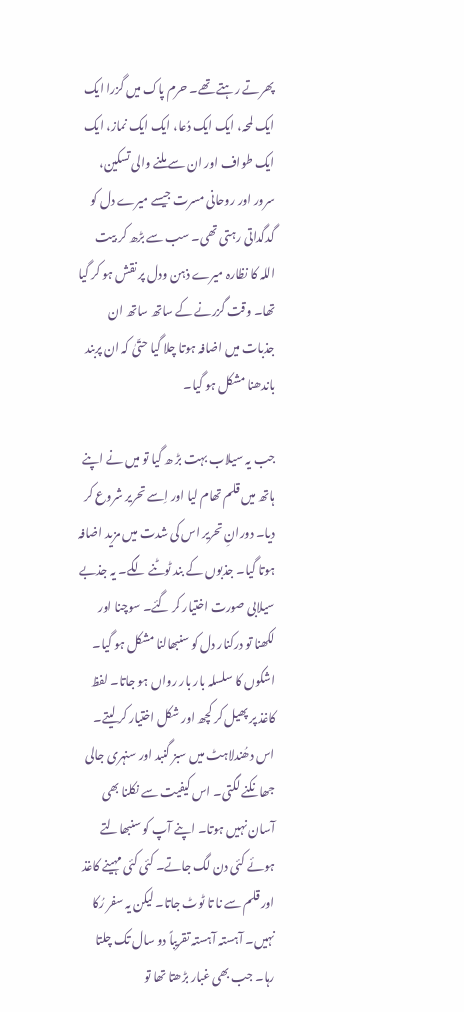پھرتے رہتے تھے۔ حرم پاک میں گزرا ایک ایک لمحہ، ایک ایک دُعا، ایک ایک نماز، ایک ایک طواف اور ان سے ملنے والی تسکین، سرور اور روحانی مسرت جیسے میرے دل کو گدگداتی رہتی تھی۔ سب سے بڑھ کر بیت اللہ کا نظارہ میرے ذہن ودل پر نقش ہو کر گیا تھا۔ وقت گزرنے کے ساتھ ساتھ ان جذبات میں اضافہ ہوتا چلا گیا حتّیٰ کہ ان پربند باندھنا مشکل ہو گیا۔

جب یہ سیلاب بہت بڑ ھ گیا تو میں نے اپنے ہاتھ میں قلم تھام لیا اور اِسے تحریر شروع کر دیا۔ دورانِ تحریر اس کی شدت میں مزید اضافہ ہوتا گیا۔ جذبوں کے بند ٹوٹنے لگے۔ یہ جذبے سیلابی صورت اختیار کر گئے۔ سوچنا اور لکھنا تو درکنار دل کو سنبھالنا مشکل ہو گیا۔ اشکوں کا سلسلہ بار بار رواں ہو جاتا۔ لفظ کاغذ پر پھیل کر کچھ اور شکل اختیار کر لیتے۔ اس دھُندلاہٹ میں سبز گنبد اور سنہری جالی جھانکنے لگتی۔ اس کیفیت سے نکلنا بھی آسان نہیں ہوتا۔ اپنے آپ کو سنبھالتے ہوئے کئی دن لگ جاتے۔ کئی کئی مہینے کاغذ اور قلم سے نا تا ٹوٹ جاتا۔ لیکن یہ سفر رُکا نہیں۔ آہستہ آہستہ تقریباً دو سال تک چلتا رہا۔ جب بھی غبار بڑھتا تھا تو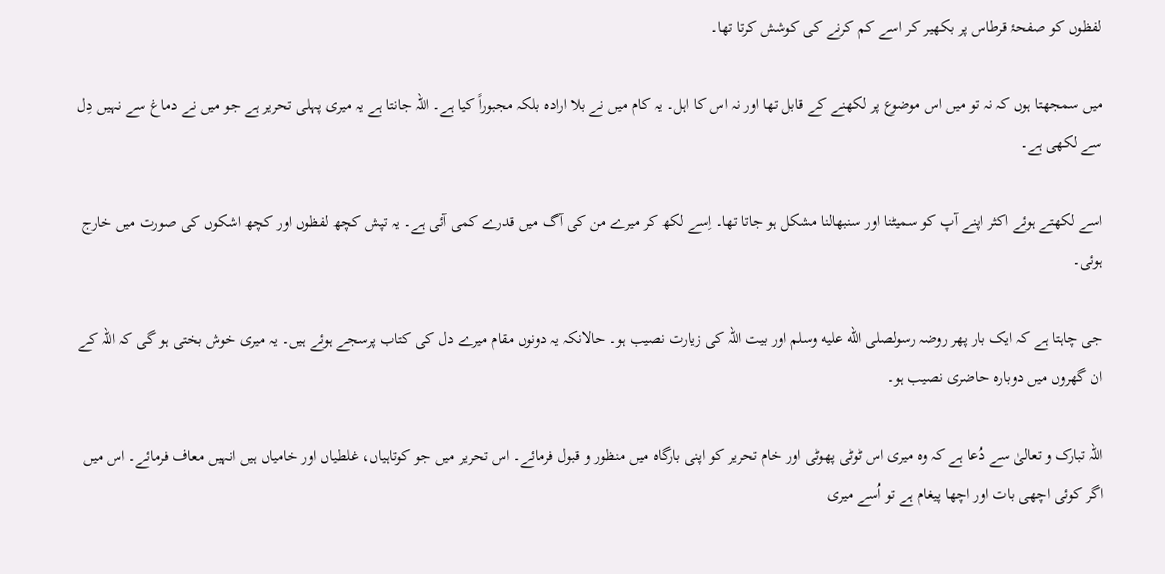لفظوں کو صفحۂ قرطاس پر بکھیر کر اسے کم کرنے کی کوشش کرتا تھا۔

میں سمجھتا ہوں کہ نہ تو میں اس موضوع پر لکھنے کے قابل تھا اور نہ اس کا اہل۔ یہ کام میں نے بلا ارادہ بلکہ مجبوراً کیا ہے۔ اللہ جانتا ہے یہ میری پہلی تحریر ہے جو میں نے دماغ سے نہیں دِل سے لکھی ہے۔

اسے لکھتے ہوئے اکثر اپنے آپ کو سمیٹنا اور سنبھالنا مشکل ہو جاتا تھا۔ اِسے لکھ کر میرے من کی آگ میں قدرے کمی آئی ہے۔ یہ تپش کچھ لفظوں اور کچھ اشکوں کی صورت میں خارج ہوئی۔

جی چاہتا ہے کہ ایک بار پھر روضہ رسولصلى الله عليه وسلم اور بیت اللہ کی زیارت نصیب ہو۔ حالانکہ یہ دونوں مقام میرے دل کی کتاب پرسجے ہوئے ہیں۔ یہ میری خوش بختی ہو گی کہ اللہ کے ان گھروں میں دوبارہ حاضری نصیب ہو۔

اللہ تبارک و تعالیٰ سے دُعا ہے کہ وہ میری اس ٹوٹی پھوٹی اور خام تحریر کو اپنی بارگاہ میں منظور و قبول فرمائے۔ اس تحریر میں جو کوتاہیاں، غلطیاں اور خامیاں ہیں انہیں معاف فرمائے۔ اس میں اگر کوئی اچھی بات اور اچھا پیغام ہے تو اُسے میری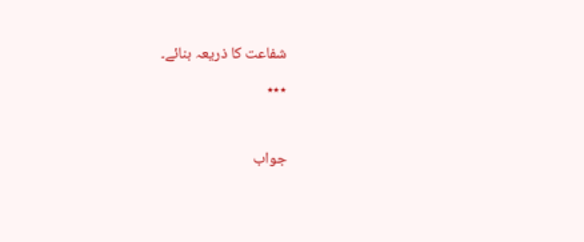شفاعت کا ذریعہ بنائے۔

٭٭٭



جواب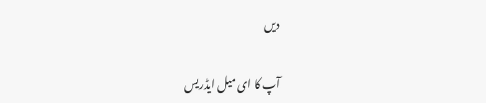دیں

آپ کا ای میل ایڈریس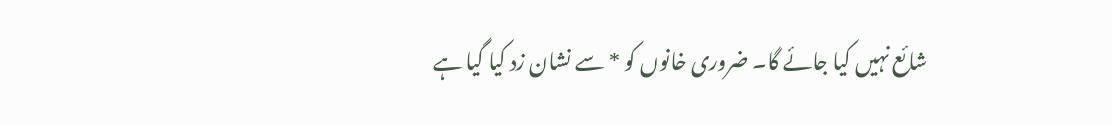شائع نہیں کیا جائے گا۔ ضروری خانوں کو * سے نشان زد کیا گیا ہے